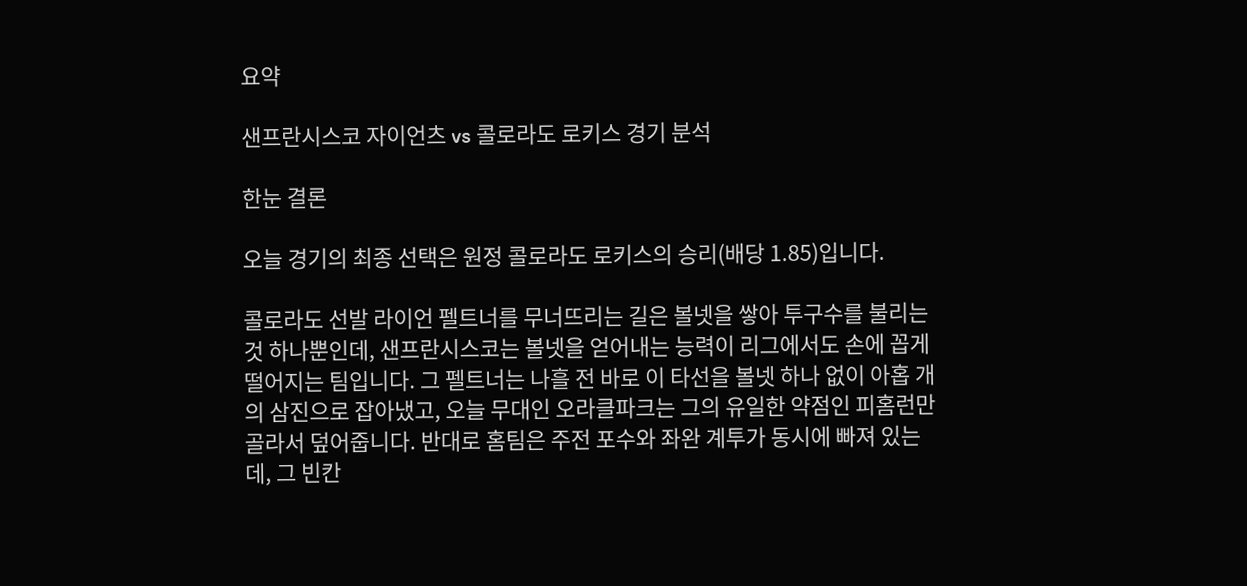요약

샌프란시스코 자이언츠 vs 콜로라도 로키스 경기 분석

한눈 결론

오늘 경기의 최종 선택은 원정 콜로라도 로키스의 승리(배당 1.85)입니다.

콜로라도 선발 라이언 펠트너를 무너뜨리는 길은 볼넷을 쌓아 투구수를 불리는 것 하나뿐인데, 샌프란시스코는 볼넷을 얻어내는 능력이 리그에서도 손에 꼽게 떨어지는 팀입니다. 그 펠트너는 나흘 전 바로 이 타선을 볼넷 하나 없이 아홉 개의 삼진으로 잡아냈고, 오늘 무대인 오라클파크는 그의 유일한 약점인 피홈런만 골라서 덮어줍니다. 반대로 홈팀은 주전 포수와 좌완 계투가 동시에 빠져 있는데, 그 빈칸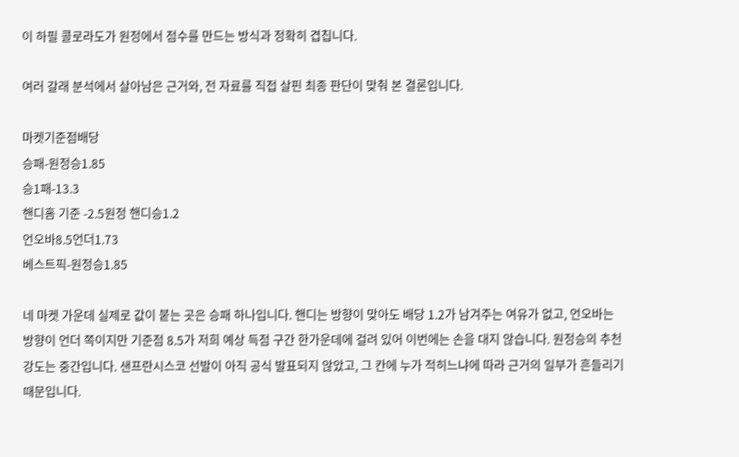이 하필 콜로라도가 원정에서 점수를 만드는 방식과 정확히 겹칩니다.

여러 갈래 분석에서 살아남은 근거와, 전 자료를 직접 살핀 최종 판단이 맞춰 본 결론입니다.

마켓기준점배당
승패-원정승1.85
승1패-13.3
핸디홈 기준 -2.5원정 핸디승1.2
언오바8.5언더1.73
베스트픽-원정승1.85

네 마켓 가운데 실제로 값이 붙는 곳은 승패 하나입니다. 핸디는 방향이 맞아도 배당 1.2가 남겨주는 여유가 없고, 언오바는 방향이 언더 쪽이지만 기준점 8.5가 저희 예상 득점 구간 한가운데에 걸려 있어 이번에는 손을 대지 않습니다. 원정승의 추천 강도는 중간입니다. 샌프란시스코 선발이 아직 공식 발표되지 않았고, 그 칸에 누가 적히느냐에 따라 근거의 일부가 흔들리기 때문입니다.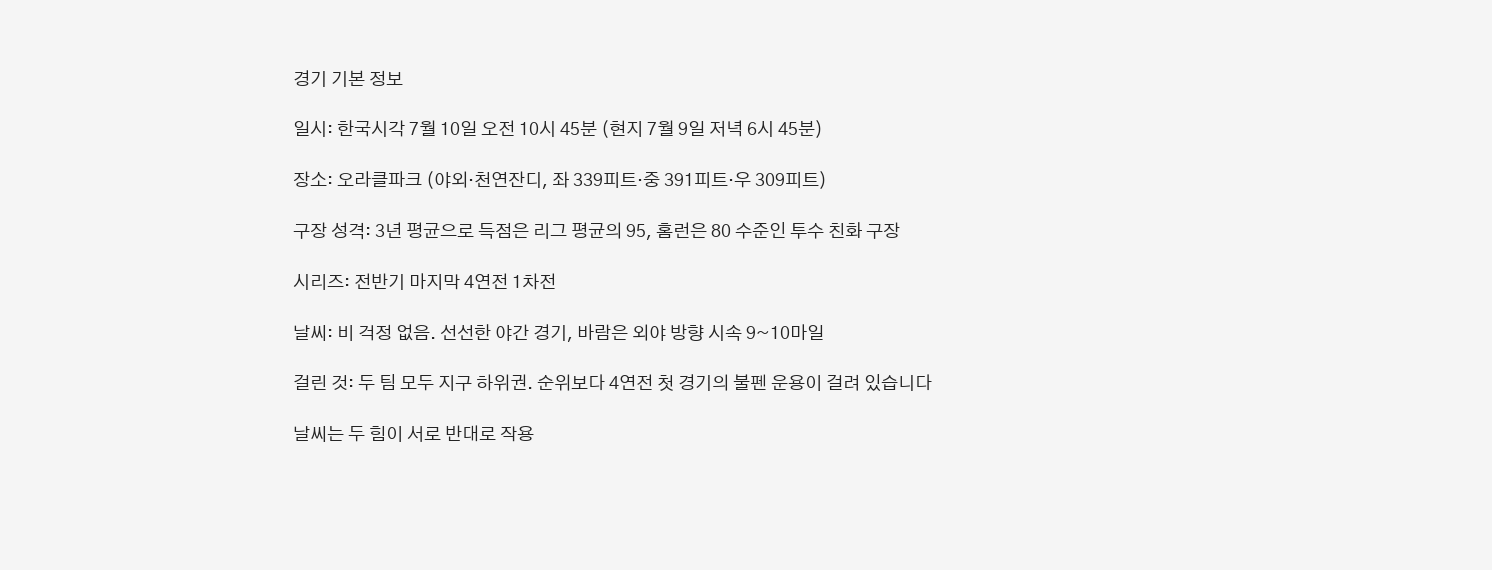경기 기본 정보

일시: 한국시각 7월 10일 오전 10시 45분 (현지 7월 9일 저녁 6시 45분)

장소: 오라클파크 (야외·천연잔디, 좌 339피트·중 391피트·우 309피트)

구장 성격: 3년 평균으로 득점은 리그 평균의 95, 홈런은 80 수준인 투수 친화 구장

시리즈: 전반기 마지막 4연전 1차전

날씨: 비 걱정 없음. 선선한 야간 경기, 바람은 외야 방향 시속 9~10마일

걸린 것: 두 팀 모두 지구 하위권. 순위보다 4연전 첫 경기의 불펜 운용이 걸려 있습니다

날씨는 두 힘이 서로 반대로 작용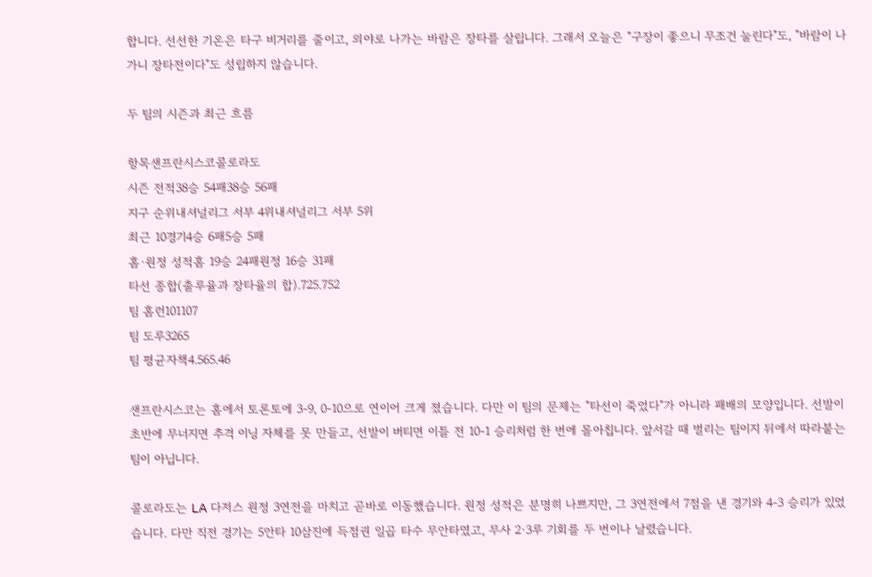합니다. 선선한 기온은 타구 비거리를 줄이고, 외야로 나가는 바람은 장타를 살립니다. 그래서 오늘은 "구장이 좋으니 무조건 눌린다"도, "바람이 나가니 장타전이다"도 성립하지 않습니다.

두 팀의 시즌과 최근 흐름

항목샌프란시스코콜로라도
시즌 전적38승 54패38승 56패
지구 순위내셔널리그 서부 4위내셔널리그 서부 5위
최근 10경기4승 6패5승 5패
홈·원정 성적홈 19승 24패원정 16승 31패
타선 종합(출루율과 장타율의 합).725.752
팀 홈런101107
팀 도루3265
팀 평균자책4.565.46

샌프란시스코는 홈에서 토론토에 3-9, 0-10으로 연이어 크게 졌습니다. 다만 이 팀의 문제는 "타선이 죽었다"가 아니라 패배의 모양입니다. 선발이 초반에 무너지면 추격 이닝 자체를 못 만들고, 선발이 버티면 이틀 전 10-1 승리처럼 한 번에 몰아칩니다. 앞서갈 때 벌리는 팀이지 뒤에서 따라붙는 팀이 아닙니다.

콜로라도는 LA 다저스 원정 3연전을 마치고 곧바로 이동했습니다. 원정 성적은 분명히 나쁘지만, 그 3연전에서 7점을 낸 경기와 4-3 승리가 있었습니다. 다만 직전 경기는 5안타 10삼진에 득점권 일곱 타수 무안타였고, 무사 2·3루 기회를 두 번이나 날렸습니다.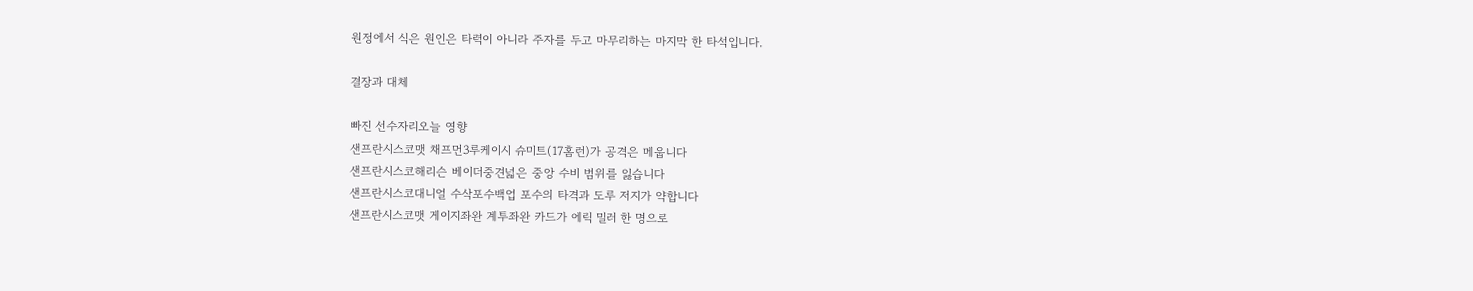원정에서 식은 원인은 타력이 아니라 주자를 두고 마무리하는 마지막 한 타석입니다.

결장과 대체

빠진 선수자리오늘 영향
샌프란시스코맷 채프먼3루케이시 슈미트(17홈런)가 공격은 메웁니다
샌프란시스코해리슨 베이더중견넓은 중앙 수비 범위를 잃습니다
샌프란시스코대니얼 수삭포수백업 포수의 타격과 도루 저지가 약합니다
샌프란시스코맷 게이지좌완 계투좌완 카드가 에릭 밀러 한 명으로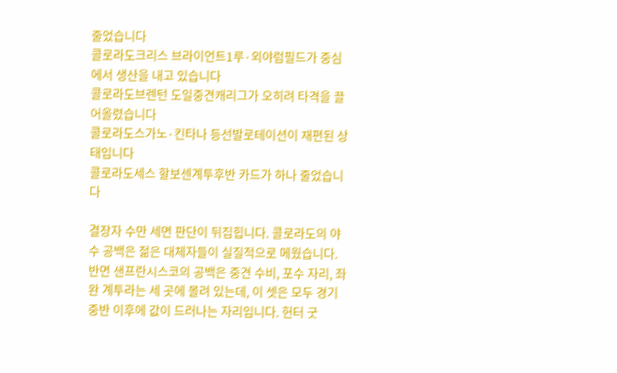줄었습니다
콜로라도크리스 브라이언트1루·외야럼필드가 중심에서 생산을 내고 있습니다
콜로라도브렌턴 도일중견캐리그가 오히려 타격을 끌어올렸습니다
콜로라도스가노·킨타나 등선발로테이션이 재편된 상태입니다
콜로라도세스 할보센계투후반 카드가 하나 줄었습니다

결장자 수만 세면 판단이 뒤집힙니다. 콜로라도의 야수 공백은 젊은 대체자들이 실질적으로 메웠습니다. 반면 샌프란시스코의 공백은 중견 수비, 포수 자리, 좌완 계투라는 세 곳에 몰려 있는데, 이 셋은 모두 경기 중반 이후에 값이 드러나는 자리입니다. 헌터 굿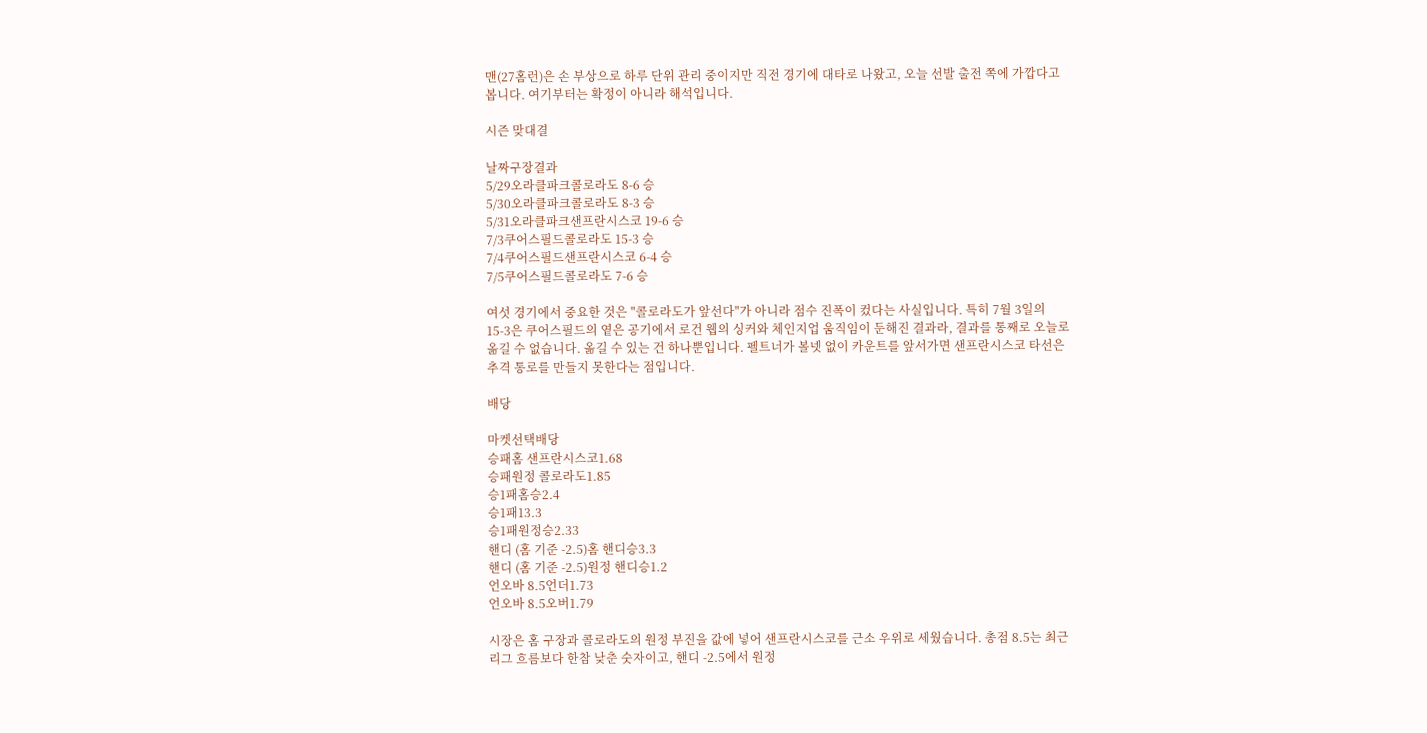맨(27홈런)은 손 부상으로 하루 단위 관리 중이지만 직전 경기에 대타로 나왔고, 오늘 선발 출전 쪽에 가깝다고 봅니다. 여기부터는 확정이 아니라 해석입니다.

시즌 맞대결

날짜구장결과
5/29오라클파크콜로라도 8-6 승
5/30오라클파크콜로라도 8-3 승
5/31오라클파크샌프란시스코 19-6 승
7/3쿠어스필드콜로라도 15-3 승
7/4쿠어스필드샌프란시스코 6-4 승
7/5쿠어스필드콜로라도 7-6 승

여섯 경기에서 중요한 것은 "콜로라도가 앞선다"가 아니라 점수 진폭이 컸다는 사실입니다. 특히 7월 3일의 15-3은 쿠어스필드의 옅은 공기에서 로건 웹의 싱커와 체인지업 움직임이 둔해진 결과라, 결과를 통째로 오늘로 옮길 수 없습니다. 옮길 수 있는 건 하나뿐입니다. 펠트너가 볼넷 없이 카운트를 앞서가면 샌프란시스코 타선은 추격 통로를 만들지 못한다는 점입니다.

배당

마켓선택배당
승패홈 샌프란시스코1.68
승패원정 콜로라도1.85
승1패홈승2.4
승1패13.3
승1패원정승2.33
핸디 (홈 기준 -2.5)홈 핸디승3.3
핸디 (홈 기준 -2.5)원정 핸디승1.2
언오바 8.5언더1.73
언오바 8.5오버1.79

시장은 홈 구장과 콜로라도의 원정 부진을 값에 넣어 샌프란시스코를 근소 우위로 세웠습니다. 총점 8.5는 최근 리그 흐름보다 한참 낮춘 숫자이고, 핸디 -2.5에서 원정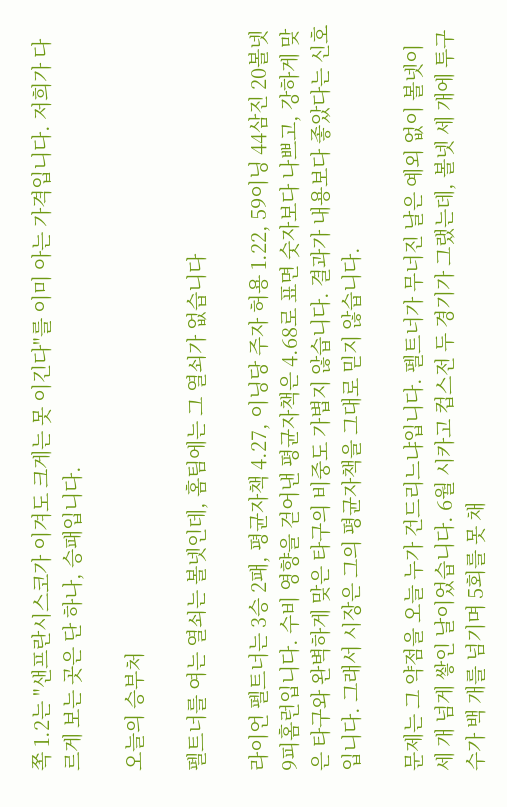쪽 1.2는 "샌프란시스코가 이겨도 크게는 못 이긴다"를 이미 아는 가격입니다. 저희가 다르게 보는 곳은 단 하나, 승패입니다.

오늘의 승부처

펠트너를 여는 열쇠는 볼넷인데, 홈팀에는 그 열쇠가 없습니다

라이언 펠트너는 3승 2패, 평균자책 4.27, 이닝당 주자 허용 1.22, 59이닝 44삼진 20볼넷 9피홈런입니다. 수비 영향을 걷어낸 평균자책은 4.68로 표면 숫자보다 나쁘고, 강하게 맞은 타구와 완벽하게 맞은 타구의 비중도 가볍지 않습니다. 결과가 내용보다 좋았다는 신호입니다. 그래서 시장은 그의 평균자책을 그대로 믿지 않습니다.

문제는 그 약점을 오늘 누가 건드리느냐입니다. 펠트너가 무너진 날은 예외 없이 볼넷이 세 개 넘게 쌓인 날이었습니다. 6월 시카고 컵스전 두 경기가 그랬는데, 볼넷 세 개에 투구수가 백 개를 넘기며 5회를 못 채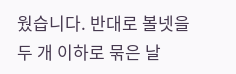웠습니다. 반대로 볼넷을 두 개 이하로 묶은 날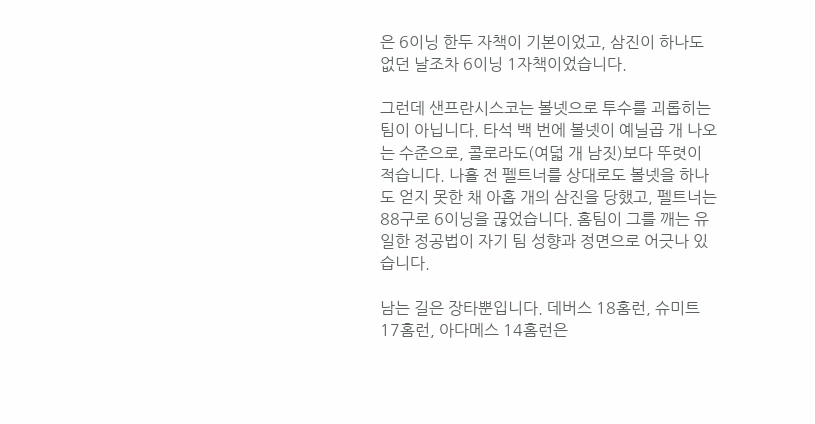은 6이닝 한두 자책이 기본이었고, 삼진이 하나도 없던 날조차 6이닝 1자책이었습니다.

그런데 샌프란시스코는 볼넷으로 투수를 괴롭히는 팀이 아닙니다. 타석 백 번에 볼넷이 예닐곱 개 나오는 수준으로, 콜로라도(여덟 개 남짓)보다 뚜렷이 적습니다. 나흘 전 펠트너를 상대로도 볼넷을 하나도 얻지 못한 채 아홉 개의 삼진을 당했고, 펠트너는 88구로 6이닝을 끊었습니다. 홈팀이 그를 깨는 유일한 정공법이 자기 팀 성향과 정면으로 어긋나 있습니다.

남는 길은 장타뿐입니다. 데버스 18홈런, 슈미트 17홈런, 아다메스 14홈런은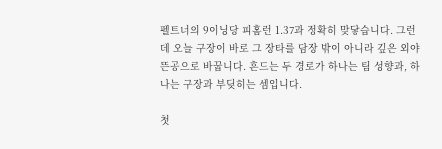펠트너의 9이닝당 피홈런 1.37과 정확히 맞닿습니다. 그런데 오늘 구장이 바로 그 장타를 담장 밖이 아니라 깊은 외야 뜬공으로 바꿉니다. 흔드는 두 경로가 하나는 팀 성향과, 하나는 구장과 부딪히는 셈입니다.

첫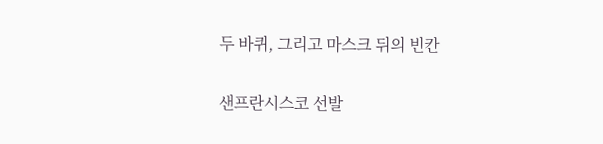두 바퀴, 그리고 마스크 뒤의 빈칸

샌프란시스코 선발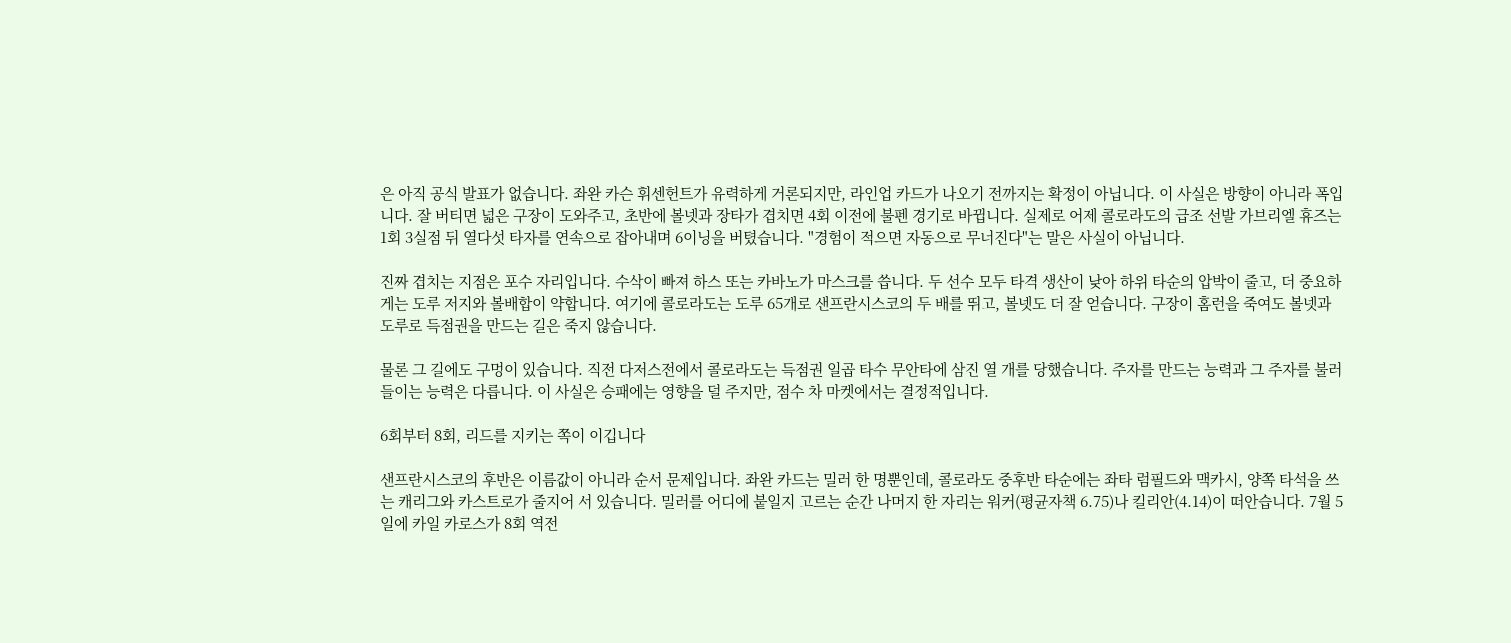은 아직 공식 발표가 없습니다. 좌완 카슨 휘센헌트가 유력하게 거론되지만, 라인업 카드가 나오기 전까지는 확정이 아닙니다. 이 사실은 방향이 아니라 폭입니다. 잘 버티면 넓은 구장이 도와주고, 초반에 볼넷과 장타가 겹치면 4회 이전에 불펜 경기로 바뀝니다. 실제로 어제 콜로라도의 급조 선발 가브리엘 휴즈는 1회 3실점 뒤 열다섯 타자를 연속으로 잡아내며 6이닝을 버텼습니다. "경험이 적으면 자동으로 무너진다"는 말은 사실이 아닙니다.

진짜 겹치는 지점은 포수 자리입니다. 수삭이 빠져 하스 또는 카바노가 마스크를 씁니다. 두 선수 모두 타격 생산이 낮아 하위 타순의 압박이 줄고, 더 중요하게는 도루 저지와 볼배합이 약합니다. 여기에 콜로라도는 도루 65개로 샌프란시스코의 두 배를 뛰고, 볼넷도 더 잘 얻습니다. 구장이 홈런을 죽여도 볼넷과 도루로 득점권을 만드는 길은 죽지 않습니다.

물론 그 길에도 구멍이 있습니다. 직전 다저스전에서 콜로라도는 득점권 일곱 타수 무안타에 삼진 열 개를 당했습니다. 주자를 만드는 능력과 그 주자를 불러들이는 능력은 다릅니다. 이 사실은 승패에는 영향을 덜 주지만, 점수 차 마켓에서는 결정적입니다.

6회부터 8회, 리드를 지키는 쪽이 이깁니다

샌프란시스코의 후반은 이름값이 아니라 순서 문제입니다. 좌완 카드는 밀러 한 명뿐인데, 콜로라도 중후반 타순에는 좌타 럼필드와 맥카시, 양쪽 타석을 쓰는 캐리그와 카스트로가 줄지어 서 있습니다. 밀러를 어디에 붙일지 고르는 순간 나머지 한 자리는 워커(평균자책 6.75)나 킬리안(4.14)이 떠안습니다. 7월 5일에 카일 카로스가 8회 역전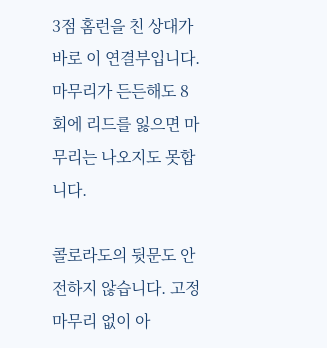3점 홈런을 친 상대가 바로 이 연결부입니다. 마무리가 든든해도 8회에 리드를 잃으면 마무리는 나오지도 못합니다.

콜로라도의 뒷문도 안전하지 않습니다. 고정 마무리 없이 아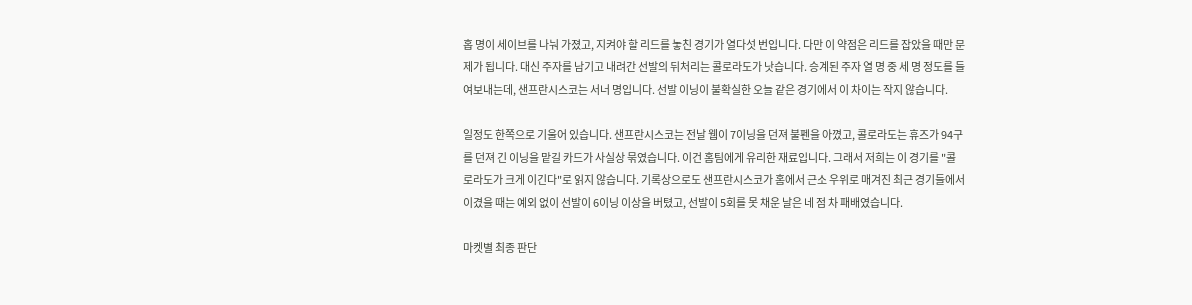홉 명이 세이브를 나눠 가졌고, 지켜야 할 리드를 놓친 경기가 열다섯 번입니다. 다만 이 약점은 리드를 잡았을 때만 문제가 됩니다. 대신 주자를 남기고 내려간 선발의 뒤처리는 콜로라도가 낫습니다. 승계된 주자 열 명 중 세 명 정도를 들여보내는데, 샌프란시스코는 서너 명입니다. 선발 이닝이 불확실한 오늘 같은 경기에서 이 차이는 작지 않습니다.

일정도 한쪽으로 기울어 있습니다. 샌프란시스코는 전날 웹이 7이닝을 던져 불펜을 아꼈고, 콜로라도는 휴즈가 94구를 던져 긴 이닝을 맡길 카드가 사실상 묶였습니다. 이건 홈팀에게 유리한 재료입니다. 그래서 저희는 이 경기를 "콜로라도가 크게 이긴다"로 읽지 않습니다. 기록상으로도 샌프란시스코가 홈에서 근소 우위로 매겨진 최근 경기들에서 이겼을 때는 예외 없이 선발이 6이닝 이상을 버텼고, 선발이 5회를 못 채운 날은 네 점 차 패배였습니다.

마켓별 최종 판단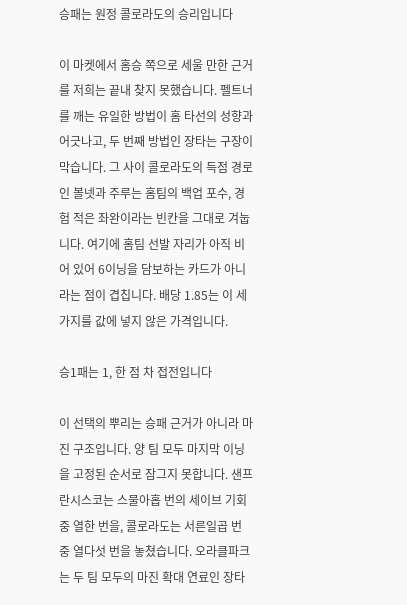승패는 원정 콜로라도의 승리입니다

이 마켓에서 홈승 쪽으로 세울 만한 근거를 저희는 끝내 찾지 못했습니다. 펠트너를 깨는 유일한 방법이 홈 타선의 성향과 어긋나고, 두 번째 방법인 장타는 구장이 막습니다. 그 사이 콜로라도의 득점 경로인 볼넷과 주루는 홈팀의 백업 포수, 경험 적은 좌완이라는 빈칸을 그대로 겨눕니다. 여기에 홈팀 선발 자리가 아직 비어 있어 6이닝을 담보하는 카드가 아니라는 점이 겹칩니다. 배당 1.85는 이 세 가지를 값에 넣지 않은 가격입니다.

승1패는 1, 한 점 차 접전입니다

이 선택의 뿌리는 승패 근거가 아니라 마진 구조입니다. 양 팀 모두 마지막 이닝을 고정된 순서로 잠그지 못합니다. 샌프란시스코는 스물아홉 번의 세이브 기회 중 열한 번을, 콜로라도는 서른일곱 번 중 열다섯 번을 놓쳤습니다. 오라클파크는 두 팀 모두의 마진 확대 연료인 장타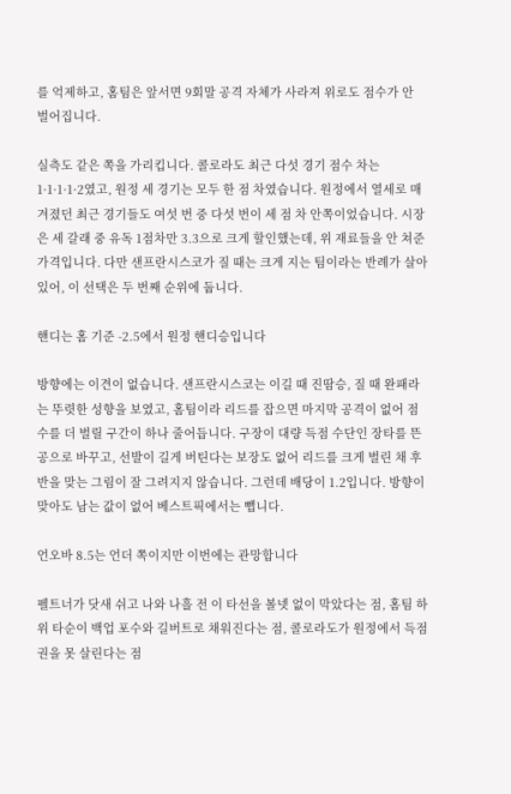를 억제하고, 홈팀은 앞서면 9회말 공격 자체가 사라져 위로도 점수가 안 벌어집니다.

실측도 같은 쪽을 가리킵니다. 콜로라도 최근 다섯 경기 점수 차는 1·1·1·1·2였고, 원정 세 경기는 모두 한 점 차였습니다. 원정에서 열세로 매겨졌던 최근 경기들도 여섯 번 중 다섯 번이 세 점 차 안쪽이었습니다. 시장은 세 갈래 중 유독 1점차만 3.3으로 크게 할인했는데, 위 재료들을 안 쳐준 가격입니다. 다만 샌프란시스코가 질 때는 크게 지는 팀이라는 반례가 살아 있어, 이 선택은 두 번째 순위에 둡니다.

핸디는 홈 기준 -2.5에서 원정 핸디승입니다

방향에는 이견이 없습니다. 샌프란시스코는 이길 때 진땀승, 질 때 완패라는 뚜렷한 성향을 보였고, 홈팀이라 리드를 잡으면 마지막 공격이 없어 점수를 더 벌릴 구간이 하나 줄어듭니다. 구장이 대량 득점 수단인 장타를 뜬공으로 바꾸고, 선발이 길게 버틴다는 보장도 없어 리드를 크게 벌린 채 후반을 맞는 그림이 잘 그려지지 않습니다. 그런데 배당이 1.2입니다. 방향이 맞아도 남는 값이 없어 베스트픽에서는 뺍니다.

언오바 8.5는 언더 쪽이지만 이번에는 관망합니다

펠트너가 닷새 쉬고 나와 나흘 전 이 타선을 볼넷 없이 막았다는 점, 홈팀 하위 타순이 백업 포수와 길버트로 채워진다는 점, 콜로라도가 원정에서 득점권을 못 살린다는 점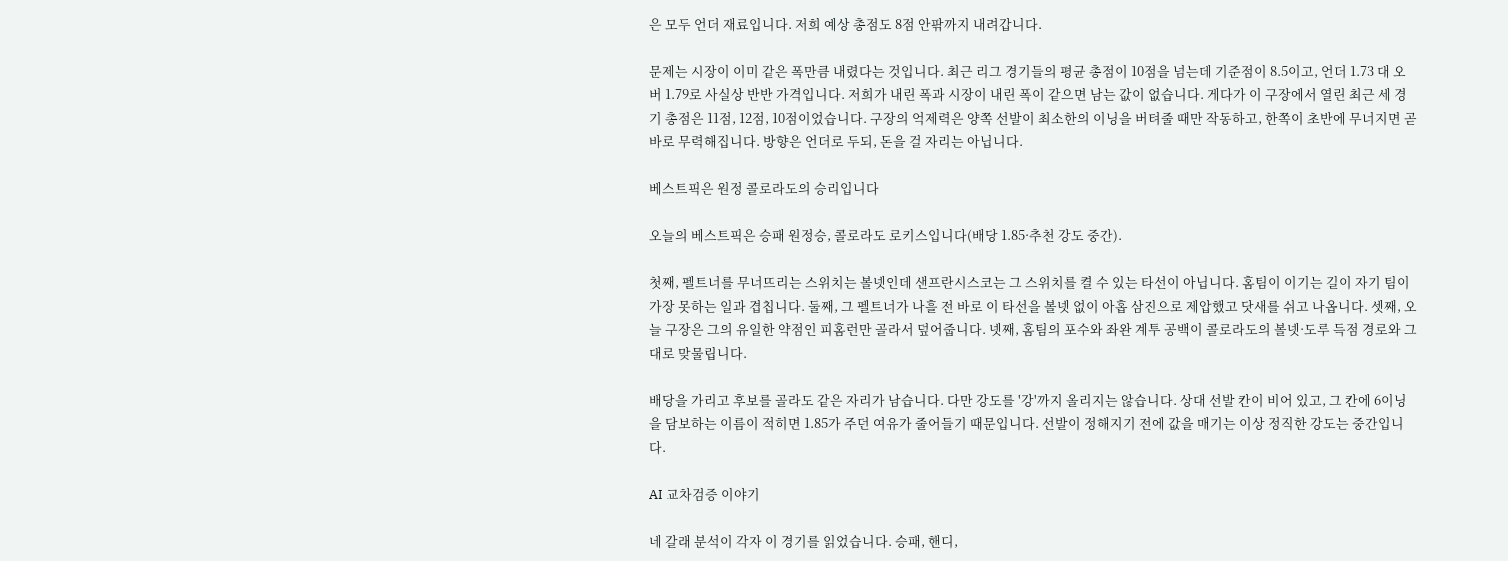은 모두 언더 재료입니다. 저희 예상 총점도 8점 안팎까지 내려갑니다.

문제는 시장이 이미 같은 폭만큼 내렸다는 것입니다. 최근 리그 경기들의 평균 총점이 10점을 넘는데 기준점이 8.5이고, 언더 1.73 대 오버 1.79로 사실상 반반 가격입니다. 저희가 내린 폭과 시장이 내린 폭이 같으면 남는 값이 없습니다. 게다가 이 구장에서 열린 최근 세 경기 총점은 11점, 12점, 10점이었습니다. 구장의 억제력은 양쪽 선발이 최소한의 이닝을 버텨줄 때만 작동하고, 한쪽이 초반에 무너지면 곧바로 무력해집니다. 방향은 언더로 두되, 돈을 걸 자리는 아닙니다.

베스트픽은 원정 콜로라도의 승리입니다

오늘의 베스트픽은 승패 원정승, 콜로라도 로키스입니다(배당 1.85·추천 강도 중간).

첫째, 펠트너를 무너뜨리는 스위치는 볼넷인데 샌프란시스코는 그 스위치를 켤 수 있는 타선이 아닙니다. 홈팀이 이기는 길이 자기 팀이 가장 못하는 일과 겹칩니다. 둘째, 그 펠트너가 나흘 전 바로 이 타선을 볼넷 없이 아홉 삼진으로 제압했고 닷새를 쉬고 나옵니다. 셋째, 오늘 구장은 그의 유일한 약점인 피홈런만 골라서 덮어줍니다. 넷째, 홈팀의 포수와 좌완 계투 공백이 콜로라도의 볼넷·도루 득점 경로와 그대로 맞물립니다.

배당을 가리고 후보를 골라도 같은 자리가 남습니다. 다만 강도를 '강'까지 올리지는 않습니다. 상대 선발 칸이 비어 있고, 그 칸에 6이닝을 담보하는 이름이 적히면 1.85가 주던 여유가 줄어들기 때문입니다. 선발이 정해지기 전에 값을 매기는 이상 정직한 강도는 중간입니다.

AI 교차검증 이야기

네 갈래 분석이 각자 이 경기를 읽었습니다. 승패, 핸디,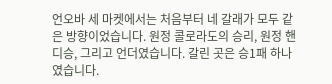언오바 세 마켓에서는 처음부터 네 갈래가 모두 같은 방향이었습니다. 원정 콜로라도의 승리, 원정 핸디승, 그리고 언더였습니다. 갈린 곳은 승1패 하나였습니다.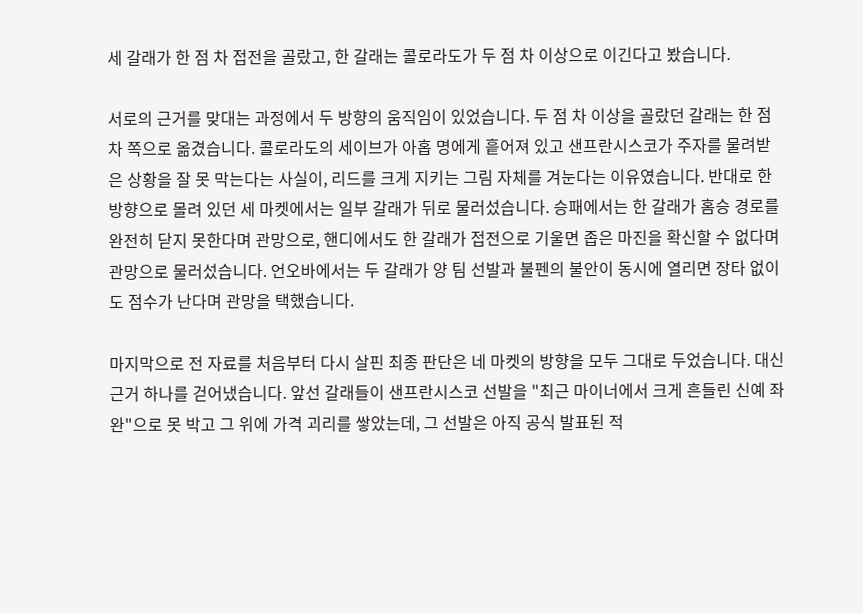세 갈래가 한 점 차 접전을 골랐고, 한 갈래는 콜로라도가 두 점 차 이상으로 이긴다고 봤습니다.

서로의 근거를 맞대는 과정에서 두 방향의 움직임이 있었습니다. 두 점 차 이상을 골랐던 갈래는 한 점 차 쪽으로 옮겼습니다. 콜로라도의 세이브가 아홉 명에게 흩어져 있고 샌프란시스코가 주자를 물려받은 상황을 잘 못 막는다는 사실이, 리드를 크게 지키는 그림 자체를 겨눈다는 이유였습니다. 반대로 한 방향으로 몰려 있던 세 마켓에서는 일부 갈래가 뒤로 물러섰습니다. 승패에서는 한 갈래가 홈승 경로를 완전히 닫지 못한다며 관망으로, 핸디에서도 한 갈래가 접전으로 기울면 좁은 마진을 확신할 수 없다며 관망으로 물러섰습니다. 언오바에서는 두 갈래가 양 팀 선발과 불펜의 불안이 동시에 열리면 장타 없이도 점수가 난다며 관망을 택했습니다.

마지막으로 전 자료를 처음부터 다시 살핀 최종 판단은 네 마켓의 방향을 모두 그대로 두었습니다. 대신 근거 하나를 걷어냈습니다. 앞선 갈래들이 샌프란시스코 선발을 "최근 마이너에서 크게 흔들린 신예 좌완"으로 못 박고 그 위에 가격 괴리를 쌓았는데, 그 선발은 아직 공식 발표된 적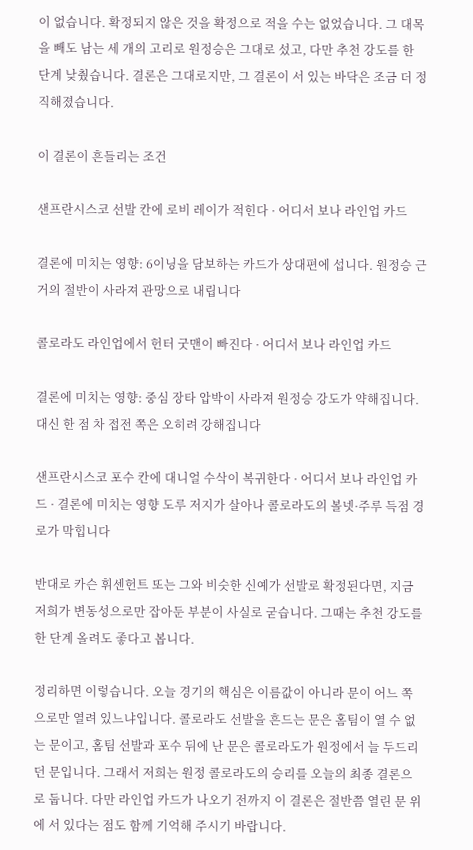이 없습니다. 확정되지 않은 것을 확정으로 적을 수는 없었습니다. 그 대목을 빼도 남는 세 개의 고리로 원정승은 그대로 섰고, 다만 추천 강도를 한 단계 낮췄습니다. 결론은 그대로지만, 그 결론이 서 있는 바닥은 조금 더 정직해졌습니다.

이 결론이 흔들리는 조건

샌프란시스코 선발 칸에 로비 레이가 적힌다 · 어디서 보나 라인업 카드

결론에 미치는 영향: 6이닝을 담보하는 카드가 상대편에 섭니다. 원정승 근거의 절반이 사라져 관망으로 내립니다

콜로라도 라인업에서 헌터 굿맨이 빠진다 · 어디서 보나 라인업 카드

결론에 미치는 영향: 중심 장타 압박이 사라져 원정승 강도가 약해집니다. 대신 한 점 차 접전 쪽은 오히려 강해집니다

샌프란시스코 포수 칸에 대니얼 수삭이 복귀한다 · 어디서 보나 라인업 카드 · 결론에 미치는 영향 도루 저지가 살아나 콜로라도의 볼넷·주루 득점 경로가 막힙니다

반대로 카슨 휘센헌트 또는 그와 비슷한 신예가 선발로 확정된다면, 지금 저희가 변동성으로만 잡아둔 부분이 사실로 굳습니다. 그때는 추천 강도를 한 단계 올려도 좋다고 봅니다.

정리하면 이렇습니다. 오늘 경기의 핵심은 이름값이 아니라 문이 어느 쪽으로만 열려 있느냐입니다. 콜로라도 선발을 흔드는 문은 홈팀이 열 수 없는 문이고, 홈팀 선발과 포수 뒤에 난 문은 콜로라도가 원정에서 늘 두드리던 문입니다. 그래서 저희는 원정 콜로라도의 승리를 오늘의 최종 결론으로 둡니다. 다만 라인업 카드가 나오기 전까지 이 결론은 절반쯤 열린 문 위에 서 있다는 점도 함께 기억해 주시기 바랍니다.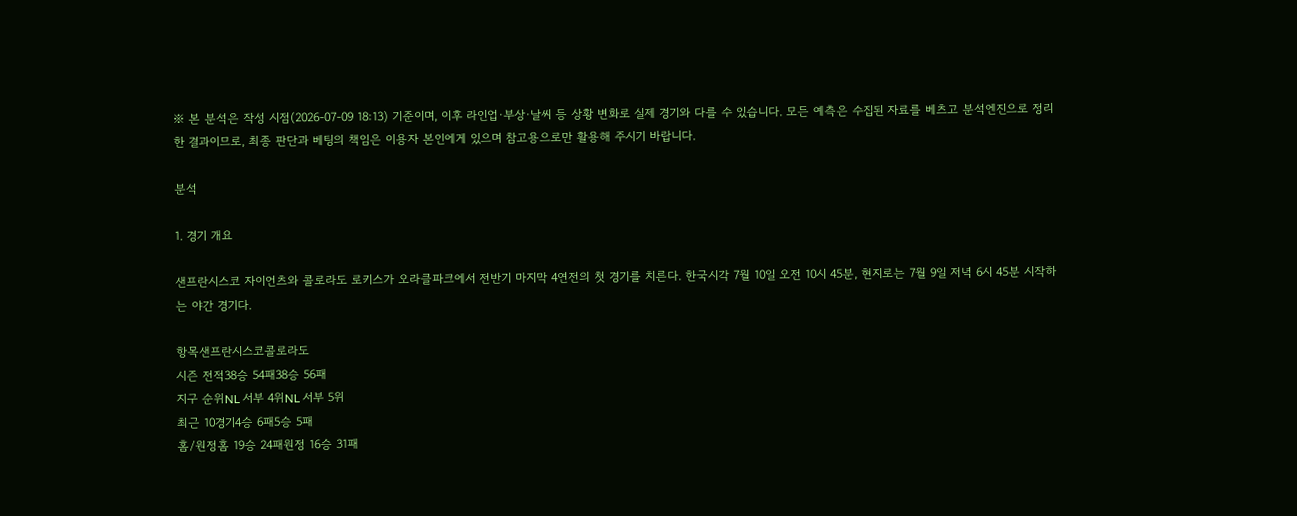※ 본 분석은 작성 시점(2026-07-09 18:13) 기준이며, 이후 라인업·부상·날씨 등 상황 변화로 실제 경기와 다를 수 있습니다. 모든 예측은 수집된 자료를 베츠고 분석엔진으로 정리한 결과이므로, 최종 판단과 베팅의 책임은 이용자 본인에게 있으며 참고용으로만 활용해 주시기 바랍니다.

분석

1. 경기 개요

샌프란시스코 자이언츠와 콜로라도 로키스가 오라클파크에서 전반기 마지막 4연전의 첫 경기를 치른다. 한국시각 7월 10일 오전 10시 45분, 현지로는 7월 9일 저녁 6시 45분 시작하는 야간 경기다.

항목샌프란시스코콜로라도
시즌 전적38승 54패38승 56패
지구 순위NL 서부 4위NL 서부 5위
최근 10경기4승 6패5승 5패
홈/원정홈 19승 24패원정 16승 31패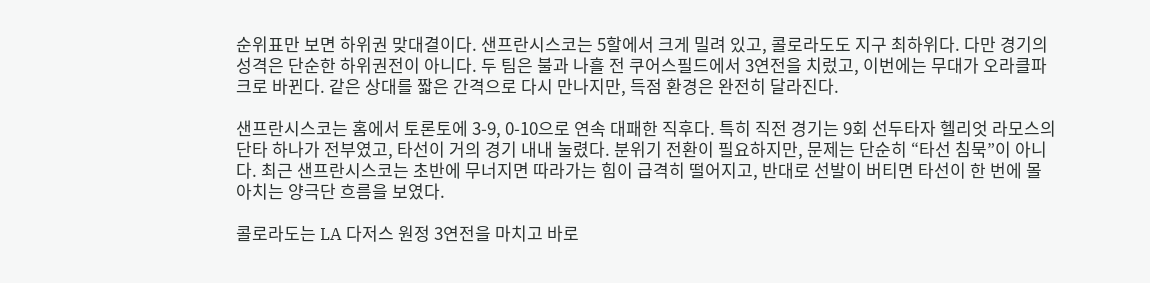순위표만 보면 하위권 맞대결이다. 샌프란시스코는 5할에서 크게 밀려 있고, 콜로라도도 지구 최하위다. 다만 경기의 성격은 단순한 하위권전이 아니다. 두 팀은 불과 나흘 전 쿠어스필드에서 3연전을 치렀고, 이번에는 무대가 오라클파크로 바뀐다. 같은 상대를 짧은 간격으로 다시 만나지만, 득점 환경은 완전히 달라진다.

샌프란시스코는 홈에서 토론토에 3-9, 0-10으로 연속 대패한 직후다. 특히 직전 경기는 9회 선두타자 헬리엇 라모스의 단타 하나가 전부였고, 타선이 거의 경기 내내 눌렸다. 분위기 전환이 필요하지만, 문제는 단순히 “타선 침묵”이 아니다. 최근 샌프란시스코는 초반에 무너지면 따라가는 힘이 급격히 떨어지고, 반대로 선발이 버티면 타선이 한 번에 몰아치는 양극단 흐름을 보였다.

콜로라도는 LA 다저스 원정 3연전을 마치고 바로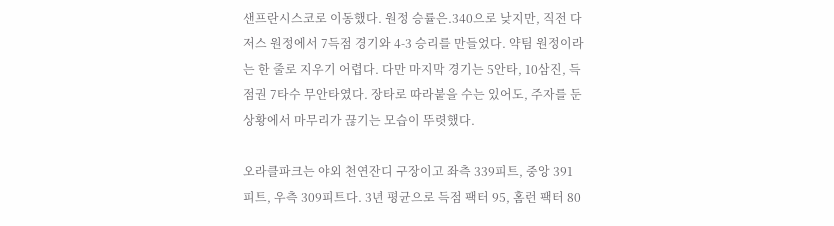샌프란시스코로 이동했다. 원정 승률은.340으로 낮지만, 직전 다저스 원정에서 7득점 경기와 4-3 승리를 만들었다. 약팀 원정이라는 한 줄로 지우기 어렵다. 다만 마지막 경기는 5안타, 10삼진, 득점권 7타수 무안타였다. 장타로 따라붙을 수는 있어도, 주자를 둔 상황에서 마무리가 끊기는 모습이 뚜렷했다.

오라클파크는 야외 천연잔디 구장이고 좌측 339피트, 중앙 391피트, 우측 309피트다. 3년 평균으로 득점 팩터 95, 홈런 팩터 80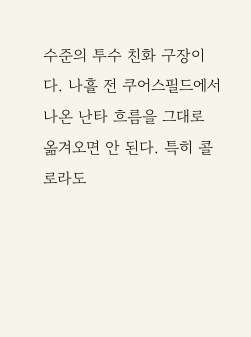수준의 투수 친화 구장이다. 나흘 전 쿠어스필드에서 나온 난타 흐름을 그대로 옮겨오면 안 된다. 특히 콜로라도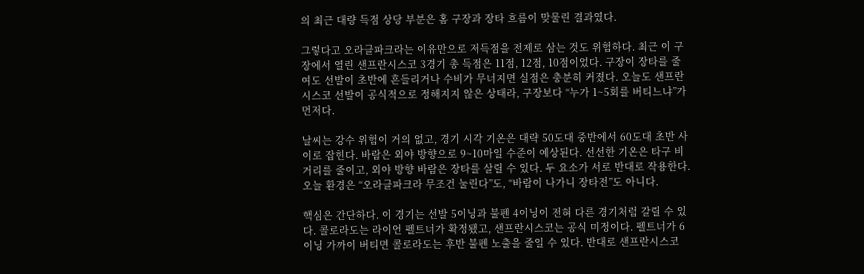의 최근 대량 득점 상당 부분은 홈 구장과 장타 흐름이 맞물린 결과였다.

그렇다고 오라클파크라는 이유만으로 저득점을 전제로 삼는 것도 위험하다. 최근 이 구장에서 열린 샌프란시스코 3경기 총 득점은 11점, 12점, 10점이었다. 구장이 장타를 줄여도 선발이 초반에 흔들리거나 수비가 무너지면 실점은 충분히 커졌다. 오늘도 샌프란시스코 선발이 공식적으로 정해지지 않은 상태라, 구장보다 “누가 1~5회를 버티느냐”가 먼저다.

날씨는 강수 위험이 거의 없고, 경기 시각 기온은 대략 50도대 중반에서 60도대 초반 사이로 잡힌다. 바람은 외야 방향으로 9~10마일 수준이 예상된다. 선선한 기온은 타구 비거리를 줄이고, 외야 방향 바람은 장타를 살릴 수 있다. 두 요소가 서로 반대로 작용한다. 오늘 환경은 “오라클파크라 무조건 눌린다”도, “바람이 나가니 장타전”도 아니다.

핵심은 간단하다. 이 경기는 선발 5이닝과 불펜 4이닝이 전혀 다른 경기처럼 갈릴 수 있다. 콜로라도는 라이언 펠트너가 확정됐고, 샌프란시스코는 공식 미정이다. 펠트너가 6이닝 가까이 버티면 콜로라도는 후반 불펜 노출을 줄일 수 있다. 반대로 샌프란시스코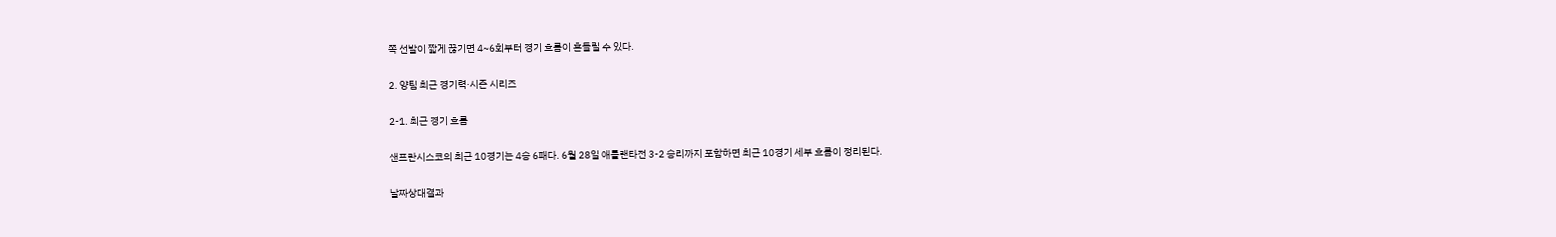쪽 선발이 짧게 끊기면 4~6회부터 경기 흐름이 흔들릴 수 있다.

2. 양팀 최근 경기력·시즌 시리즈

2-1. 최근 경기 흐름

샌프란시스코의 최근 10경기는 4승 6패다. 6월 28일 애틀랜타전 3-2 승리까지 포함하면 최근 10경기 세부 흐름이 정리된다.

날짜상대결과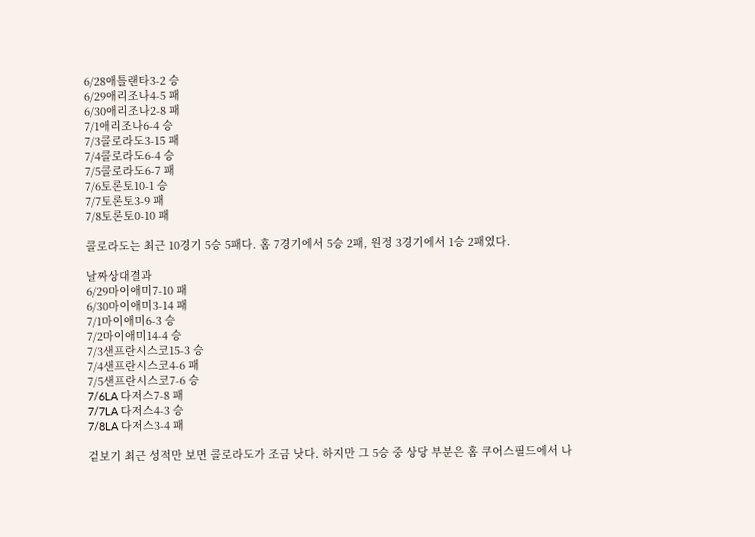6/28애틀랜타3-2 승
6/29애리조나4-5 패
6/30애리조나2-8 패
7/1애리조나6-4 승
7/3콜로라도3-15 패
7/4콜로라도6-4 승
7/5콜로라도6-7 패
7/6토론토10-1 승
7/7토론토3-9 패
7/8토론토0-10 패

콜로라도는 최근 10경기 5승 5패다. 홈 7경기에서 5승 2패, 원정 3경기에서 1승 2패였다.

날짜상대결과
6/29마이애미7-10 패
6/30마이애미3-14 패
7/1마이애미6-3 승
7/2마이애미14-4 승
7/3샌프란시스코15-3 승
7/4샌프란시스코4-6 패
7/5샌프란시스코7-6 승
7/6LA 다저스7-8 패
7/7LA 다저스4-3 승
7/8LA 다저스3-4 패

겉보기 최근 성적만 보면 콜로라도가 조금 낫다. 하지만 그 5승 중 상당 부분은 홈 쿠어스필드에서 나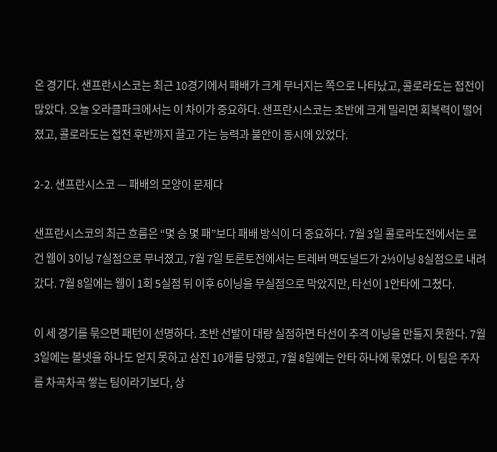온 경기다. 샌프란시스코는 최근 10경기에서 패배가 크게 무너지는 쪽으로 나타났고, 콜로라도는 접전이 많았다. 오늘 오라클파크에서는 이 차이가 중요하다. 샌프란시스코는 초반에 크게 밀리면 회복력이 떨어졌고, 콜로라도는 접전 후반까지 끌고 가는 능력과 불안이 동시에 있었다.

2-2. 샌프란시스코 — 패배의 모양이 문제다

샌프란시스코의 최근 흐름은 “몇 승 몇 패”보다 패배 방식이 더 중요하다. 7월 3일 콜로라도전에서는 로건 웹이 3이닝 7실점으로 무너졌고, 7월 7일 토론토전에서는 트레버 맥도널드가 2⅓이닝 8실점으로 내려갔다. 7월 8일에는 웹이 1회 5실점 뒤 이후 6이닝을 무실점으로 막았지만, 타선이 1안타에 그쳤다.

이 세 경기를 묶으면 패턴이 선명하다. 초반 선발이 대량 실점하면 타선이 추격 이닝을 만들지 못한다. 7월 3일에는 볼넷을 하나도 얻지 못하고 삼진 10개를 당했고, 7월 8일에는 안타 하나에 묶였다. 이 팀은 주자를 차곡차곡 쌓는 팀이라기보다, 상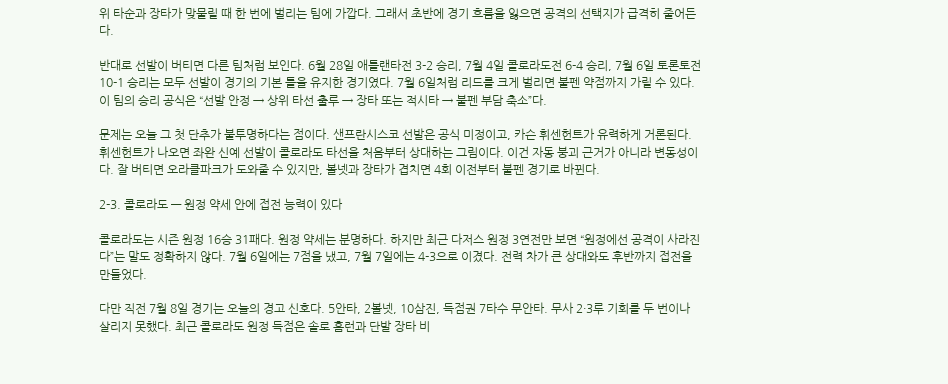위 타순과 장타가 맞물릴 때 한 번에 벌리는 팀에 가깝다. 그래서 초반에 경기 흐름을 잃으면 공격의 선택지가 급격히 줄어든다.

반대로 선발이 버티면 다른 팀처럼 보인다. 6월 28일 애틀랜타전 3-2 승리, 7월 4일 콜로라도전 6-4 승리, 7월 6일 토론토전 10-1 승리는 모두 선발이 경기의 기본 틀을 유지한 경기였다. 7월 6일처럼 리드를 크게 벌리면 불펜 약점까지 가릴 수 있다. 이 팀의 승리 공식은 “선발 안정 → 상위 타선 출루 → 장타 또는 적시타 → 불펜 부담 축소”다.

문제는 오늘 그 첫 단추가 불투명하다는 점이다. 샌프란시스코 선발은 공식 미정이고, 카슨 휘센헌트가 유력하게 거론된다. 휘센헌트가 나오면 좌완 신예 선발이 콜로라도 타선을 처음부터 상대하는 그림이다. 이건 자동 붕괴 근거가 아니라 변동성이다. 잘 버티면 오라클파크가 도와줄 수 있지만, 볼넷과 장타가 겹치면 4회 이전부터 불펜 경기로 바뀐다.

2-3. 콜로라도 — 원정 약세 안에 접전 능력이 있다

콜로라도는 시즌 원정 16승 31패다. 원정 약세는 분명하다. 하지만 최근 다저스 원정 3연전만 보면 “원정에선 공격이 사라진다”는 말도 정확하지 않다. 7월 6일에는 7점을 냈고, 7월 7일에는 4-3으로 이겼다. 전력 차가 큰 상대와도 후반까지 접전을 만들었다.

다만 직전 7월 8일 경기는 오늘의 경고 신호다. 5안타, 2볼넷, 10삼진, 득점권 7타수 무안타. 무사 2·3루 기회를 두 번이나 살리지 못했다. 최근 콜로라도 원정 득점은 솔로 홈런과 단발 장타 비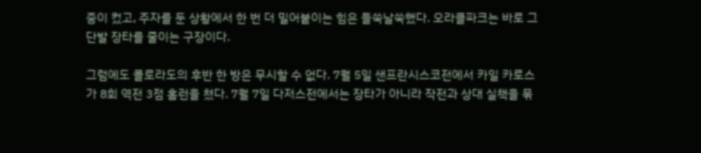중이 컸고, 주자를 둔 상황에서 한 번 더 밀어붙이는 힘은 들쑥날쑥했다. 오라클파크는 바로 그 단발 장타를 줄이는 구장이다.

그럼에도 콜로라도의 후반 한 방은 무시할 수 없다. 7월 5일 샌프란시스코전에서 카일 카로스가 8회 역전 3점 홈런을 쳤다. 7월 7일 다저스전에서는 장타가 아니라 작전과 상대 실책을 묶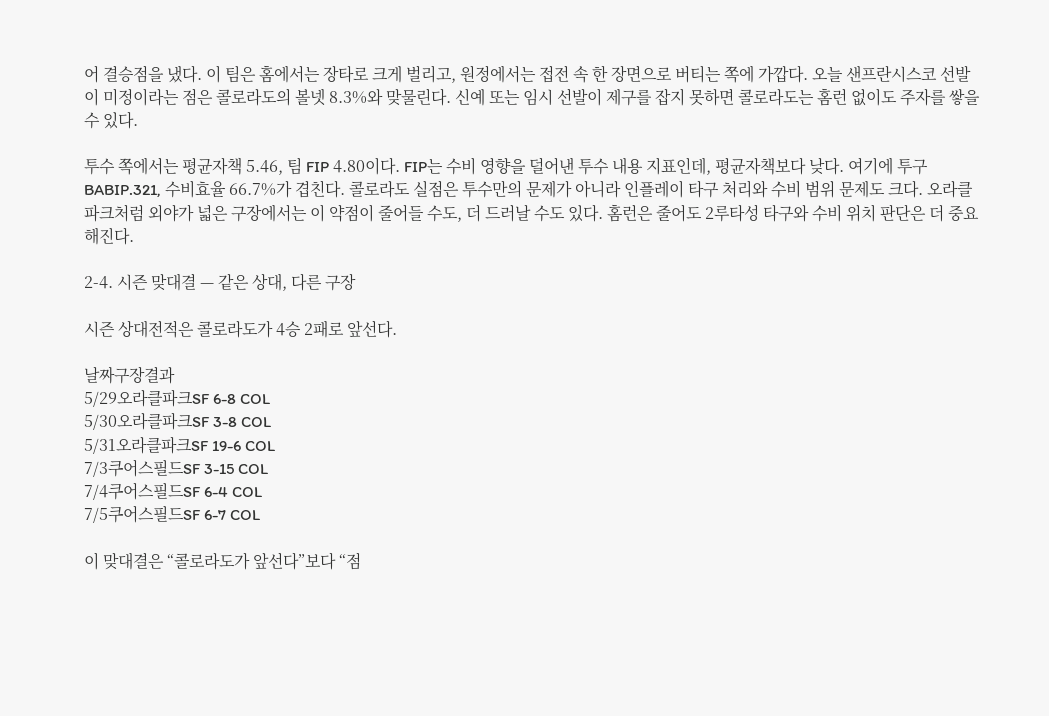어 결승점을 냈다. 이 팀은 홈에서는 장타로 크게 벌리고, 원정에서는 접전 속 한 장면으로 버티는 쪽에 가깝다. 오늘 샌프란시스코 선발이 미정이라는 점은 콜로라도의 볼넷 8.3%와 맞물린다. 신예 또는 임시 선발이 제구를 잡지 못하면 콜로라도는 홈런 없이도 주자를 쌓을 수 있다.

투수 쪽에서는 평균자책 5.46, 팀 FIP 4.80이다. FIP는 수비 영향을 덜어낸 투수 내용 지표인데, 평균자책보다 낮다. 여기에 투구 BABIP.321, 수비효율 66.7%가 겹친다. 콜로라도 실점은 투수만의 문제가 아니라 인플레이 타구 처리와 수비 범위 문제도 크다. 오라클파크처럼 외야가 넓은 구장에서는 이 약점이 줄어들 수도, 더 드러날 수도 있다. 홈런은 줄어도 2루타성 타구와 수비 위치 판단은 더 중요해진다.

2-4. 시즌 맞대결 — 같은 상대, 다른 구장

시즌 상대전적은 콜로라도가 4승 2패로 앞선다.

날짜구장결과
5/29오라클파크SF 6-8 COL
5/30오라클파크SF 3-8 COL
5/31오라클파크SF 19-6 COL
7/3쿠어스필드SF 3-15 COL
7/4쿠어스필드SF 6-4 COL
7/5쿠어스필드SF 6-7 COL

이 맞대결은 “콜로라도가 앞선다”보다 “점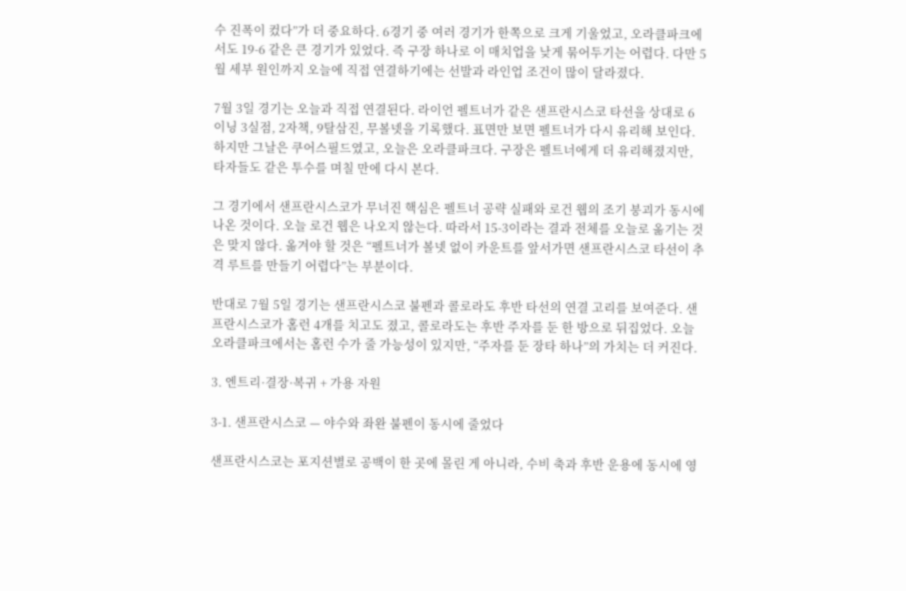수 진폭이 컸다”가 더 중요하다. 6경기 중 여러 경기가 한쪽으로 크게 기울었고, 오라클파크에서도 19-6 같은 큰 경기가 있었다. 즉 구장 하나로 이 매치업을 낮게 묶어두기는 어렵다. 다만 5월 세부 원인까지 오늘에 직접 연결하기에는 선발과 라인업 조건이 많이 달라졌다.

7월 3일 경기는 오늘과 직접 연결된다. 라이언 펠트너가 같은 샌프란시스코 타선을 상대로 6이닝 3실점, 2자책, 9탈삼진, 무볼넷을 기록했다. 표면만 보면 펠트너가 다시 유리해 보인다. 하지만 그날은 쿠어스필드였고, 오늘은 오라클파크다. 구장은 펠트너에게 더 유리해졌지만, 타자들도 같은 투수를 며칠 만에 다시 본다.

그 경기에서 샌프란시스코가 무너진 핵심은 펠트너 공략 실패와 로건 웹의 조기 붕괴가 동시에 나온 것이다. 오늘 로건 웹은 나오지 않는다. 따라서 15-3이라는 결과 전체를 오늘로 옮기는 것은 맞지 않다. 옮겨야 할 것은 “펠트너가 볼넷 없이 카운트를 앞서가면 샌프란시스코 타선이 추격 루트를 만들기 어렵다”는 부분이다.

반대로 7월 5일 경기는 샌프란시스코 불펜과 콜로라도 후반 타선의 연결 고리를 보여준다. 샌프란시스코가 홈런 4개를 치고도 졌고, 콜로라도는 후반 주자를 둔 한 방으로 뒤집었다. 오늘 오라클파크에서는 홈런 수가 줄 가능성이 있지만, “주자를 둔 장타 하나”의 가치는 더 커진다.

3. 엔트리·결장·복귀 + 가용 자원

3-1. 샌프란시스코 — 야수와 좌완 불펜이 동시에 줄었다

샌프란시스코는 포지션별로 공백이 한 곳에 몰린 게 아니라, 수비 축과 후반 운용에 동시에 영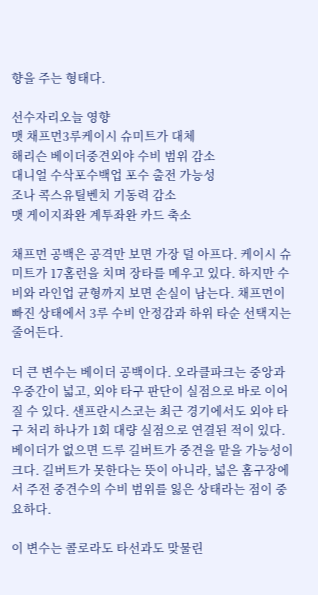향을 주는 형태다.

선수자리오늘 영향
맷 채프먼3루케이시 슈미트가 대체
해리슨 베이더중견외야 수비 범위 감소
대니얼 수삭포수백업 포수 출전 가능성
조나 콕스유틸벤치 기동력 감소
맷 게이지좌완 계투좌완 카드 축소

채프먼 공백은 공격만 보면 가장 덜 아프다. 케이시 슈미트가 17홈런을 치며 장타를 메우고 있다. 하지만 수비와 라인업 균형까지 보면 손실이 남는다. 채프먼이 빠진 상태에서 3루 수비 안정감과 하위 타순 선택지는 줄어든다.

더 큰 변수는 베이더 공백이다. 오라클파크는 중앙과 우중간이 넓고, 외야 타구 판단이 실점으로 바로 이어질 수 있다. 샌프란시스코는 최근 경기에서도 외야 타구 처리 하나가 1회 대량 실점으로 연결된 적이 있다. 베이더가 없으면 드루 길버트가 중견을 맡을 가능성이 크다. 길버트가 못한다는 뜻이 아니라, 넓은 홈구장에서 주전 중견수의 수비 범위를 잃은 상태라는 점이 중요하다.

이 변수는 콜로라도 타선과도 맞물린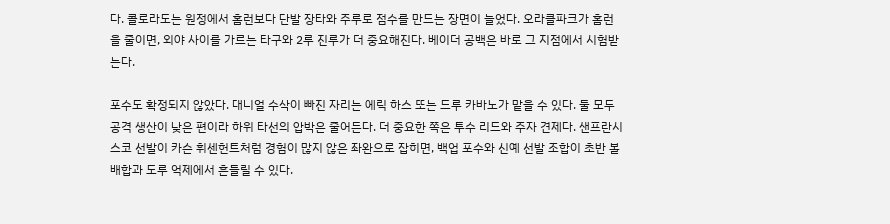다. 콜로라도는 원정에서 홈런보다 단발 장타와 주루로 점수를 만드는 장면이 늘었다. 오라클파크가 홈런을 줄이면, 외야 사이를 가르는 타구와 2루 진루가 더 중요해진다. 베이더 공백은 바로 그 지점에서 시험받는다.

포수도 확정되지 않았다. 대니얼 수삭이 빠진 자리는 에릭 하스 또는 드루 카바노가 맡을 수 있다. 둘 모두 공격 생산이 낮은 편이라 하위 타선의 압박은 줄어든다. 더 중요한 쪽은 투수 리드와 주자 견제다. 샌프란시스코 선발이 카슨 휘센헌트처럼 경험이 많지 않은 좌완으로 잡히면, 백업 포수와 신예 선발 조합이 초반 볼배합과 도루 억제에서 흔들릴 수 있다.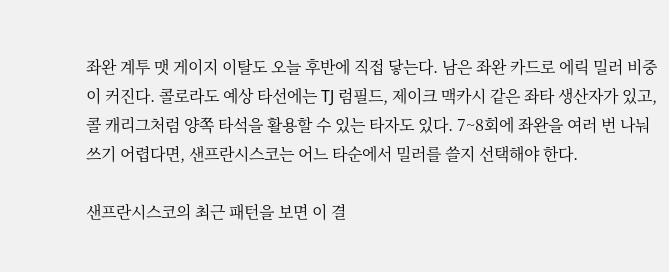좌완 계투 맷 게이지 이탈도 오늘 후반에 직접 닿는다. 남은 좌완 카드로 에릭 밀러 비중이 커진다. 콜로라도 예상 타선에는 TJ 럼필드, 제이크 맥카시 같은 좌타 생산자가 있고, 콜 캐리그처럼 양쪽 타석을 활용할 수 있는 타자도 있다. 7~8회에 좌완을 여러 번 나눠 쓰기 어렵다면, 샌프란시스코는 어느 타순에서 밀러를 쓸지 선택해야 한다.

샌프란시스코의 최근 패턴을 보면 이 결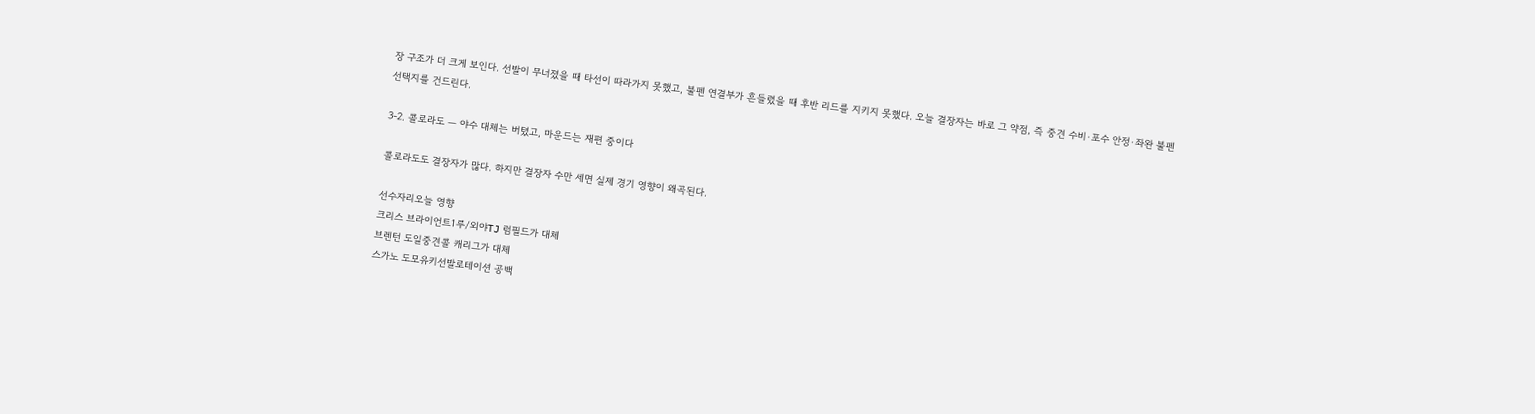장 구조가 더 크게 보인다. 선발이 무너졌을 때 타선이 따라가지 못했고, 불펜 연결부가 흔들렸을 때 후반 리드를 지키지 못했다. 오늘 결장자는 바로 그 약점, 즉 중견 수비·포수 안정·좌완 불펜 선택지를 건드린다.

3-2. 콜로라도 — 야수 대체는 버텼고, 마운드는 재편 중이다

콜로라도도 결장자가 많다. 하지만 결장자 수만 세면 실제 경기 영향이 왜곡된다.

선수자리오늘 영향
크리스 브라이언트1루/외야TJ 럼필드가 대체
브렌턴 도일중견콜 캐리그가 대체
스가노 도모유키선발로테이션 공백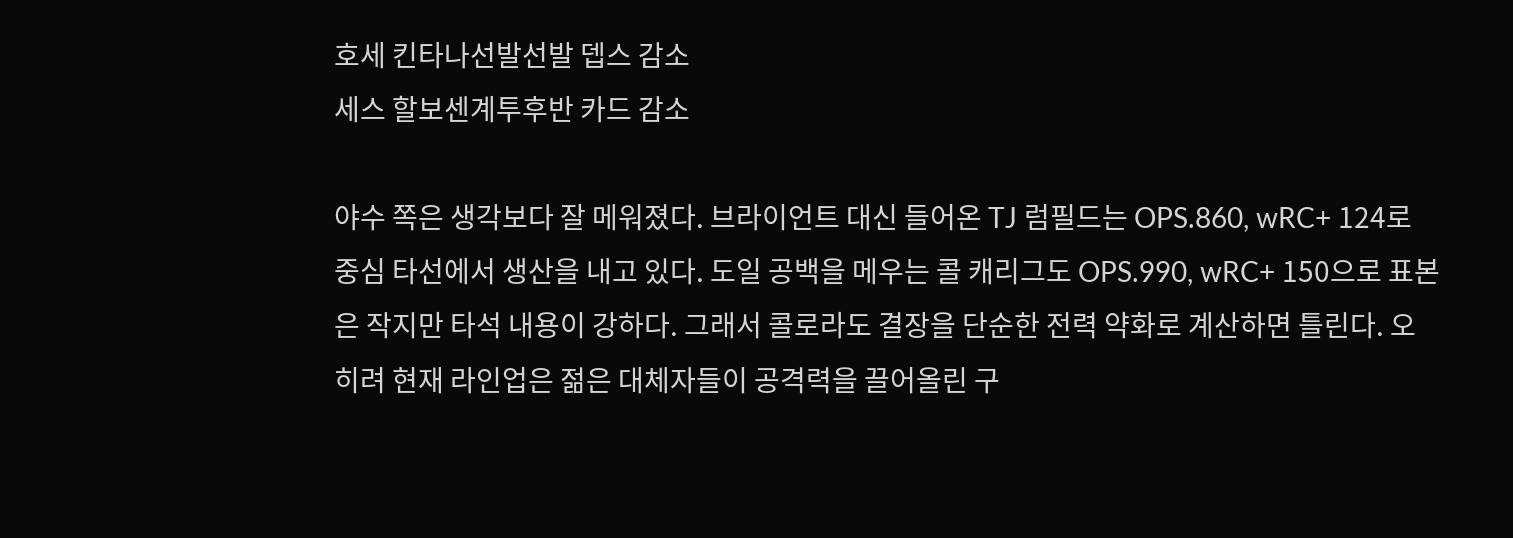호세 킨타나선발선발 뎁스 감소
세스 할보센계투후반 카드 감소

야수 쪽은 생각보다 잘 메워졌다. 브라이언트 대신 들어온 TJ 럼필드는 OPS.860, wRC+ 124로 중심 타선에서 생산을 내고 있다. 도일 공백을 메우는 콜 캐리그도 OPS.990, wRC+ 150으로 표본은 작지만 타석 내용이 강하다. 그래서 콜로라도 결장을 단순한 전력 약화로 계산하면 틀린다. 오히려 현재 라인업은 젊은 대체자들이 공격력을 끌어올린 구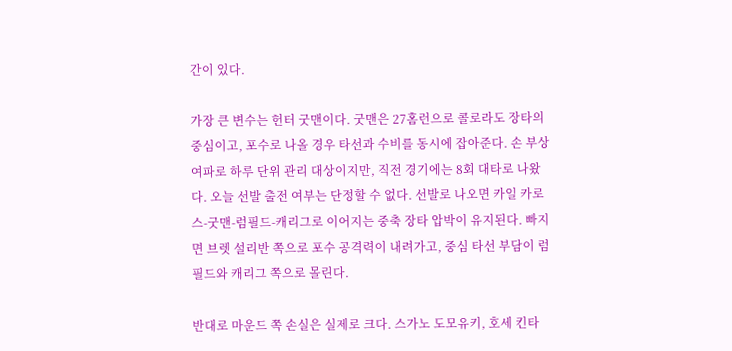간이 있다.

가장 큰 변수는 헌터 굿맨이다. 굿맨은 27홈런으로 콜로라도 장타의 중심이고, 포수로 나올 경우 타선과 수비를 동시에 잡아준다. 손 부상 여파로 하루 단위 관리 대상이지만, 직전 경기에는 8회 대타로 나왔다. 오늘 선발 출전 여부는 단정할 수 없다. 선발로 나오면 카일 카로스-굿맨-럼필드-캐리그로 이어지는 중축 장타 압박이 유지된다. 빠지면 브렛 설리반 쪽으로 포수 공격력이 내려가고, 중심 타선 부담이 럼필드와 캐리그 쪽으로 몰린다.

반대로 마운드 쪽 손실은 실제로 크다. 스가노 도모유키, 호세 킨타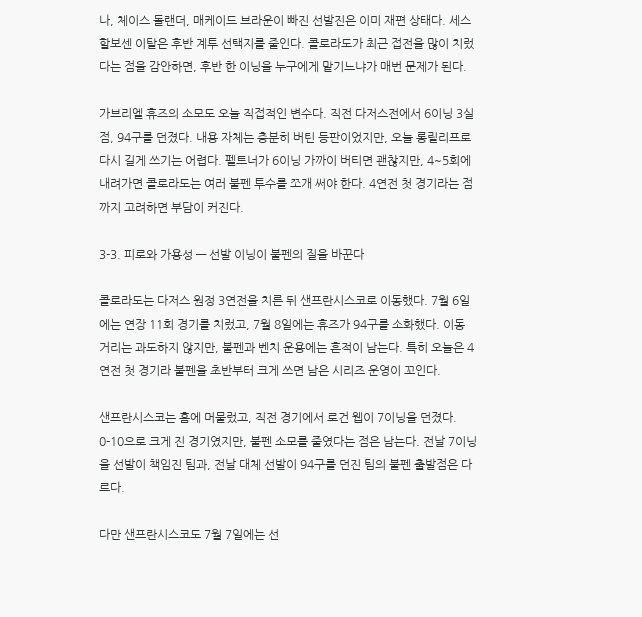나, 체이스 돌랜더, 매케이드 브라운이 빠진 선발진은 이미 재편 상태다. 세스 할보센 이탈은 후반 계투 선택지를 줄인다. 콜로라도가 최근 접전을 많이 치렀다는 점을 감안하면, 후반 한 이닝을 누구에게 맡기느냐가 매번 문제가 된다.

가브리엘 휴즈의 소모도 오늘 직접적인 변수다. 직전 다저스전에서 6이닝 3실점, 94구를 던졌다. 내용 자체는 충분히 버틴 등판이었지만, 오늘 롱릴리프로 다시 길게 쓰기는 어렵다. 펠트너가 6이닝 가까이 버티면 괜찮지만, 4~5회에 내려가면 콜로라도는 여러 불펜 투수를 쪼개 써야 한다. 4연전 첫 경기라는 점까지 고려하면 부담이 커진다.

3-3. 피로와 가용성 — 선발 이닝이 불펜의 질을 바꾼다

콜로라도는 다저스 원정 3연전을 치른 뒤 샌프란시스코로 이동했다. 7월 6일에는 연장 11회 경기를 치렀고, 7월 8일에는 휴즈가 94구를 소화했다. 이동 거리는 과도하지 않지만, 불펜과 벤치 운용에는 흔적이 남는다. 특히 오늘은 4연전 첫 경기라 불펜을 초반부터 크게 쓰면 남은 시리즈 운영이 꼬인다.

샌프란시스코는 홈에 머물렀고, 직전 경기에서 로건 웹이 7이닝을 던졌다. 0-10으로 크게 진 경기였지만, 불펜 소모를 줄였다는 점은 남는다. 전날 7이닝을 선발이 책임진 팀과, 전날 대체 선발이 94구를 던진 팀의 불펜 출발점은 다르다.

다만 샌프란시스코도 7월 7일에는 선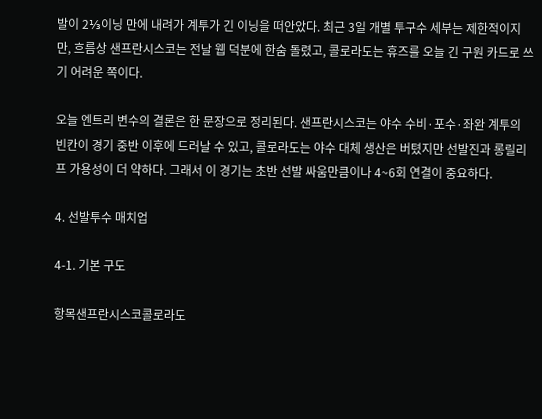발이 2⅓이닝 만에 내려가 계투가 긴 이닝을 떠안았다. 최근 3일 개별 투구수 세부는 제한적이지만, 흐름상 샌프란시스코는 전날 웹 덕분에 한숨 돌렸고, 콜로라도는 휴즈를 오늘 긴 구원 카드로 쓰기 어려운 쪽이다.

오늘 엔트리 변수의 결론은 한 문장으로 정리된다. 샌프란시스코는 야수 수비·포수·좌완 계투의 빈칸이 경기 중반 이후에 드러날 수 있고, 콜로라도는 야수 대체 생산은 버텼지만 선발진과 롱릴리프 가용성이 더 약하다. 그래서 이 경기는 초반 선발 싸움만큼이나 4~6회 연결이 중요하다.

4. 선발투수 매치업

4-1. 기본 구도

항목샌프란시스코콜로라도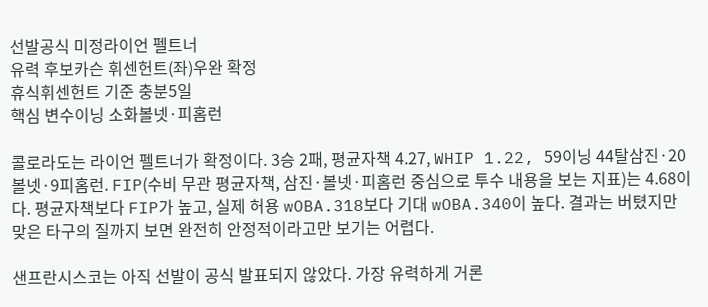선발공식 미정라이언 펠트너
유력 후보카슨 휘센헌트(좌)우완 확정
휴식휘센헌트 기준 충분5일
핵심 변수이닝 소화볼넷·피홈런

콜로라도는 라이언 펠트너가 확정이다. 3승 2패, 평균자책 4.27, WHIP 1.22, 59이닝 44탈삼진·20볼넷·9피홈런. FIP(수비 무관 평균자책, 삼진·볼넷·피홈런 중심으로 투수 내용을 보는 지표)는 4.68이다. 평균자책보다 FIP가 높고, 실제 허용 wOBA.318보다 기대 wOBA.340이 높다. 결과는 버텼지만 맞은 타구의 질까지 보면 완전히 안정적이라고만 보기는 어렵다.

샌프란시스코는 아직 선발이 공식 발표되지 않았다. 가장 유력하게 거론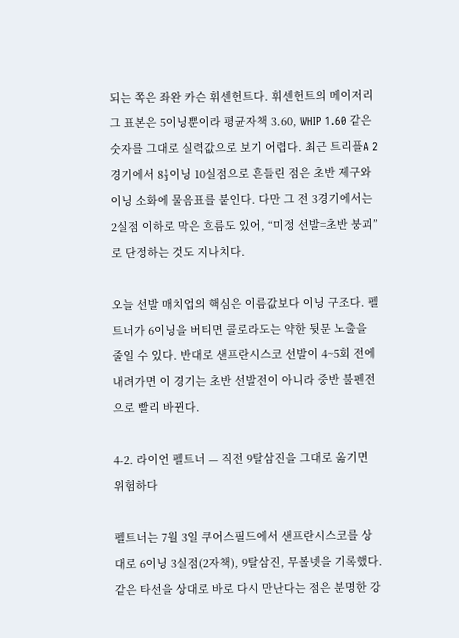되는 쪽은 좌완 카슨 휘센헌트다. 휘센헌트의 메이저리그 표본은 5이닝뿐이라 평균자책 3.60, WHIP 1.60 같은 숫자를 그대로 실력값으로 보기 어렵다. 최근 트리플A 2경기에서 8⅓이닝 10실점으로 흔들린 점은 초반 제구와 이닝 소화에 물음표를 붙인다. 다만 그 전 3경기에서는 2실점 이하로 막은 흐름도 있어, “미정 선발=초반 붕괴”로 단정하는 것도 지나치다.

오늘 선발 매치업의 핵심은 이름값보다 이닝 구조다. 펠트너가 6이닝을 버티면 콜로라도는 약한 뒷문 노출을 줄일 수 있다. 반대로 샌프란시스코 선발이 4~5회 전에 내려가면 이 경기는 초반 선발전이 아니라 중반 불펜전으로 빨리 바뀐다.

4-2. 라이언 펠트너 — 직전 9탈삼진을 그대로 옮기면 위험하다

펠트너는 7월 3일 쿠어스필드에서 샌프란시스코를 상대로 6이닝 3실점(2자책), 9탈삼진, 무볼넷을 기록했다. 같은 타선을 상대로 바로 다시 만난다는 점은 분명한 강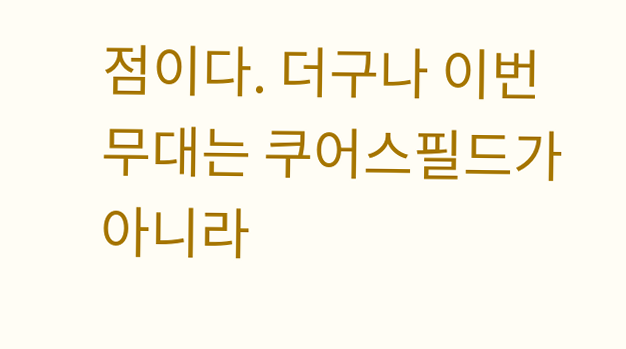점이다. 더구나 이번 무대는 쿠어스필드가 아니라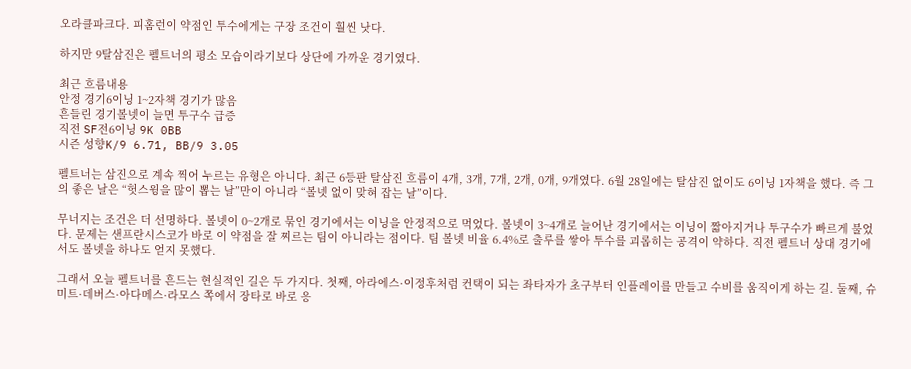오라클파크다. 피홈런이 약점인 투수에게는 구장 조건이 훨씬 낫다.

하지만 9탈삼진은 펠트너의 평소 모습이라기보다 상단에 가까운 경기였다.

최근 흐름내용
안정 경기6이닝 1~2자책 경기가 많음
흔들린 경기볼넷이 늘면 투구수 급증
직전 SF전6이닝 9K 0BB
시즌 성향K/9 6.71, BB/9 3.05

펠트너는 삼진으로 계속 찍어 누르는 유형은 아니다. 최근 6등판 탈삼진 흐름이 4개, 3개, 7개, 2개, 0개, 9개였다. 6월 28일에는 탈삼진 없이도 6이닝 1자책을 했다. 즉 그의 좋은 날은 “헛스윙을 많이 뽑는 날”만이 아니라 “볼넷 없이 맞혀 잡는 날”이다.

무너지는 조건은 더 선명하다. 볼넷이 0~2개로 묶인 경기에서는 이닝을 안정적으로 먹었다. 볼넷이 3~4개로 늘어난 경기에서는 이닝이 짧아지거나 투구수가 빠르게 불었다. 문제는 샌프란시스코가 바로 이 약점을 잘 찌르는 팀이 아니라는 점이다. 팀 볼넷 비율 6.4%로 출루를 쌓아 투수를 괴롭히는 공격이 약하다. 직전 펠트너 상대 경기에서도 볼넷을 하나도 얻지 못했다.

그래서 오늘 펠트너를 흔드는 현실적인 길은 두 가지다. 첫째, 아라에스·이정후처럼 컨택이 되는 좌타자가 초구부터 인플레이를 만들고 수비를 움직이게 하는 길. 둘째, 슈미트·데버스·아다메스·라모스 쪽에서 장타로 바로 응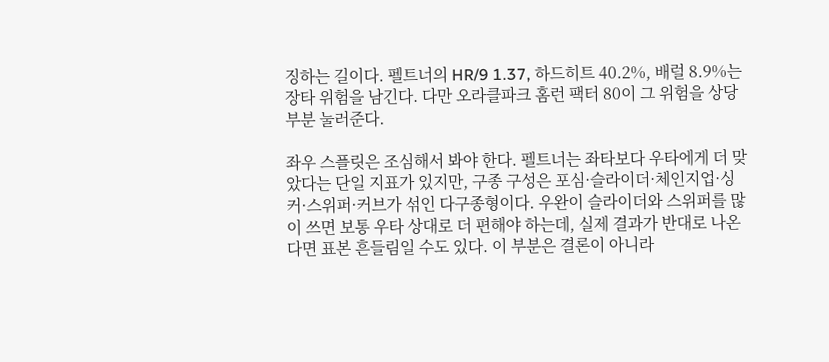징하는 길이다. 펠트너의 HR/9 1.37, 하드히트 40.2%, 배럴 8.9%는 장타 위험을 남긴다. 다만 오라클파크 홈런 팩터 80이 그 위험을 상당 부분 눌러준다.

좌우 스플릿은 조심해서 봐야 한다. 펠트너는 좌타보다 우타에게 더 맞았다는 단일 지표가 있지만, 구종 구성은 포심·슬라이더·체인지업·싱커·스위퍼·커브가 섞인 다구종형이다. 우완이 슬라이더와 스위퍼를 많이 쓰면 보통 우타 상대로 더 편해야 하는데, 실제 결과가 반대로 나온다면 표본 흔들림일 수도 있다. 이 부분은 결론이 아니라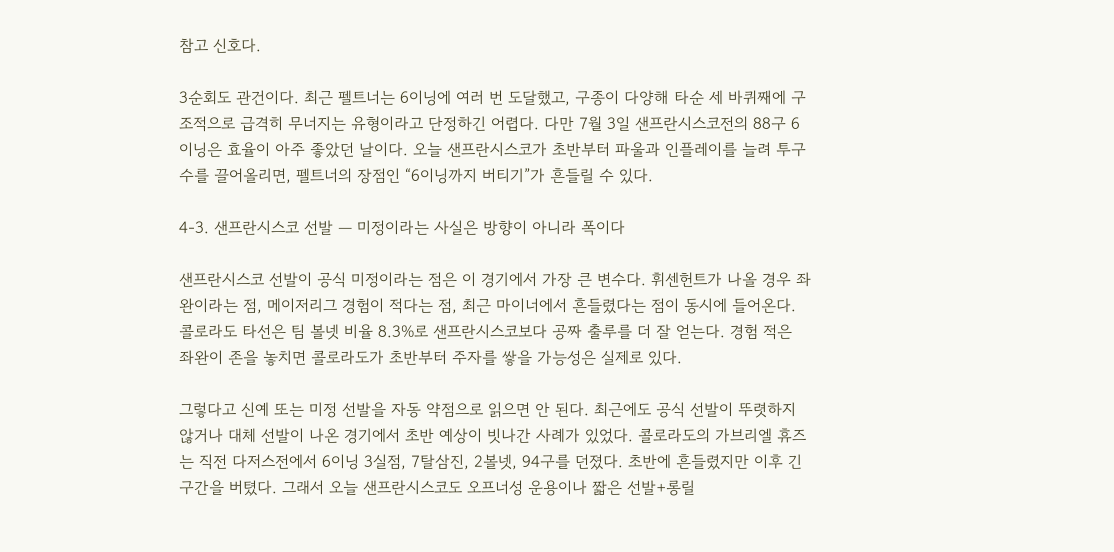참고 신호다.

3순회도 관건이다. 최근 펠트너는 6이닝에 여러 번 도달했고, 구종이 다양해 타순 세 바퀴째에 구조적으로 급격히 무너지는 유형이라고 단정하긴 어렵다. 다만 7월 3일 샌프란시스코전의 88구 6이닝은 효율이 아주 좋았던 날이다. 오늘 샌프란시스코가 초반부터 파울과 인플레이를 늘려 투구수를 끌어올리면, 펠트너의 장점인 “6이닝까지 버티기”가 흔들릴 수 있다.

4-3. 샌프란시스코 선발 — 미정이라는 사실은 방향이 아니라 폭이다

샌프란시스코 선발이 공식 미정이라는 점은 이 경기에서 가장 큰 변수다. 휘센헌트가 나올 경우 좌완이라는 점, 메이저리그 경험이 적다는 점, 최근 마이너에서 흔들렸다는 점이 동시에 들어온다. 콜로라도 타선은 팀 볼넷 비율 8.3%로 샌프란시스코보다 공짜 출루를 더 잘 얻는다. 경험 적은 좌완이 존을 놓치면 콜로라도가 초반부터 주자를 쌓을 가능성은 실제로 있다.

그렇다고 신예 또는 미정 선발을 자동 약점으로 읽으면 안 된다. 최근에도 공식 선발이 뚜렷하지 않거나 대체 선발이 나온 경기에서 초반 예상이 빗나간 사례가 있었다. 콜로라도의 가브리엘 휴즈는 직전 다저스전에서 6이닝 3실점, 7탈삼진, 2볼넷, 94구를 던졌다. 초반에 흔들렸지만 이후 긴 구간을 버텼다. 그래서 오늘 샌프란시스코도 오프너성 운용이나 짧은 선발+롱릴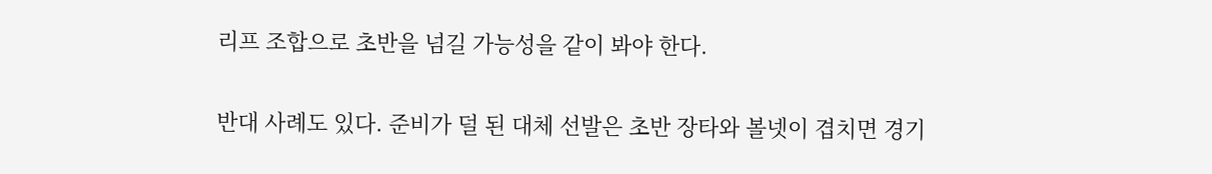리프 조합으로 초반을 넘길 가능성을 같이 봐야 한다.

반대 사례도 있다. 준비가 덜 된 대체 선발은 초반 장타와 볼넷이 겹치면 경기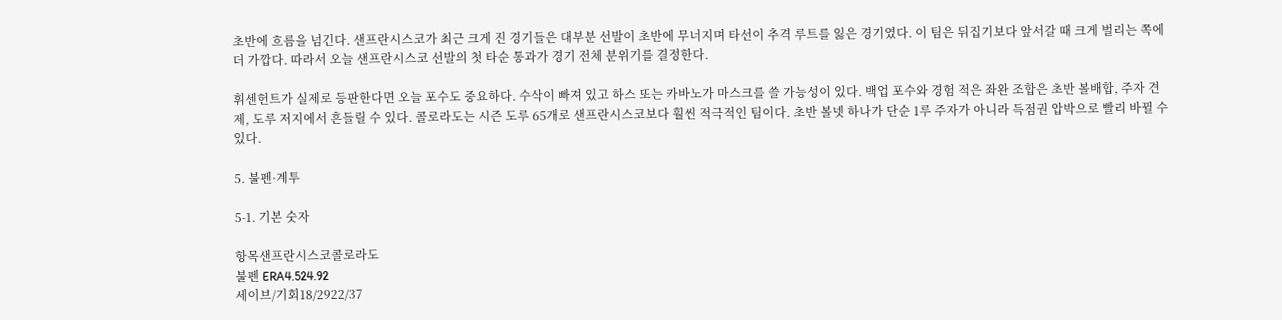초반에 흐름을 넘긴다. 샌프란시스코가 최근 크게 진 경기들은 대부분 선발이 초반에 무너지며 타선이 추격 루트를 잃은 경기였다. 이 팀은 뒤집기보다 앞서갈 때 크게 벌리는 쪽에 더 가깝다. 따라서 오늘 샌프란시스코 선발의 첫 타순 통과가 경기 전체 분위기를 결정한다.

휘센헌트가 실제로 등판한다면 오늘 포수도 중요하다. 수삭이 빠져 있고 하스 또는 카바노가 마스크를 쓸 가능성이 있다. 백업 포수와 경험 적은 좌완 조합은 초반 볼배합, 주자 견제, 도루 저지에서 흔들릴 수 있다. 콜로라도는 시즌 도루 65개로 샌프란시스코보다 훨씬 적극적인 팀이다. 초반 볼넷 하나가 단순 1루 주자가 아니라 득점권 압박으로 빨리 바뀔 수 있다.

5. 불펜·계투

5-1. 기본 숫자

항목샌프란시스코콜로라도
불펜 ERA4.524.92
세이브/기회18/2922/37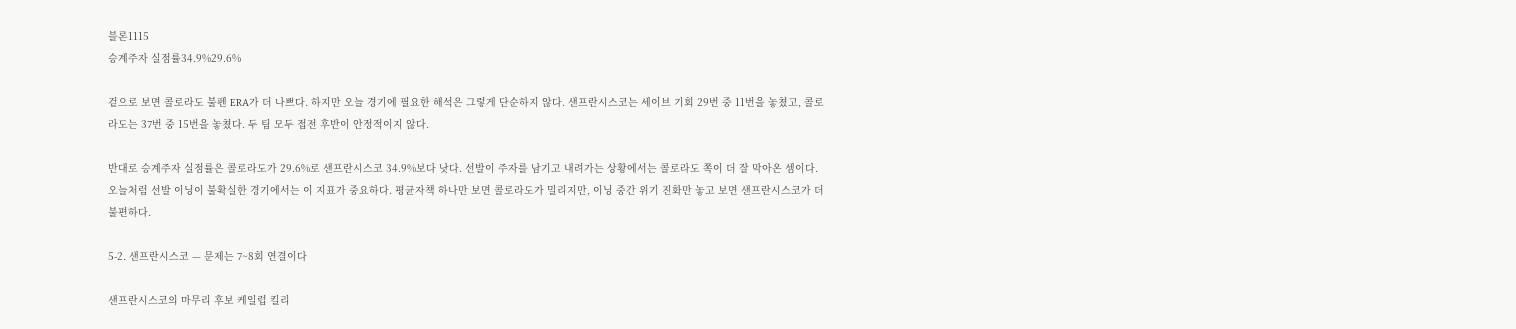블론1115
승계주자 실점률34.9%29.6%

겉으로 보면 콜로라도 불펜 ERA가 더 나쁘다. 하지만 오늘 경기에 필요한 해석은 그렇게 단순하지 않다. 샌프란시스코는 세이브 기회 29번 중 11번을 놓쳤고, 콜로라도는 37번 중 15번을 놓쳤다. 두 팀 모두 접전 후반이 안정적이지 않다.

반대로 승계주자 실점률은 콜로라도가 29.6%로 샌프란시스코 34.9%보다 낫다. 선발이 주자를 남기고 내려가는 상황에서는 콜로라도 쪽이 더 잘 막아온 셈이다. 오늘처럼 선발 이닝이 불확실한 경기에서는 이 지표가 중요하다. 평균자책 하나만 보면 콜로라도가 밀리지만, 이닝 중간 위기 진화만 놓고 보면 샌프란시스코가 더 불편하다.

5-2. 샌프란시스코 — 문제는 7~8회 연결이다

샌프란시스코의 마무리 후보 케일럽 킬리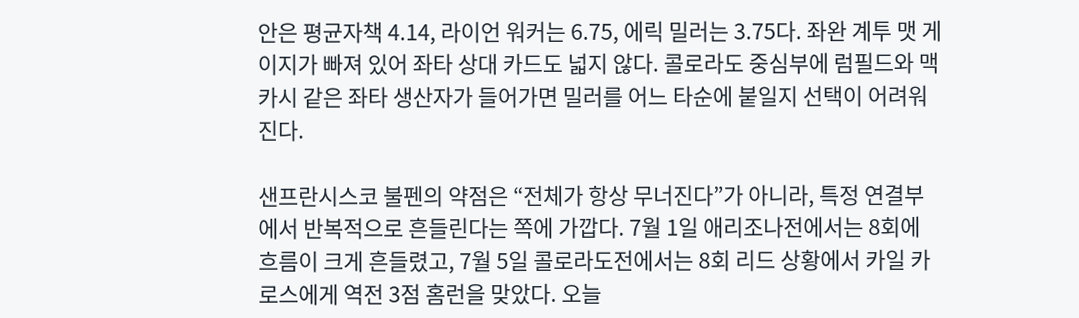안은 평균자책 4.14, 라이언 워커는 6.75, 에릭 밀러는 3.75다. 좌완 계투 맷 게이지가 빠져 있어 좌타 상대 카드도 넓지 않다. 콜로라도 중심부에 럼필드와 맥카시 같은 좌타 생산자가 들어가면 밀러를 어느 타순에 붙일지 선택이 어려워진다.

샌프란시스코 불펜의 약점은 “전체가 항상 무너진다”가 아니라, 특정 연결부에서 반복적으로 흔들린다는 쪽에 가깝다. 7월 1일 애리조나전에서는 8회에 흐름이 크게 흔들렸고, 7월 5일 콜로라도전에서는 8회 리드 상황에서 카일 카로스에게 역전 3점 홈런을 맞았다. 오늘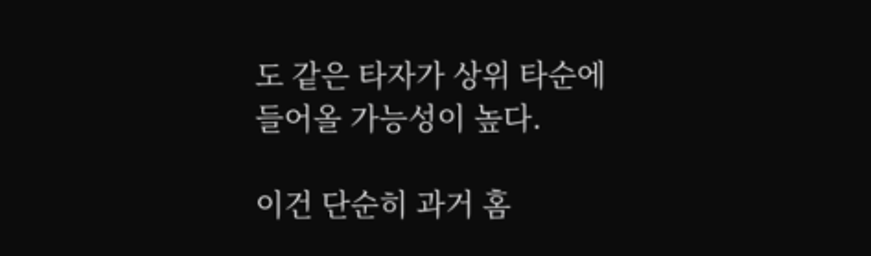도 같은 타자가 상위 타순에 들어올 가능성이 높다.

이건 단순히 과거 홈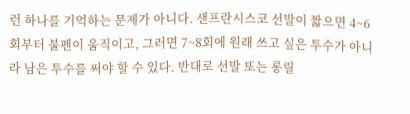런 하나를 기억하는 문제가 아니다. 샌프란시스코 선발이 짧으면 4~6회부터 불펜이 움직이고, 그러면 7~8회에 원래 쓰고 싶은 투수가 아니라 남은 투수를 써야 할 수 있다. 반대로 선발 또는 롱릴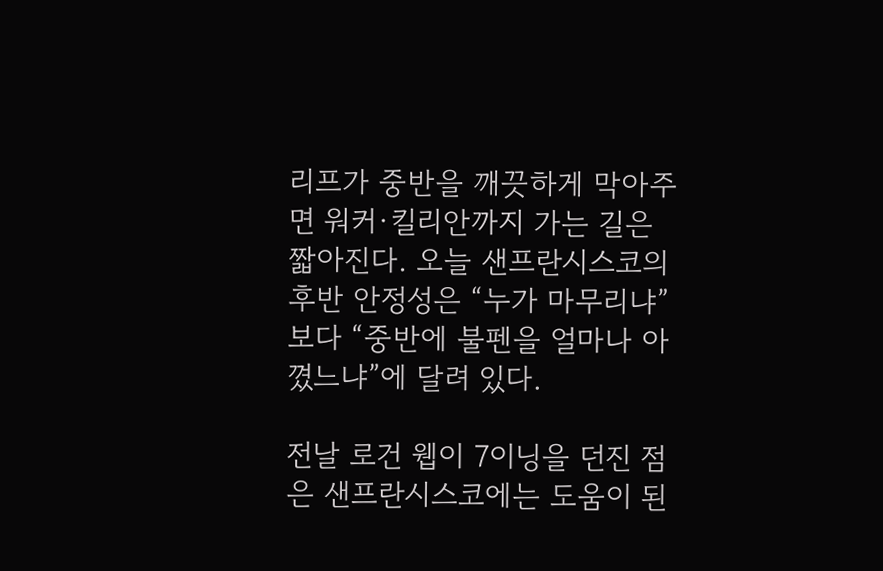리프가 중반을 깨끗하게 막아주면 워커·킬리안까지 가는 길은 짧아진다. 오늘 샌프란시스코의 후반 안정성은 “누가 마무리냐”보다 “중반에 불펜을 얼마나 아꼈느냐”에 달려 있다.

전날 로건 웹이 7이닝을 던진 점은 샌프란시스코에는 도움이 된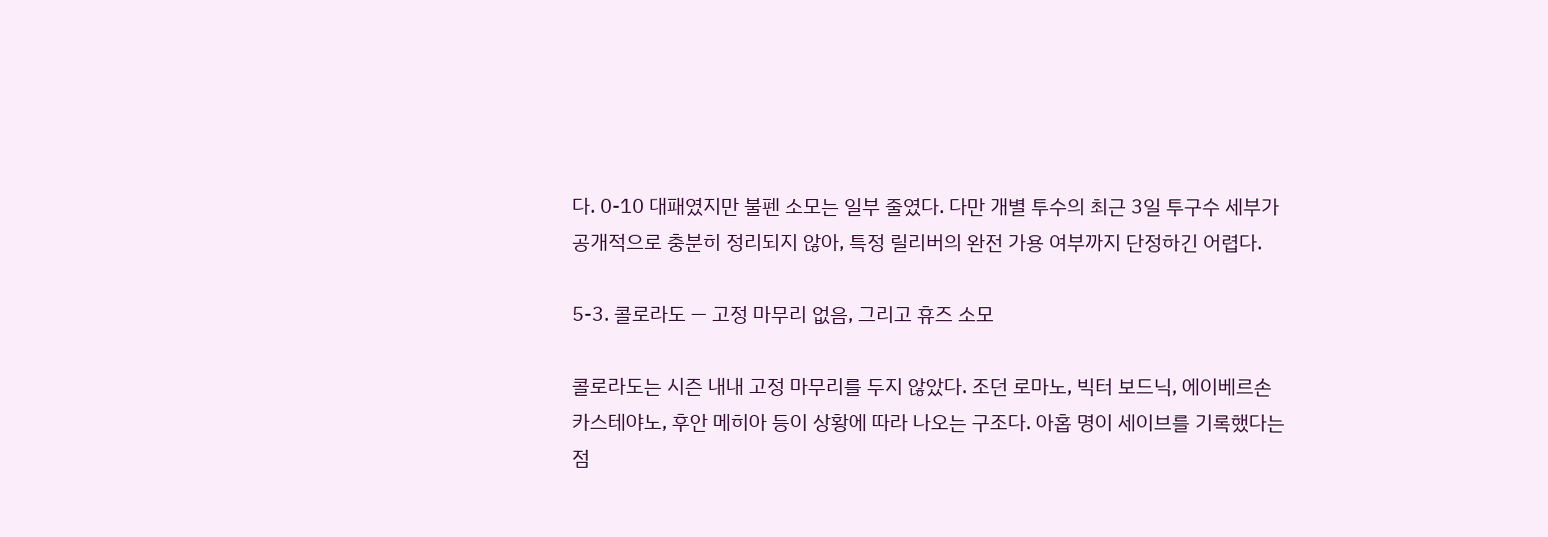다. 0-10 대패였지만 불펜 소모는 일부 줄였다. 다만 개별 투수의 최근 3일 투구수 세부가 공개적으로 충분히 정리되지 않아, 특정 릴리버의 완전 가용 여부까지 단정하긴 어렵다.

5-3. 콜로라도 — 고정 마무리 없음, 그리고 휴즈 소모

콜로라도는 시즌 내내 고정 마무리를 두지 않았다. 조던 로마노, 빅터 보드닉, 에이베르손 카스테야노, 후안 메히아 등이 상황에 따라 나오는 구조다. 아홉 명이 세이브를 기록했다는 점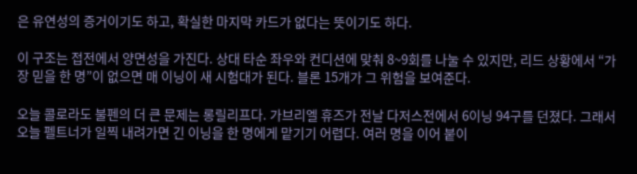은 유연성의 증거이기도 하고, 확실한 마지막 카드가 없다는 뜻이기도 하다.

이 구조는 접전에서 양면성을 가진다. 상대 타순 좌우와 컨디션에 맞춰 8~9회를 나눌 수 있지만, 리드 상황에서 “가장 믿을 한 명”이 없으면 매 이닝이 새 시험대가 된다. 블론 15개가 그 위험을 보여준다.

오늘 콜로라도 불펜의 더 큰 문제는 롱릴리프다. 가브리엘 휴즈가 전날 다저스전에서 6이닝 94구를 던졌다. 그래서 오늘 펠트너가 일찍 내려가면 긴 이닝을 한 명에게 맡기기 어렵다. 여러 명을 이어 붙이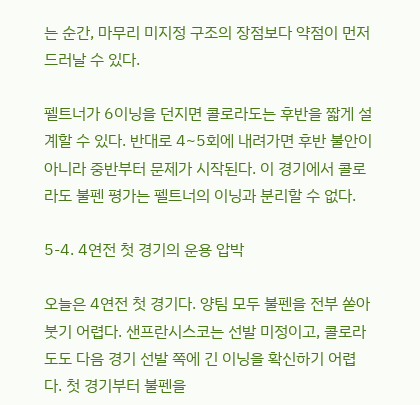는 순간, 마무리 미지정 구조의 장점보다 약점이 먼저 드러날 수 있다.

펠트너가 6이닝을 던지면 콜로라도는 후반을 짧게 설계할 수 있다. 반대로 4~5회에 내려가면 후반 불안이 아니라 중반부터 문제가 시작된다. 이 경기에서 콜로라도 불펜 평가는 펠트너의 이닝과 분리할 수 없다.

5-4. 4연전 첫 경기의 운용 압박

오늘은 4연전 첫 경기다. 양팀 모두 불펜을 전부 쏟아붓기 어렵다. 샌프란시스코는 선발 미정이고, 콜로라도도 다음 경기 선발 쪽에 긴 이닝을 확신하기 어렵다. 첫 경기부터 불펜을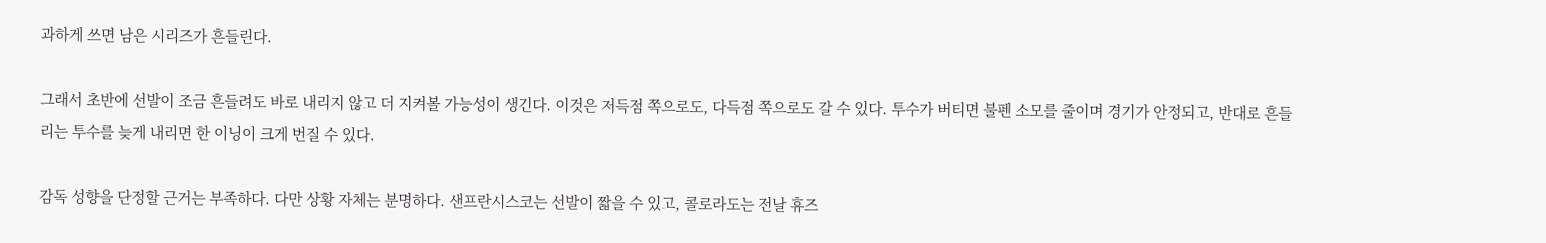과하게 쓰면 남은 시리즈가 흔들린다.

그래서 초반에 선발이 조금 흔들려도 바로 내리지 않고 더 지켜볼 가능성이 생긴다. 이것은 저득점 쪽으로도, 다득점 쪽으로도 갈 수 있다. 투수가 버티면 불펜 소모를 줄이며 경기가 안정되고, 반대로 흔들리는 투수를 늦게 내리면 한 이닝이 크게 번질 수 있다.

감독 성향을 단정할 근거는 부족하다. 다만 상황 자체는 분명하다. 샌프란시스코는 선발이 짧을 수 있고, 콜로라도는 전날 휴즈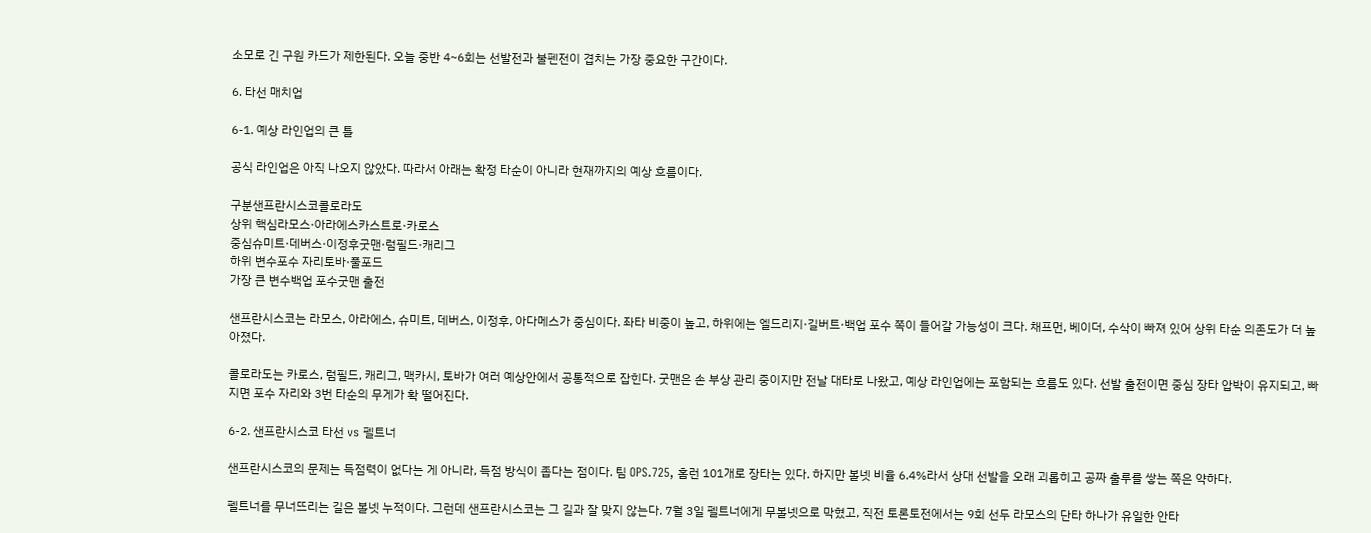소모로 긴 구원 카드가 제한된다. 오늘 중반 4~6회는 선발전과 불펜전이 겹치는 가장 중요한 구간이다.

6. 타선 매치업

6-1. 예상 라인업의 큰 틀

공식 라인업은 아직 나오지 않았다. 따라서 아래는 확정 타순이 아니라 현재까지의 예상 흐름이다.

구분샌프란시스코콜로라도
상위 핵심라모스·아라에스카스트로·카로스
중심슈미트·데버스·이정후굿맨·럼필드·캐리그
하위 변수포수 자리토바·풀포드
가장 큰 변수백업 포수굿맨 출전

샌프란시스코는 라모스, 아라에스, 슈미트, 데버스, 이정후, 아다메스가 중심이다. 좌타 비중이 높고, 하위에는 엘드리지·길버트·백업 포수 쪽이 들어갈 가능성이 크다. 채프먼, 베이더, 수삭이 빠져 있어 상위 타순 의존도가 더 높아졌다.

콜로라도는 카로스, 럼필드, 캐리그, 맥카시, 토바가 여러 예상안에서 공통적으로 잡힌다. 굿맨은 손 부상 관리 중이지만 전날 대타로 나왔고, 예상 라인업에는 포함되는 흐름도 있다. 선발 출전이면 중심 장타 압박이 유지되고, 빠지면 포수 자리와 3번 타순의 무게가 확 떨어진다.

6-2. 샌프란시스코 타선 vs 펠트너

샌프란시스코의 문제는 득점력이 없다는 게 아니라, 득점 방식이 좁다는 점이다. 팀 OPS.725, 홈런 101개로 장타는 있다. 하지만 볼넷 비율 6.4%라서 상대 선발을 오래 괴롭히고 공짜 출루를 쌓는 쪽은 약하다.

펠트너를 무너뜨리는 길은 볼넷 누적이다. 그런데 샌프란시스코는 그 길과 잘 맞지 않는다. 7월 3일 펠트너에게 무볼넷으로 막혔고, 직전 토론토전에서는 9회 선두 라모스의 단타 하나가 유일한 안타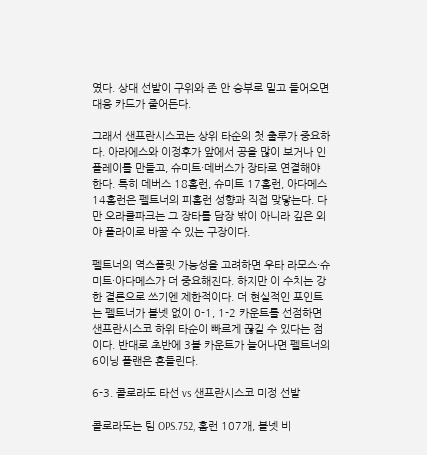였다. 상대 선발이 구위와 존 안 승부로 밀고 들어오면 대응 카드가 줄어든다.

그래서 샌프란시스코는 상위 타순의 첫 출루가 중요하다. 아라에스와 이정후가 앞에서 공을 많이 보거나 인플레이를 만들고, 슈미트·데버스가 장타로 연결해야 한다. 특히 데버스 18홈런, 슈미트 17홈런, 아다메스 14홈런은 펠트너의 피홈런 성향과 직접 맞닿는다. 다만 오라클파크는 그 장타를 담장 밖이 아니라 깊은 외야 플라이로 바꿀 수 있는 구장이다.

펠트너의 역스플릿 가능성을 고려하면 우타 라모스·슈미트·아다메스가 더 중요해진다. 하지만 이 수치는 강한 결론으로 쓰기엔 제한적이다. 더 현실적인 포인트는 펠트너가 볼넷 없이 0-1, 1-2 카운트를 선점하면 샌프란시스코 하위 타순이 빠르게 끊길 수 있다는 점이다. 반대로 초반에 3볼 카운트가 늘어나면 펠트너의 6이닝 플랜은 흔들린다.

6-3. 콜로라도 타선 vs 샌프란시스코 미정 선발

콜로라도는 팀 OPS.752, 홈런 107개, 볼넷 비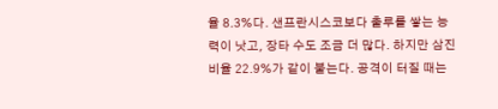율 8.3%다. 샌프란시스코보다 출루를 쌓는 능력이 낫고, 장타 수도 조금 더 많다. 하지만 삼진 비율 22.9%가 같이 붙는다. 공격이 터질 때는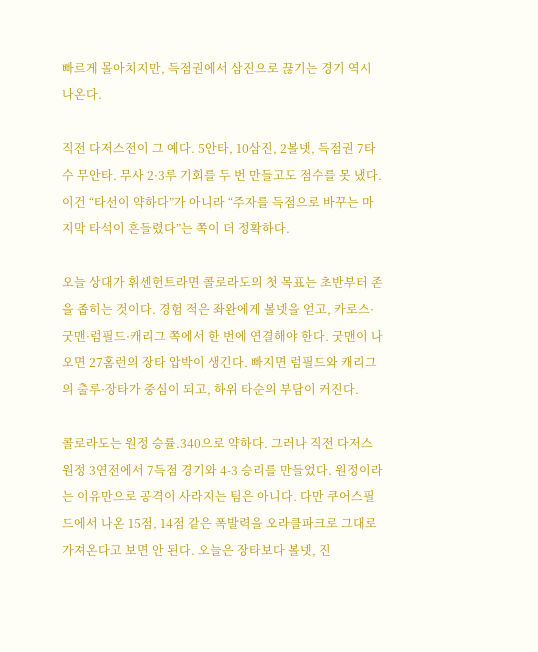빠르게 몰아치지만, 득점권에서 삼진으로 끊기는 경기 역시 나온다.

직전 다저스전이 그 예다. 5안타, 10삼진, 2볼넷, 득점권 7타수 무안타. 무사 2·3루 기회를 두 번 만들고도 점수를 못 냈다. 이건 “타선이 약하다”가 아니라 “주자를 득점으로 바꾸는 마지막 타석이 흔들렸다”는 쪽이 더 정확하다.

오늘 상대가 휘센헌트라면 콜로라도의 첫 목표는 초반부터 존을 좁히는 것이다. 경험 적은 좌완에게 볼넷을 얻고, 카로스·굿맨·럼필드·캐리그 쪽에서 한 번에 연결해야 한다. 굿맨이 나오면 27홈런의 장타 압박이 생긴다. 빠지면 럼필드와 캐리그의 출루·장타가 중심이 되고, 하위 타순의 부담이 커진다.

콜로라도는 원정 승률.340으로 약하다. 그러나 직전 다저스 원정 3연전에서 7득점 경기와 4-3 승리를 만들었다. 원정이라는 이유만으로 공격이 사라지는 팀은 아니다. 다만 쿠어스필드에서 나온 15점, 14점 같은 폭발력을 오라클파크로 그대로 가져온다고 보면 안 된다. 오늘은 장타보다 볼넷, 진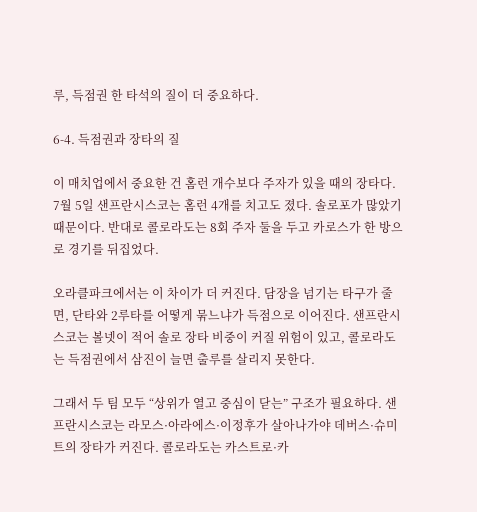루, 득점권 한 타석의 질이 더 중요하다.

6-4. 득점권과 장타의 질

이 매치업에서 중요한 건 홈런 개수보다 주자가 있을 때의 장타다. 7월 5일 샌프란시스코는 홈런 4개를 치고도 졌다. 솔로포가 많았기 때문이다. 반대로 콜로라도는 8회 주자 둘을 두고 카로스가 한 방으로 경기를 뒤집었다.

오라클파크에서는 이 차이가 더 커진다. 담장을 넘기는 타구가 줄면, 단타와 2루타를 어떻게 묶느냐가 득점으로 이어진다. 샌프란시스코는 볼넷이 적어 솔로 장타 비중이 커질 위험이 있고, 콜로라도는 득점권에서 삼진이 늘면 출루를 살리지 못한다.

그래서 두 팀 모두 “상위가 열고 중심이 닫는” 구조가 필요하다. 샌프란시스코는 라모스·아라에스·이정후가 살아나가야 데버스·슈미트의 장타가 커진다. 콜로라도는 카스트로·카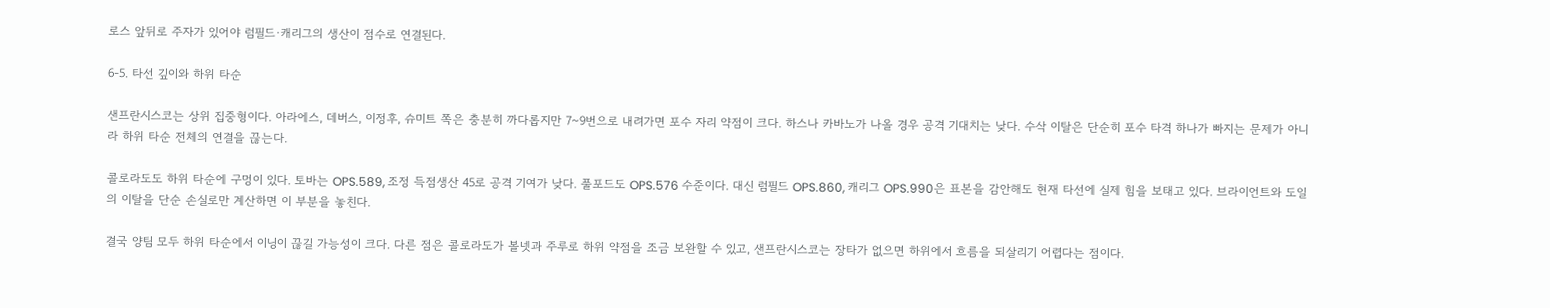로스 앞뒤로 주자가 있어야 럼필드·캐리그의 생산이 점수로 연결된다.

6-5. 타선 깊이와 하위 타순

샌프란시스코는 상위 집중형이다. 아라에스, 데버스, 이정후, 슈미트 쪽은 충분히 까다롭지만 7~9번으로 내려가면 포수 자리 약점이 크다. 하스나 카바노가 나올 경우 공격 기대치는 낮다. 수삭 이탈은 단순히 포수 타격 하나가 빠지는 문제가 아니라 하위 타순 전체의 연결을 끊는다.

콜로라도도 하위 타순에 구멍이 있다. 토바는 OPS.589, 조정 득점생산 45로 공격 기여가 낮다. 풀포드도 OPS.576 수준이다. 대신 럼필드 OPS.860, 캐리그 OPS.990은 표본을 감안해도 현재 타선에 실제 힘을 보태고 있다. 브라이언트와 도일의 이탈을 단순 손실로만 계산하면 이 부분을 놓친다.

결국 양팀 모두 하위 타순에서 이닝이 끊길 가능성이 크다. 다른 점은 콜로라도가 볼넷과 주루로 하위 약점을 조금 보완할 수 있고, 샌프란시스코는 장타가 없으면 하위에서 흐름을 되살리기 어렵다는 점이다.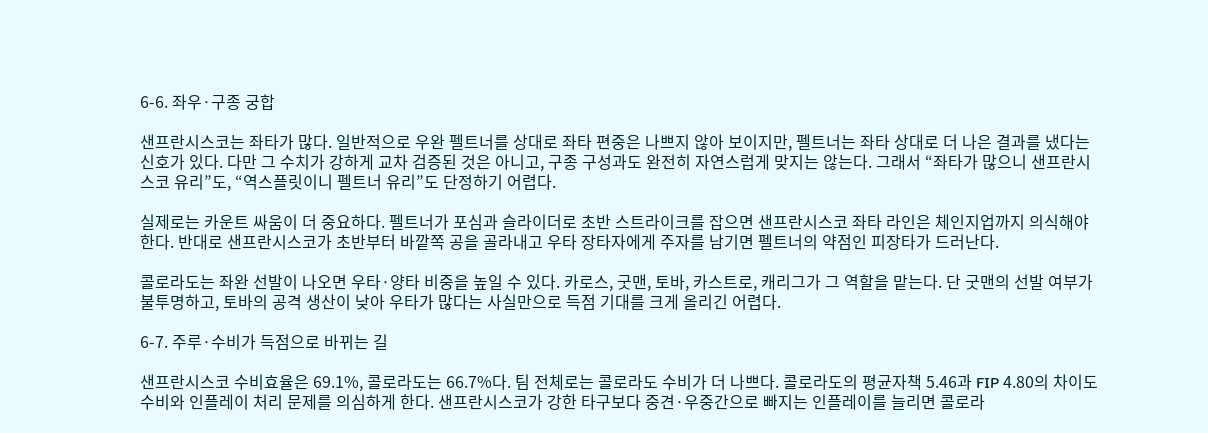6-6. 좌우·구종 궁합

샌프란시스코는 좌타가 많다. 일반적으로 우완 펠트너를 상대로 좌타 편중은 나쁘지 않아 보이지만, 펠트너는 좌타 상대로 더 나은 결과를 냈다는 신호가 있다. 다만 그 수치가 강하게 교차 검증된 것은 아니고, 구종 구성과도 완전히 자연스럽게 맞지는 않는다. 그래서 “좌타가 많으니 샌프란시스코 유리”도, “역스플릿이니 펠트너 유리”도 단정하기 어렵다.

실제로는 카운트 싸움이 더 중요하다. 펠트너가 포심과 슬라이더로 초반 스트라이크를 잡으면 샌프란시스코 좌타 라인은 체인지업까지 의식해야 한다. 반대로 샌프란시스코가 초반부터 바깥쪽 공을 골라내고 우타 장타자에게 주자를 남기면 펠트너의 약점인 피장타가 드러난다.

콜로라도는 좌완 선발이 나오면 우타·양타 비중을 높일 수 있다. 카로스, 굿맨, 토바, 카스트로, 캐리그가 그 역할을 맡는다. 단 굿맨의 선발 여부가 불투명하고, 토바의 공격 생산이 낮아 우타가 많다는 사실만으로 득점 기대를 크게 올리긴 어렵다.

6-7. 주루·수비가 득점으로 바뀌는 길

샌프란시스코 수비효율은 69.1%, 콜로라도는 66.7%다. 팀 전체로는 콜로라도 수비가 더 나쁘다. 콜로라도의 평균자책 5.46과 FIP 4.80의 차이도 수비와 인플레이 처리 문제를 의심하게 한다. 샌프란시스코가 강한 타구보다 중견·우중간으로 빠지는 인플레이를 늘리면 콜로라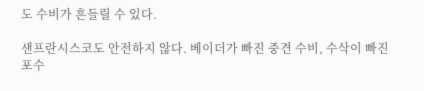도 수비가 흔들릴 수 있다.

샌프란시스코도 안전하지 않다. 베이더가 빠진 중견 수비, 수삭이 빠진 포수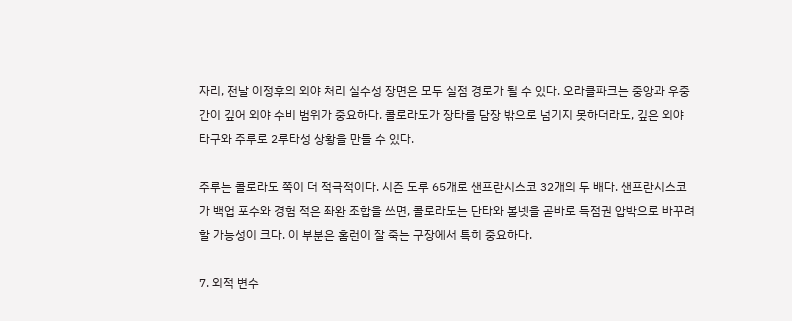자리, 전날 이정후의 외야 처리 실수성 장면은 모두 실점 경로가 될 수 있다. 오라클파크는 중앙과 우중간이 깊어 외야 수비 범위가 중요하다. 콜로라도가 장타를 담장 밖으로 넘기지 못하더라도, 깊은 외야 타구와 주루로 2루타성 상황을 만들 수 있다.

주루는 콜로라도 쪽이 더 적극적이다. 시즌 도루 65개로 샌프란시스코 32개의 두 배다. 샌프란시스코가 백업 포수와 경험 적은 좌완 조합을 쓰면, 콜로라도는 단타와 볼넷을 곧바로 득점권 압박으로 바꾸려 할 가능성이 크다. 이 부분은 홈런이 잘 죽는 구장에서 특히 중요하다.

7. 외적 변수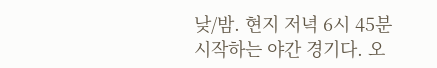낮/밤. 현지 저녁 6시 45분 시작하는 야간 경기다. 오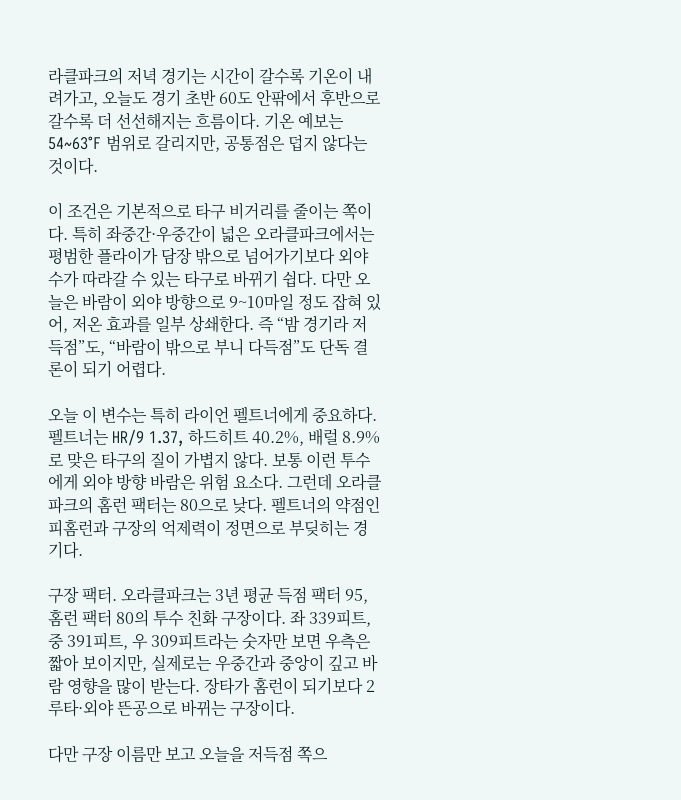라클파크의 저녁 경기는 시간이 갈수록 기온이 내려가고, 오늘도 경기 초반 60도 안팎에서 후반으로 갈수록 더 선선해지는 흐름이다. 기온 예보는 54~63°F 범위로 갈리지만, 공통점은 덥지 않다는 것이다.

이 조건은 기본적으로 타구 비거리를 줄이는 쪽이다. 특히 좌중간·우중간이 넓은 오라클파크에서는 평범한 플라이가 담장 밖으로 넘어가기보다 외야수가 따라갈 수 있는 타구로 바뀌기 쉽다. 다만 오늘은 바람이 외야 방향으로 9~10마일 정도 잡혀 있어, 저온 효과를 일부 상쇄한다. 즉 “밤 경기라 저득점”도, “바람이 밖으로 부니 다득점”도 단독 결론이 되기 어렵다.

오늘 이 변수는 특히 라이언 펠트너에게 중요하다. 펠트너는 HR/9 1.37, 하드히트 40.2%, 배럴 8.9%로 맞은 타구의 질이 가볍지 않다. 보통 이런 투수에게 외야 방향 바람은 위험 요소다. 그런데 오라클파크의 홈런 팩터는 80으로 낮다. 펠트너의 약점인 피홈런과 구장의 억제력이 정면으로 부딪히는 경기다.

구장 팩터. 오라클파크는 3년 평균 득점 팩터 95, 홈런 팩터 80의 투수 친화 구장이다. 좌 339피트, 중 391피트, 우 309피트라는 숫자만 보면 우측은 짧아 보이지만, 실제로는 우중간과 중앙이 깊고 바람 영향을 많이 받는다. 장타가 홈런이 되기보다 2루타·외야 뜬공으로 바뀌는 구장이다.

다만 구장 이름만 보고 오늘을 저득점 쪽으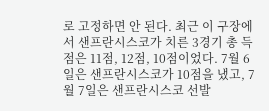로 고정하면 안 된다. 최근 이 구장에서 샌프란시스코가 치른 3경기 총 득점은 11점, 12점, 10점이었다. 7월 6일은 샌프란시스코가 10점을 냈고, 7월 7일은 샌프란시스코 선발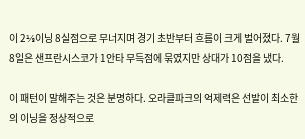이 2⅓이닝 8실점으로 무너지며 경기 초반부터 흐름이 크게 벌어졌다. 7월 8일은 샌프란시스코가 1안타 무득점에 묶였지만 상대가 10점을 냈다.

이 패턴이 말해주는 것은 분명하다. 오라클파크의 억제력은 선발이 최소한의 이닝을 정상적으로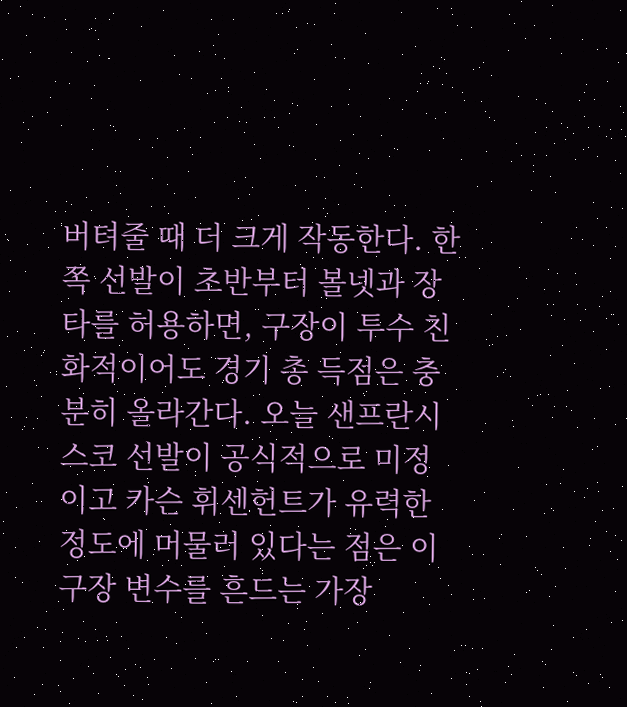버텨줄 때 더 크게 작동한다. 한쪽 선발이 초반부터 볼넷과 장타를 허용하면, 구장이 투수 친화적이어도 경기 총 득점은 충분히 올라간다. 오늘 샌프란시스코 선발이 공식적으로 미정이고 카슨 휘센헌트가 유력한 정도에 머물러 있다는 점은 이 구장 변수를 흔드는 가장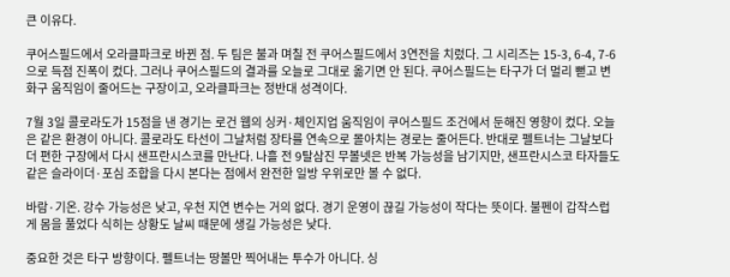큰 이유다.

쿠어스필드에서 오라클파크로 바뀐 점. 두 팀은 불과 며칠 전 쿠어스필드에서 3연전을 치렀다. 그 시리즈는 15-3, 6-4, 7-6으로 득점 진폭이 컸다. 그러나 쿠어스필드의 결과를 오늘로 그대로 옮기면 안 된다. 쿠어스필드는 타구가 더 멀리 뻗고 변화구 움직임이 줄어드는 구장이고, 오라클파크는 정반대 성격이다.

7월 3일 콜로라도가 15점을 낸 경기는 로건 웹의 싱커·체인지업 움직임이 쿠어스필드 조건에서 둔해진 영향이 컸다. 오늘은 같은 환경이 아니다. 콜로라도 타선이 그날처럼 장타를 연속으로 몰아치는 경로는 줄어든다. 반대로 펠트너는 그날보다 더 편한 구장에서 다시 샌프란시스코를 만난다. 나흘 전 9탈삼진 무볼넷은 반복 가능성을 남기지만, 샌프란시스코 타자들도 같은 슬라이더·포심 조합을 다시 본다는 점에서 완전한 일방 우위로만 볼 수 없다.

바람·기온. 강수 가능성은 낮고, 우천 지연 변수는 거의 없다. 경기 운영이 끊길 가능성이 작다는 뜻이다. 불펜이 갑작스럽게 몸을 풀었다 식히는 상황도 날씨 때문에 생길 가능성은 낮다.

중요한 것은 타구 방향이다. 펠트너는 땅볼만 찍어내는 투수가 아니다. 싱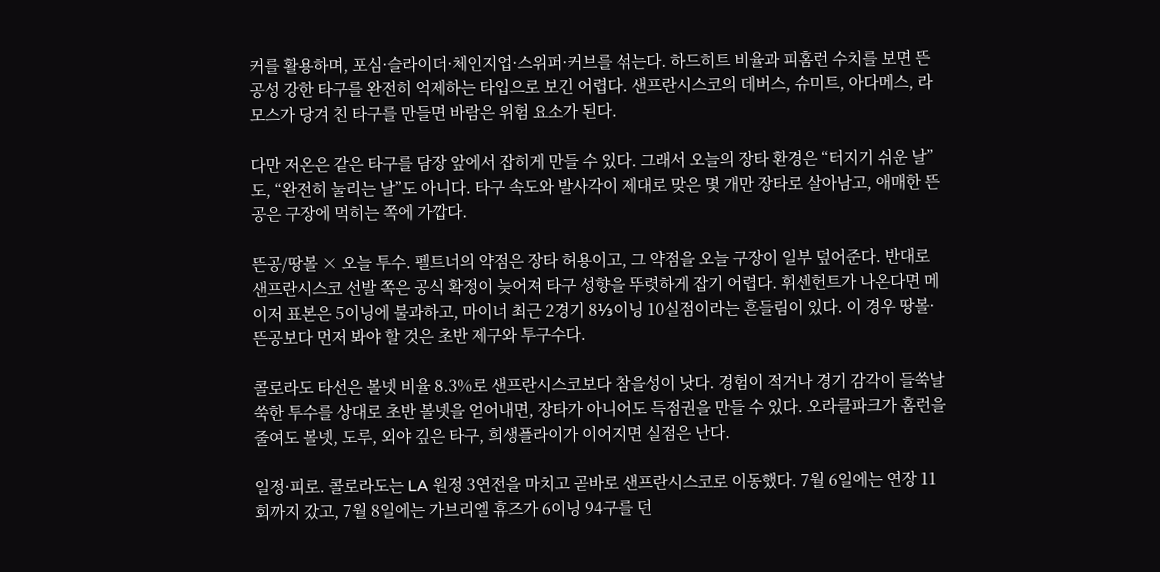커를 활용하며, 포심·슬라이더·체인지업·스위퍼·커브를 섞는다. 하드히트 비율과 피홈런 수치를 보면 뜬공성 강한 타구를 완전히 억제하는 타입으로 보긴 어렵다. 샌프란시스코의 데버스, 슈미트, 아다메스, 라모스가 당겨 친 타구를 만들면 바람은 위험 요소가 된다.

다만 저온은 같은 타구를 담장 앞에서 잡히게 만들 수 있다. 그래서 오늘의 장타 환경은 “터지기 쉬운 날”도, “완전히 눌리는 날”도 아니다. 타구 속도와 발사각이 제대로 맞은 몇 개만 장타로 살아남고, 애매한 뜬공은 구장에 먹히는 쪽에 가깝다.

뜬공/땅볼 × 오늘 투수. 펠트너의 약점은 장타 허용이고, 그 약점을 오늘 구장이 일부 덮어준다. 반대로 샌프란시스코 선발 쪽은 공식 확정이 늦어져 타구 성향을 뚜렷하게 잡기 어렵다. 휘센헌트가 나온다면 메이저 표본은 5이닝에 불과하고, 마이너 최근 2경기 8⅓이닝 10실점이라는 흔들림이 있다. 이 경우 땅볼·뜬공보다 먼저 봐야 할 것은 초반 제구와 투구수다.

콜로라도 타선은 볼넷 비율 8.3%로 샌프란시스코보다 참을성이 낫다. 경험이 적거나 경기 감각이 들쑥날쑥한 투수를 상대로 초반 볼넷을 얻어내면, 장타가 아니어도 득점권을 만들 수 있다. 오라클파크가 홈런을 줄여도 볼넷, 도루, 외야 깊은 타구, 희생플라이가 이어지면 실점은 난다.

일정·피로. 콜로라도는 LA 원정 3연전을 마치고 곧바로 샌프란시스코로 이동했다. 7월 6일에는 연장 11회까지 갔고, 7월 8일에는 가브리엘 휴즈가 6이닝 94구를 던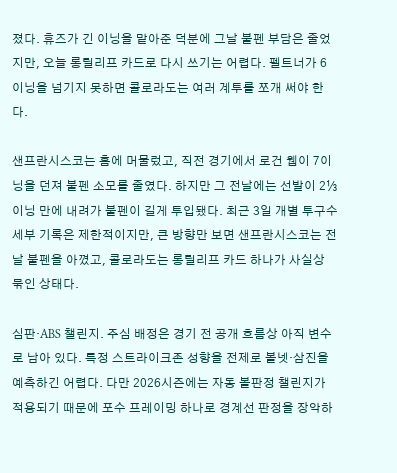졌다. 휴즈가 긴 이닝을 맡아준 덕분에 그날 불펜 부담은 줄었지만, 오늘 롱릴리프 카드로 다시 쓰기는 어렵다. 펠트너가 6이닝을 넘기지 못하면 콜로라도는 여러 계투를 쪼개 써야 한다.

샌프란시스코는 홈에 머물렀고, 직전 경기에서 로건 웹이 7이닝을 던져 불펜 소모를 줄였다. 하지만 그 전날에는 선발이 2⅓이닝 만에 내려가 불펜이 길게 투입됐다. 최근 3일 개별 투구수 세부 기록은 제한적이지만, 큰 방향만 보면 샌프란시스코는 전날 불펜을 아꼈고, 콜로라도는 롱릴리프 카드 하나가 사실상 묶인 상태다.

심판·ABS 챌린지. 주심 배정은 경기 전 공개 흐름상 아직 변수로 남아 있다. 특정 스트라이크존 성향을 전제로 볼넷·삼진을 예측하긴 어렵다. 다만 2026시즌에는 자동 볼판정 챌린지가 적용되기 때문에 포수 프레이밍 하나로 경계선 판정을 장악하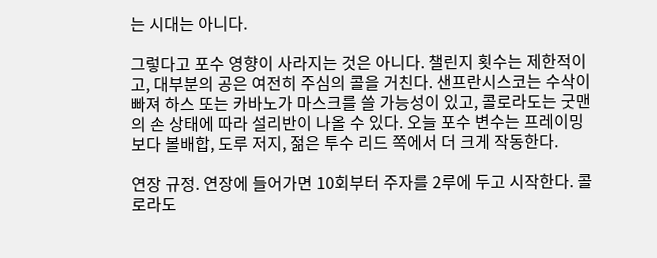는 시대는 아니다.

그렇다고 포수 영향이 사라지는 것은 아니다. 챌린지 횟수는 제한적이고, 대부분의 공은 여전히 주심의 콜을 거친다. 샌프란시스코는 수삭이 빠져 하스 또는 카바노가 마스크를 쓸 가능성이 있고, 콜로라도는 굿맨의 손 상태에 따라 설리반이 나올 수 있다. 오늘 포수 변수는 프레이밍보다 볼배합, 도루 저지, 젊은 투수 리드 쪽에서 더 크게 작동한다.

연장 규정. 연장에 들어가면 10회부터 주자를 2루에 두고 시작한다. 콜로라도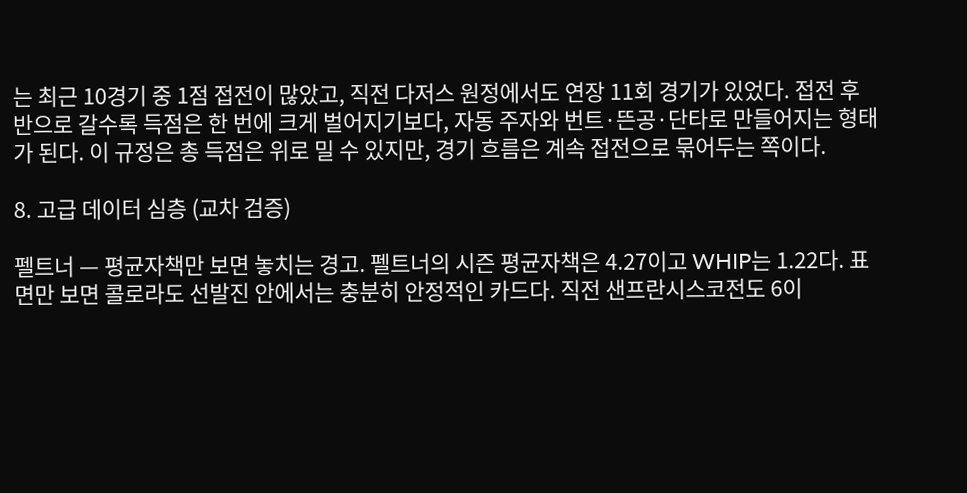는 최근 10경기 중 1점 접전이 많았고, 직전 다저스 원정에서도 연장 11회 경기가 있었다. 접전 후반으로 갈수록 득점은 한 번에 크게 벌어지기보다, 자동 주자와 번트·뜬공·단타로 만들어지는 형태가 된다. 이 규정은 총 득점은 위로 밀 수 있지만, 경기 흐름은 계속 접전으로 묶어두는 쪽이다.

8. 고급 데이터 심층 (교차 검증)

펠트너 — 평균자책만 보면 놓치는 경고. 펠트너의 시즌 평균자책은 4.27이고 WHIP는 1.22다. 표면만 보면 콜로라도 선발진 안에서는 충분히 안정적인 카드다. 직전 샌프란시스코전도 6이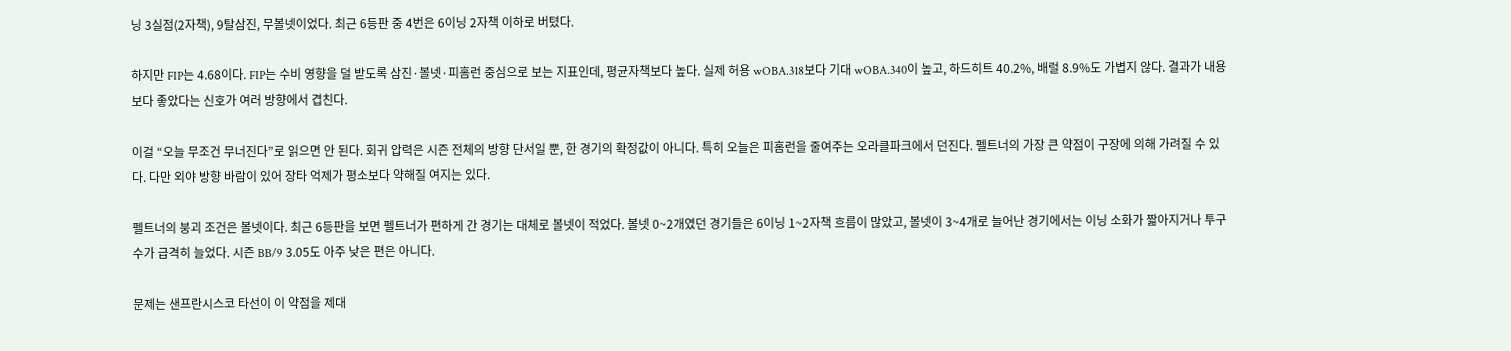닝 3실점(2자책), 9탈삼진, 무볼넷이었다. 최근 6등판 중 4번은 6이닝 2자책 이하로 버텼다.

하지만 FIP는 4.68이다. FIP는 수비 영향을 덜 받도록 삼진·볼넷·피홈런 중심으로 보는 지표인데, 평균자책보다 높다. 실제 허용 wOBA.318보다 기대 wOBA.340이 높고, 하드히트 40.2%, 배럴 8.9%도 가볍지 않다. 결과가 내용보다 좋았다는 신호가 여러 방향에서 겹친다.

이걸 “오늘 무조건 무너진다”로 읽으면 안 된다. 회귀 압력은 시즌 전체의 방향 단서일 뿐, 한 경기의 확정값이 아니다. 특히 오늘은 피홈런을 줄여주는 오라클파크에서 던진다. 펠트너의 가장 큰 약점이 구장에 의해 가려질 수 있다. 다만 외야 방향 바람이 있어 장타 억제가 평소보다 약해질 여지는 있다.

펠트너의 붕괴 조건은 볼넷이다. 최근 6등판을 보면 펠트너가 편하게 간 경기는 대체로 볼넷이 적었다. 볼넷 0~2개였던 경기들은 6이닝 1~2자책 흐름이 많았고, 볼넷이 3~4개로 늘어난 경기에서는 이닝 소화가 짧아지거나 투구수가 급격히 늘었다. 시즌 BB/9 3.05도 아주 낮은 편은 아니다.

문제는 샌프란시스코 타선이 이 약점을 제대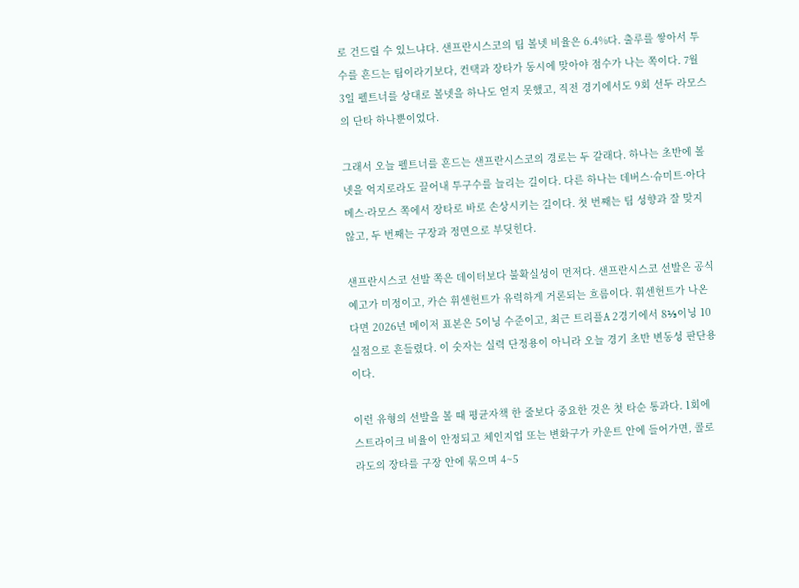로 건드릴 수 있느냐다. 샌프란시스코의 팀 볼넷 비율은 6.4%다. 출루를 쌓아서 투수를 흔드는 팀이라기보다, 컨택과 장타가 동시에 맞아야 점수가 나는 쪽이다. 7월 3일 펠트너를 상대로 볼넷을 하나도 얻지 못했고, 직전 경기에서도 9회 선두 라모스의 단타 하나뿐이었다.

그래서 오늘 펠트너를 흔드는 샌프란시스코의 경로는 두 갈래다. 하나는 초반에 볼넷을 억지로라도 끌어내 투구수를 늘리는 길이다. 다른 하나는 데버스·슈미트·아다메스·라모스 쪽에서 장타로 바로 손상시키는 길이다. 첫 번째는 팀 성향과 잘 맞지 않고, 두 번째는 구장과 정면으로 부딪힌다.

샌프란시스코 선발 쪽은 데이터보다 불확실성이 먼저다. 샌프란시스코 선발은 공식 예고가 미정이고, 카슨 휘센헌트가 유력하게 거론되는 흐름이다. 휘센헌트가 나온다면 2026년 메이저 표본은 5이닝 수준이고, 최근 트리플A 2경기에서 8⅓이닝 10실점으로 흔들렸다. 이 숫자는 실력 단정용이 아니라 오늘 경기 초반 변동성 판단용이다.

이런 유형의 선발을 볼 때 평균자책 한 줄보다 중요한 것은 첫 타순 통과다. 1회에 스트라이크 비율이 안정되고 체인지업 또는 변화구가 카운트 안에 들어가면, 콜로라도의 장타를 구장 안에 묶으며 4~5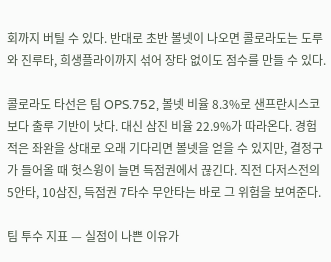회까지 버틸 수 있다. 반대로 초반 볼넷이 나오면 콜로라도는 도루와 진루타, 희생플라이까지 섞어 장타 없이도 점수를 만들 수 있다.

콜로라도 타선은 팀 OPS.752, 볼넷 비율 8.3%로 샌프란시스코보다 출루 기반이 낫다. 대신 삼진 비율 22.9%가 따라온다. 경험 적은 좌완을 상대로 오래 기다리면 볼넷을 얻을 수 있지만, 결정구가 들어올 때 헛스윙이 늘면 득점권에서 끊긴다. 직전 다저스전의 5안타, 10삼진, 득점권 7타수 무안타는 바로 그 위험을 보여준다.

팀 투수 지표 — 실점이 나쁜 이유가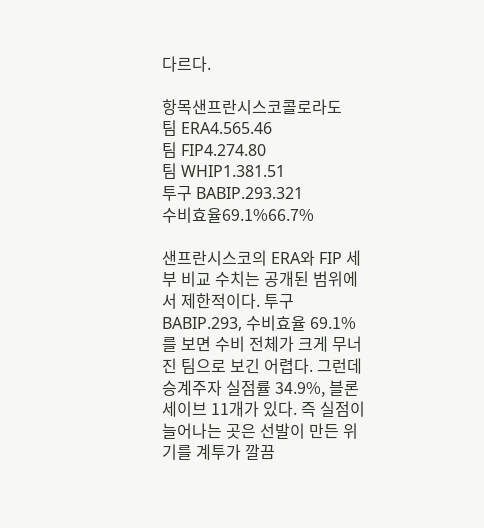다르다.

항목샌프란시스코콜로라도
팀 ERA4.565.46
팀 FIP4.274.80
팀 WHIP1.381.51
투구 BABIP.293.321
수비효율69.1%66.7%

샌프란시스코의 ERA와 FIP 세부 비교 수치는 공개된 범위에서 제한적이다. 투구 BABIP.293, 수비효율 69.1%를 보면 수비 전체가 크게 무너진 팀으로 보긴 어렵다. 그런데 승계주자 실점률 34.9%, 블론세이브 11개가 있다. 즉 실점이 늘어나는 곳은 선발이 만든 위기를 계투가 깔끔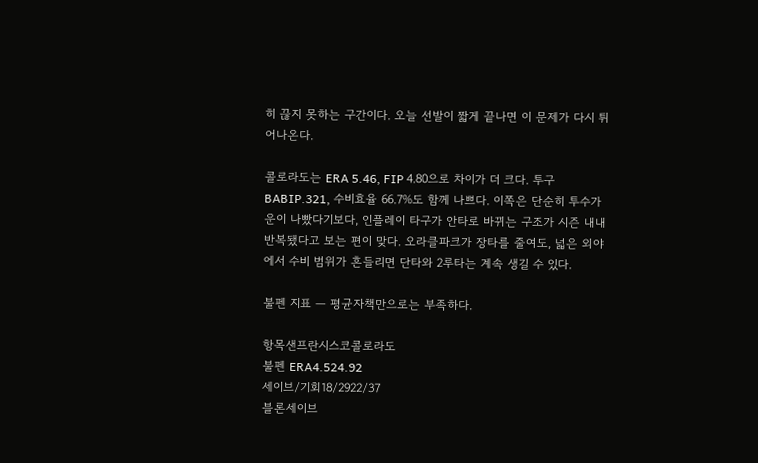히 끊지 못하는 구간이다. 오늘 선발이 짧게 끝나면 이 문제가 다시 튀어나온다.

콜로라도는 ERA 5.46, FIP 4.80으로 차이가 더 크다. 투구 BABIP.321, 수비효율 66.7%도 함께 나쁘다. 이쪽은 단순히 투수가 운이 나빴다기보다, 인플레이 타구가 안타로 바뀌는 구조가 시즌 내내 반복됐다고 보는 편이 맞다. 오라클파크가 장타를 줄여도, 넓은 외야에서 수비 범위가 흔들리면 단타와 2루타는 계속 생길 수 있다.

불펜 지표 — 평균자책만으로는 부족하다.

항목샌프란시스코콜로라도
불펜 ERA4.524.92
세이브/기회18/2922/37
블론세이브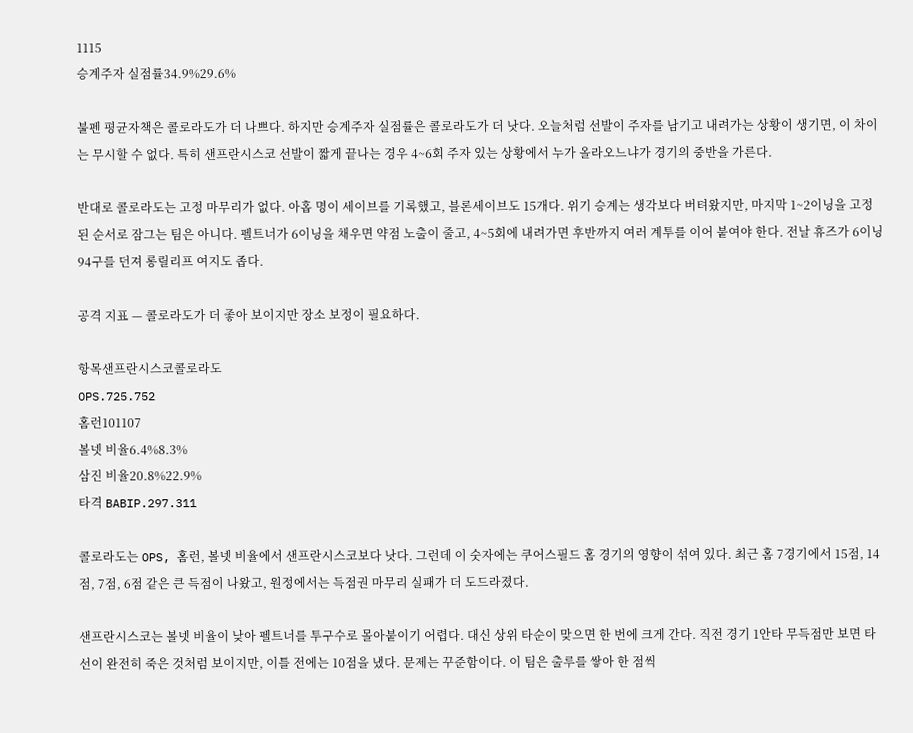1115
승계주자 실점률34.9%29.6%

불펜 평균자책은 콜로라도가 더 나쁘다. 하지만 승계주자 실점률은 콜로라도가 더 낫다. 오늘처럼 선발이 주자를 남기고 내려가는 상황이 생기면, 이 차이는 무시할 수 없다. 특히 샌프란시스코 선발이 짧게 끝나는 경우 4~6회 주자 있는 상황에서 누가 올라오느냐가 경기의 중반을 가른다.

반대로 콜로라도는 고정 마무리가 없다. 아홉 명이 세이브를 기록했고, 블론세이브도 15개다. 위기 승계는 생각보다 버텨왔지만, 마지막 1~2이닝을 고정된 순서로 잠그는 팀은 아니다. 펠트너가 6이닝을 채우면 약점 노출이 줄고, 4~5회에 내려가면 후반까지 여러 계투를 이어 붙여야 한다. 전날 휴즈가 6이닝 94구를 던져 롱릴리프 여지도 좁다.

공격 지표 — 콜로라도가 더 좋아 보이지만 장소 보정이 필요하다.

항목샌프란시스코콜로라도
OPS.725.752
홈런101107
볼넷 비율6.4%8.3%
삼진 비율20.8%22.9%
타격 BABIP.297.311

콜로라도는 OPS, 홈런, 볼넷 비율에서 샌프란시스코보다 낫다. 그런데 이 숫자에는 쿠어스필드 홈 경기의 영향이 섞여 있다. 최근 홈 7경기에서 15점, 14점, 7점, 6점 같은 큰 득점이 나왔고, 원정에서는 득점권 마무리 실패가 더 도드라졌다.

샌프란시스코는 볼넷 비율이 낮아 펠트너를 투구수로 몰아붙이기 어렵다. 대신 상위 타순이 맞으면 한 번에 크게 간다. 직전 경기 1안타 무득점만 보면 타선이 완전히 죽은 것처럼 보이지만, 이틀 전에는 10점을 냈다. 문제는 꾸준함이다. 이 팀은 출루를 쌓아 한 점씩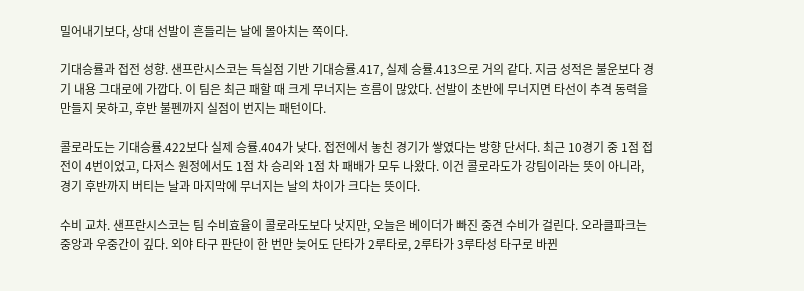밀어내기보다, 상대 선발이 흔들리는 날에 몰아치는 쪽이다.

기대승률과 접전 성향. 샌프란시스코는 득실점 기반 기대승률.417, 실제 승률.413으로 거의 같다. 지금 성적은 불운보다 경기 내용 그대로에 가깝다. 이 팀은 최근 패할 때 크게 무너지는 흐름이 많았다. 선발이 초반에 무너지면 타선이 추격 동력을 만들지 못하고, 후반 불펜까지 실점이 번지는 패턴이다.

콜로라도는 기대승률.422보다 실제 승률.404가 낮다. 접전에서 놓친 경기가 쌓였다는 방향 단서다. 최근 10경기 중 1점 접전이 4번이었고, 다저스 원정에서도 1점 차 승리와 1점 차 패배가 모두 나왔다. 이건 콜로라도가 강팀이라는 뜻이 아니라, 경기 후반까지 버티는 날과 마지막에 무너지는 날의 차이가 크다는 뜻이다.

수비 교차. 샌프란시스코는 팀 수비효율이 콜로라도보다 낫지만, 오늘은 베이더가 빠진 중견 수비가 걸린다. 오라클파크는 중앙과 우중간이 깊다. 외야 타구 판단이 한 번만 늦어도 단타가 2루타로, 2루타가 3루타성 타구로 바뀐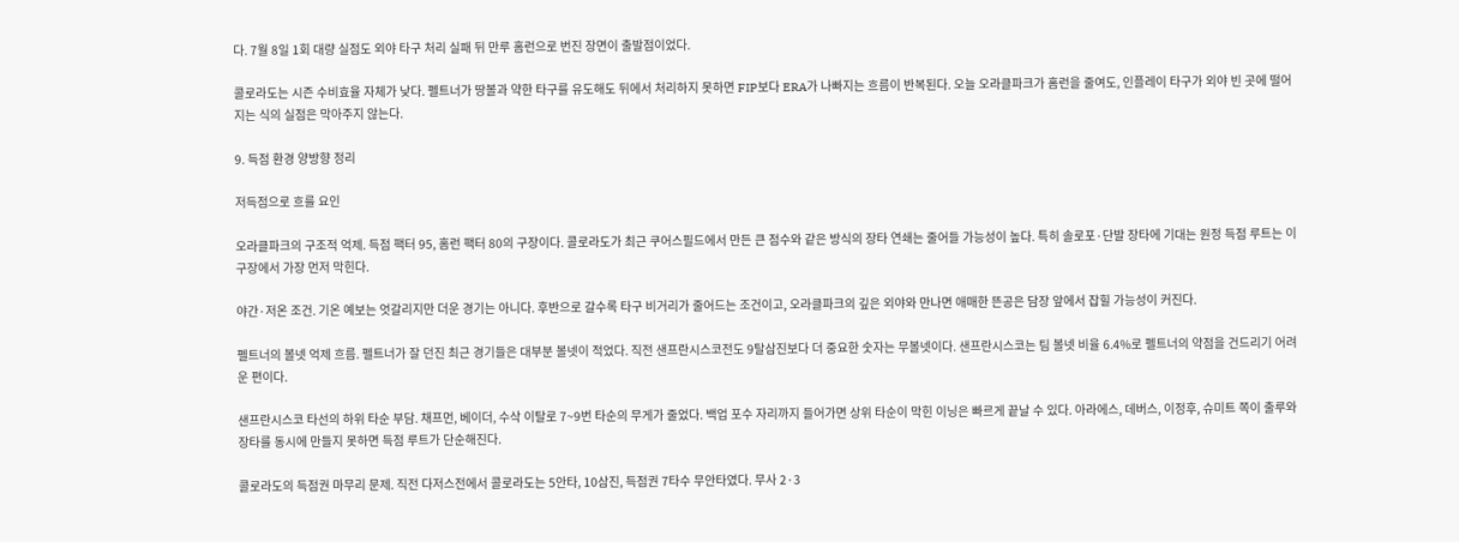다. 7월 8일 1회 대량 실점도 외야 타구 처리 실패 뒤 만루 홈런으로 번진 장면이 출발점이었다.

콜로라도는 시즌 수비효율 자체가 낮다. 펠트너가 땅볼과 약한 타구를 유도해도 뒤에서 처리하지 못하면 FIP보다 ERA가 나빠지는 흐름이 반복된다. 오늘 오라클파크가 홈런을 줄여도, 인플레이 타구가 외야 빈 곳에 떨어지는 식의 실점은 막아주지 않는다.

9. 득점 환경 양방향 정리

저득점으로 흐를 요인

오라클파크의 구조적 억제. 득점 팩터 95, 홈런 팩터 80의 구장이다. 콜로라도가 최근 쿠어스필드에서 만든 큰 점수와 같은 방식의 장타 연쇄는 줄어들 가능성이 높다. 특히 솔로포·단발 장타에 기대는 원정 득점 루트는 이 구장에서 가장 먼저 막힌다.

야간·저온 조건. 기온 예보는 엇갈리지만 더운 경기는 아니다. 후반으로 갈수록 타구 비거리가 줄어드는 조건이고, 오라클파크의 깊은 외야와 만나면 애매한 뜬공은 담장 앞에서 잡힐 가능성이 커진다.

펠트너의 볼넷 억제 흐름. 펠트너가 잘 던진 최근 경기들은 대부분 볼넷이 적었다. 직전 샌프란시스코전도 9탈삼진보다 더 중요한 숫자는 무볼넷이다. 샌프란시스코는 팀 볼넷 비율 6.4%로 펠트너의 약점을 건드리기 어려운 편이다.

샌프란시스코 타선의 하위 타순 부담. 채프먼, 베이더, 수삭 이탈로 7~9번 타순의 무게가 줄었다. 백업 포수 자리까지 들어가면 상위 타순이 막힌 이닝은 빠르게 끝날 수 있다. 아라에스, 데버스, 이정후, 슈미트 쪽이 출루와 장타를 동시에 만들지 못하면 득점 루트가 단순해진다.

콜로라도의 득점권 마무리 문제. 직전 다저스전에서 콜로라도는 5안타, 10삼진, 득점권 7타수 무안타였다. 무사 2·3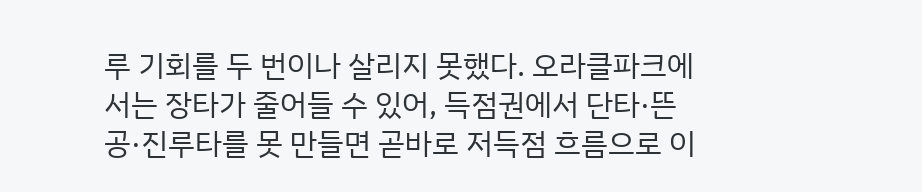루 기회를 두 번이나 살리지 못했다. 오라클파크에서는 장타가 줄어들 수 있어, 득점권에서 단타·뜬공·진루타를 못 만들면 곧바로 저득점 흐름으로 이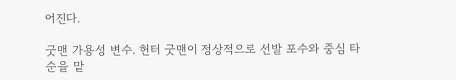어진다.

굿맨 가용성 변수. 헌터 굿맨이 정상적으로 선발 포수와 중심 타순을 맡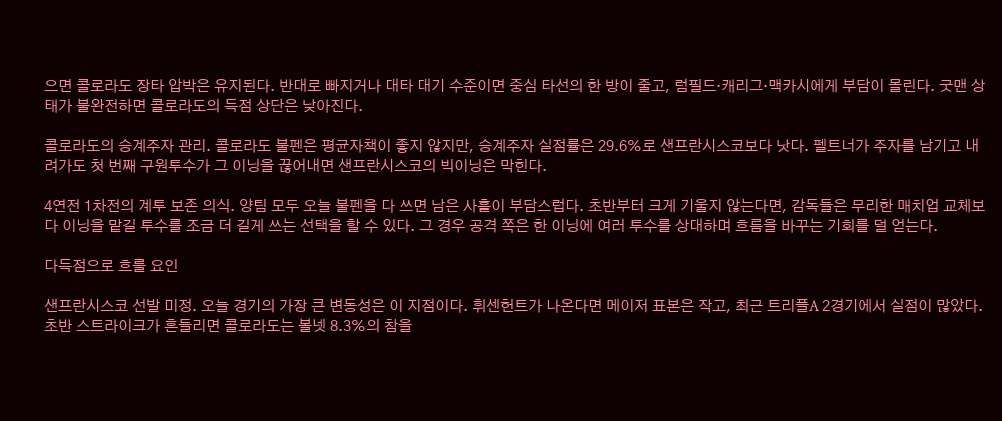으면 콜로라도 장타 압박은 유지된다. 반대로 빠지거나 대타 대기 수준이면 중심 타선의 한 방이 줄고, 럼필드·캐리그·맥카시에게 부담이 몰린다. 굿맨 상태가 불완전하면 콜로라도의 득점 상단은 낮아진다.

콜로라도의 승계주자 관리. 콜로라도 불펜은 평균자책이 좋지 않지만, 승계주자 실점률은 29.6%로 샌프란시스코보다 낫다. 펠트너가 주자를 남기고 내려가도 첫 번째 구원투수가 그 이닝을 끊어내면 샌프란시스코의 빅이닝은 막힌다.

4연전 1차전의 계투 보존 의식. 양팀 모두 오늘 불펜을 다 쓰면 남은 사흘이 부담스럽다. 초반부터 크게 기울지 않는다면, 감독들은 무리한 매치업 교체보다 이닝을 맡길 투수를 조금 더 길게 쓰는 선택을 할 수 있다. 그 경우 공격 쪽은 한 이닝에 여러 투수를 상대하며 흐름을 바꾸는 기회를 덜 얻는다.

다득점으로 흐를 요인

샌프란시스코 선발 미정. 오늘 경기의 가장 큰 변동성은 이 지점이다. 휘센헌트가 나온다면 메이저 표본은 작고, 최근 트리플A 2경기에서 실점이 많았다. 초반 스트라이크가 흔들리면 콜로라도는 볼넷 8.3%의 참을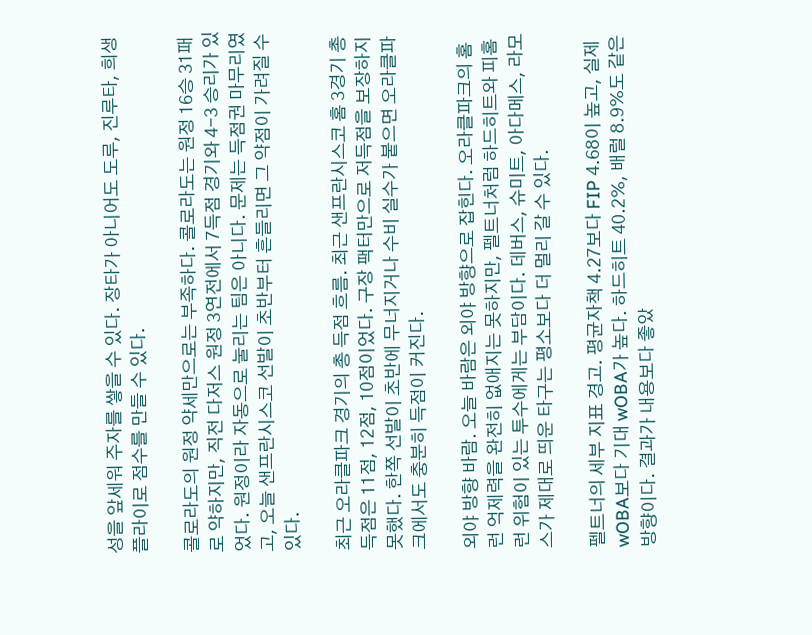성을 앞세워 주자를 쌓을 수 있다. 장타가 아니어도 도루, 진루타, 희생플라이로 점수를 만들 수 있다.

콜로라도의 원정 약세만으로는 부족하다. 콜로라도는 원정 16승 31패로 약하지만, 직전 다저스 원정 3연전에서 7득점 경기와 4-3 승리가 있었다. 원정이라 자동으로 눌리는 팀은 아니다. 문제는 득점권 마무리였고, 오늘 샌프란시스코 선발이 초반부터 흔들리면 그 약점이 가려질 수 있다.

최근 오라클파크 경기의 총 득점 흐름. 최근 샌프란시스코 홈 3경기 총 득점은 11점, 12점, 10점이었다. 구장 팩터만으로 저득점을 보장하지 못했다. 한쪽 선발이 초반에 무너지거나 수비 실수가 붙으면 오라클파크에서도 충분히 득점이 커진다.

외야 방향 바람. 오늘 바람은 외야 방향으로 잡힌다. 오라클파크의 홈런 억제력을 완전히 없애지는 못하지만, 펠트너처럼 하드히트와 피홈런 위험이 있는 투수에게는 부담이다. 데버스, 슈미트, 아다메스, 라모스가 제대로 띄운 타구는 평소보다 더 멀리 갈 수 있다.

펠트너의 세부 지표 경고. 평균자책 4.27보다 FIP 4.68이 높고, 실제 wOBA보다 기대 wOBA가 높다. 하드히트 40.2%, 배럴 8.9%도 같은 방향이다. 결과가 내용보다 좋았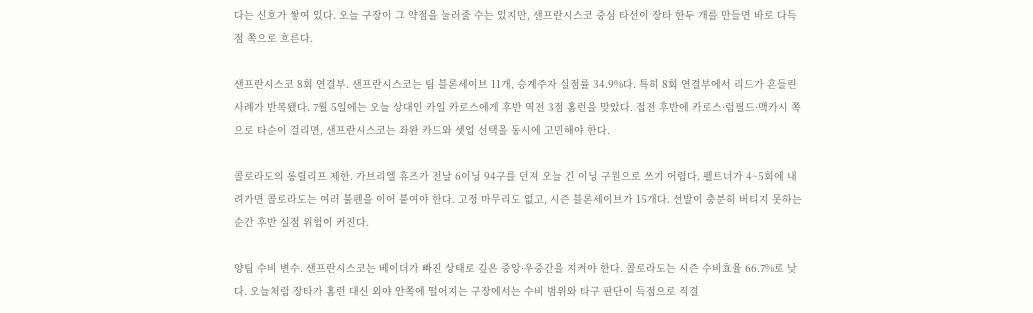다는 신호가 쌓여 있다. 오늘 구장이 그 약점을 눌러줄 수는 있지만, 샌프란시스코 중심 타선이 장타 한두 개를 만들면 바로 다득점 쪽으로 흐른다.

샌프란시스코 8회 연결부. 샌프란시스코는 팀 블론세이브 11개, 승계주자 실점률 34.9%다. 특히 8회 연결부에서 리드가 흔들린 사례가 반복됐다. 7월 5일에는 오늘 상대인 카일 카로스에게 후반 역전 3점 홈런을 맞았다. 접전 후반에 카로스·럼필드·맥카시 쪽으로 타순이 걸리면, 샌프란시스코는 좌완 카드와 셋업 선택을 동시에 고민해야 한다.

콜로라도의 롱릴리프 제한. 가브리엘 휴즈가 전날 6이닝 94구를 던져 오늘 긴 이닝 구원으로 쓰기 어렵다. 펠트너가 4~5회에 내려가면 콜로라도는 여러 불펜을 이어 붙여야 한다. 고정 마무리도 없고, 시즌 블론세이브가 15개다. 선발이 충분히 버티지 못하는 순간 후반 실점 위험이 커진다.

양팀 수비 변수. 샌프란시스코는 베이더가 빠진 상태로 깊은 중앙·우중간을 지켜야 한다. 콜로라도는 시즌 수비효율 66.7%로 낮다. 오늘처럼 장타가 홈런 대신 외야 안쪽에 떨어지는 구장에서는 수비 범위와 타구 판단이 득점으로 직결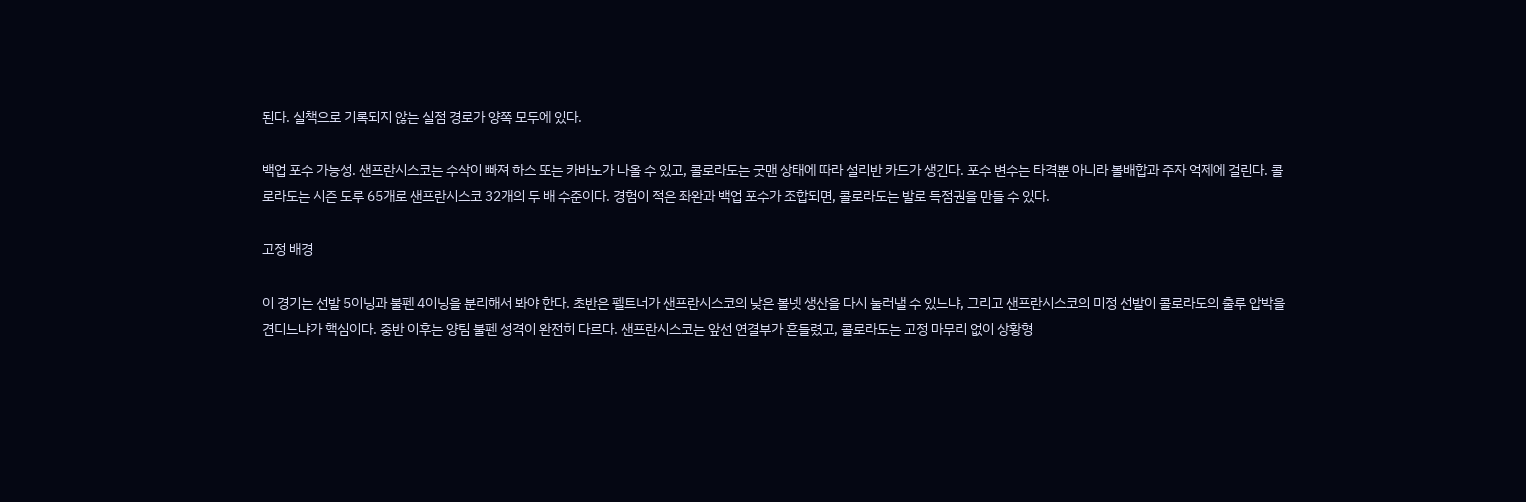된다. 실책으로 기록되지 않는 실점 경로가 양쪽 모두에 있다.

백업 포수 가능성. 샌프란시스코는 수삭이 빠져 하스 또는 카바노가 나올 수 있고, 콜로라도는 굿맨 상태에 따라 설리반 카드가 생긴다. 포수 변수는 타격뿐 아니라 볼배합과 주자 억제에 걸린다. 콜로라도는 시즌 도루 65개로 샌프란시스코 32개의 두 배 수준이다. 경험이 적은 좌완과 백업 포수가 조합되면, 콜로라도는 발로 득점권을 만들 수 있다.

고정 배경

이 경기는 선발 5이닝과 불펜 4이닝을 분리해서 봐야 한다. 초반은 펠트너가 샌프란시스코의 낮은 볼넷 생산을 다시 눌러낼 수 있느냐, 그리고 샌프란시스코의 미정 선발이 콜로라도의 출루 압박을 견디느냐가 핵심이다. 중반 이후는 양팀 불펜 성격이 완전히 다르다. 샌프란시스코는 앞선 연결부가 흔들렸고, 콜로라도는 고정 마무리 없이 상황형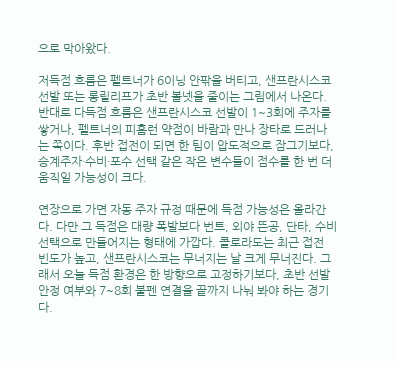으로 막아왔다.

저득점 흐름은 펠트너가 6이닝 안팎을 버티고, 샌프란시스코 선발 또는 롱릴리프가 초반 볼넷을 줄이는 그림에서 나온다. 반대로 다득점 흐름은 샌프란시스코 선발이 1~3회에 주자를 쌓거나, 펠트너의 피홈런 약점이 바람과 만나 장타로 드러나는 쪽이다. 후반 접전이 되면 한 팀이 압도적으로 잠그기보다, 승계주자·수비·포수 선택 같은 작은 변수들이 점수를 한 번 더 움직일 가능성이 크다.

연장으로 가면 자동 주자 규정 때문에 득점 가능성은 올라간다. 다만 그 득점은 대량 폭발보다 번트, 외야 뜬공, 단타, 수비 선택으로 만들어지는 형태에 가깝다. 콜로라도는 최근 접전 빈도가 높고, 샌프란시스코는 무너지는 날 크게 무너진다. 그래서 오늘 득점 환경은 한 방향으로 고정하기보다, 초반 선발 안정 여부와 7~8회 불펜 연결을 끝까지 나눠 봐야 하는 경기다.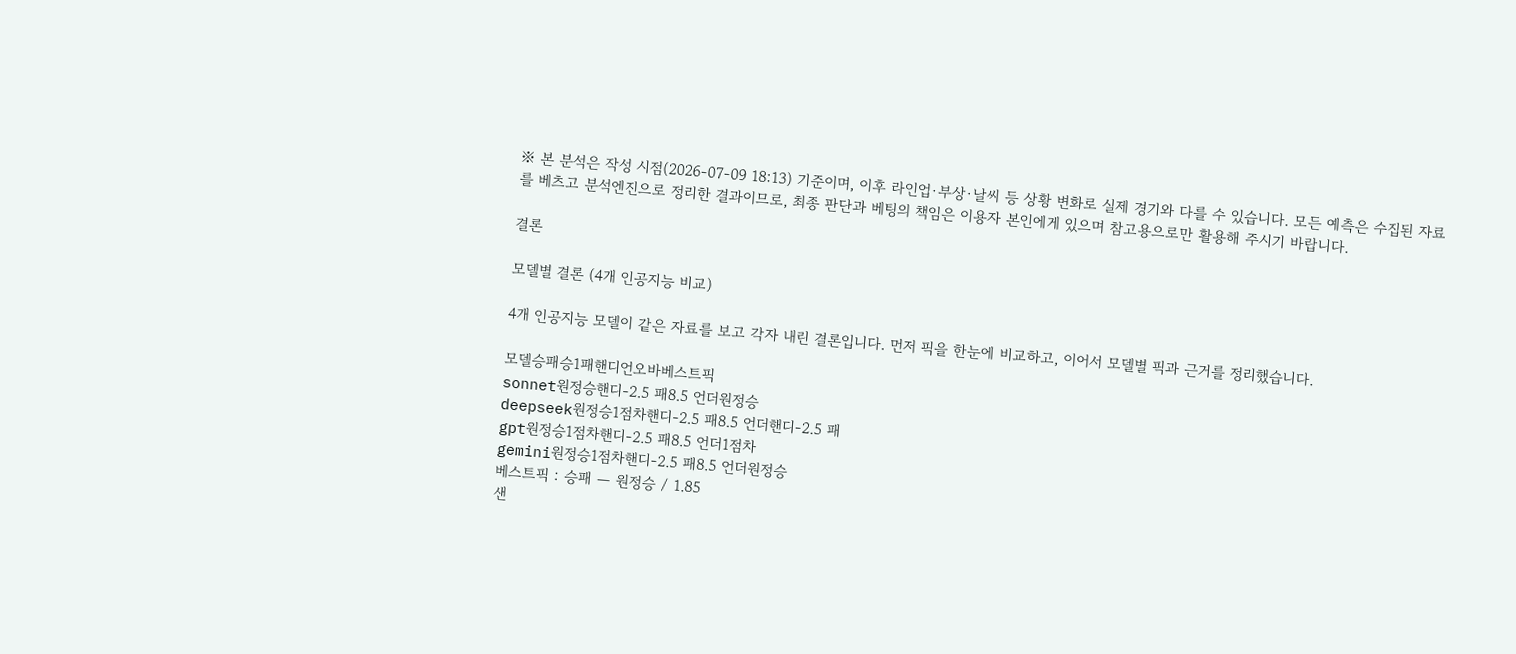※ 본 분석은 작성 시점(2026-07-09 18:13) 기준이며, 이후 라인업·부상·날씨 등 상황 변화로 실제 경기와 다를 수 있습니다. 모든 예측은 수집된 자료를 베츠고 분석엔진으로 정리한 결과이므로, 최종 판단과 베팅의 책임은 이용자 본인에게 있으며 참고용으로만 활용해 주시기 바랍니다.

결론

모델별 결론 (4개 인공지능 비교)

4개 인공지능 모델이 같은 자료를 보고 각자 내린 결론입니다. 먼저 픽을 한눈에 비교하고, 이어서 모델별 픽과 근거를 정리했습니다.

모델승패승1패핸디언오바베스트픽
sonnet원정승핸디-2.5 패8.5 언더원정승
deepseek원정승1점차핸디-2.5 패8.5 언더핸디-2.5 패
gpt원정승1점차핸디-2.5 패8.5 언더1점차
gemini원정승1점차핸디-2.5 패8.5 언더원정승
베스트픽 : 승패 — 원정승 / 1.85
샌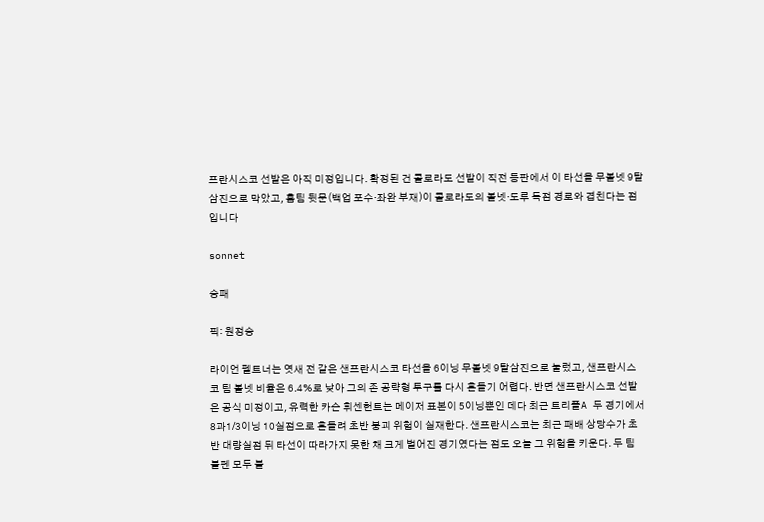프란시스코 선발은 아직 미정입니다. 확정된 건 콜로라도 선발이 직전 등판에서 이 타선을 무볼넷 9탈삼진으로 막았고, 홈팀 뒷문(백업 포수·좌완 부재)이 콜로라도의 볼넷·도루 득점 경로와 겹친다는 점입니다

sonnet

승패

픽: 원정승

라이언 펠트너는 엿새 전 같은 샌프란시스코 타선을 6이닝 무볼넷 9탈삼진으로 눌렀고, 샌프란시스코 팀 볼넷 비율은 6.4%로 낮아 그의 존 공략형 투구를 다시 흔들기 어렵다. 반면 샌프란시스코 선발은 공식 미정이고, 유력한 카슨 휘센헌트는 메이저 표본이 5이닝뿐인 데다 최근 트리플A 두 경기에서 8과1/3이닝 10실점으로 흔들려 초반 붕괴 위험이 실재한다. 샌프란시스코는 최근 패배 상당수가 초반 대량실점 뒤 타선이 따라가지 못한 채 크게 벌어진 경기였다는 점도 오늘 그 위험을 키운다. 두 팀 불펜 모두 불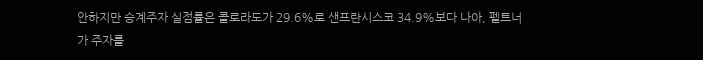안하지만 승계주자 실점률은 콜로라도가 29.6%로 샌프란시스코 34.9%보다 나아, 펠트너가 주자를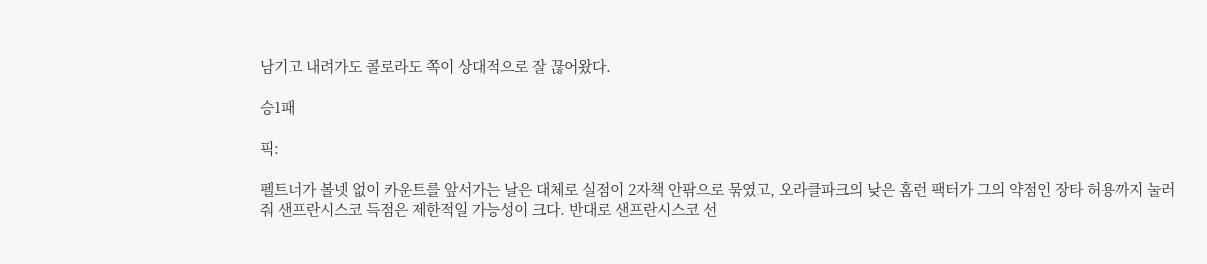남기고 내려가도 콜로라도 쪽이 상대적으로 잘 끊어왔다.

승1패

픽:

펠트너가 볼넷 없이 카운트를 앞서가는 날은 대체로 실점이 2자책 안팎으로 묶였고, 오라클파크의 낮은 홈런 팩터가 그의 약점인 장타 허용까지 눌러줘 샌프란시스코 득점은 제한적일 가능성이 크다. 반대로 샌프란시스코 선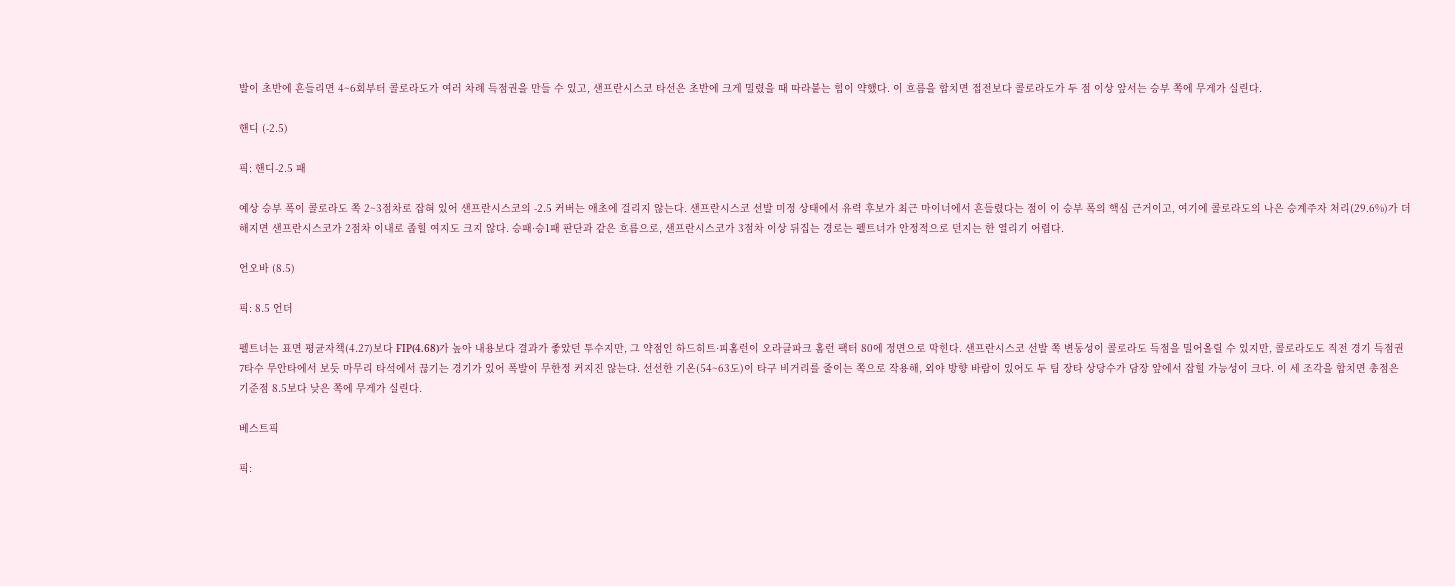발이 초반에 흔들리면 4~6회부터 콜로라도가 여러 차례 득점권을 만들 수 있고, 샌프란시스코 타선은 초반에 크게 밀렸을 때 따라붙는 힘이 약했다. 이 흐름을 합치면 접전보다 콜로라도가 두 점 이상 앞서는 승부 쪽에 무게가 실린다.

핸디 (-2.5)

픽: 핸디-2.5 패

예상 승부 폭이 콜로라도 쪽 2~3점차로 잡혀 있어 샌프란시스코의 -2.5 커버는 애초에 걸리지 않는다. 샌프란시스코 선발 미정 상태에서 유력 후보가 최근 마이너에서 흔들렸다는 점이 이 승부 폭의 핵심 근거이고, 여기에 콜로라도의 나은 승계주자 처리(29.6%)가 더해지면 샌프란시스코가 2점차 이내로 좁힐 여지도 크지 않다. 승패·승1패 판단과 같은 흐름으로, 샌프란시스코가 3점차 이상 뒤집는 경로는 펠트너가 안정적으로 던지는 한 열리기 어렵다.

언오바 (8.5)

픽: 8.5 언더

펠트너는 표면 평균자책(4.27)보다 FIP(4.68)가 높아 내용보다 결과가 좋았던 투수지만, 그 약점인 하드히트·피홈런이 오라클파크 홈런 팩터 80에 정면으로 막힌다. 샌프란시스코 선발 쪽 변동성이 콜로라도 득점을 밀어올릴 수 있지만, 콜로라도도 직전 경기 득점권 7타수 무안타에서 보듯 마무리 타석에서 끊기는 경기가 있어 폭발이 무한정 커지진 않는다. 선선한 기온(54~63도)이 타구 비거리를 줄이는 쪽으로 작용해, 외야 방향 바람이 있어도 두 팀 장타 상당수가 담장 앞에서 잡힐 가능성이 크다. 이 세 조각을 합치면 총점은 기준점 8.5보다 낮은 쪽에 무게가 실린다.

베스트픽

픽: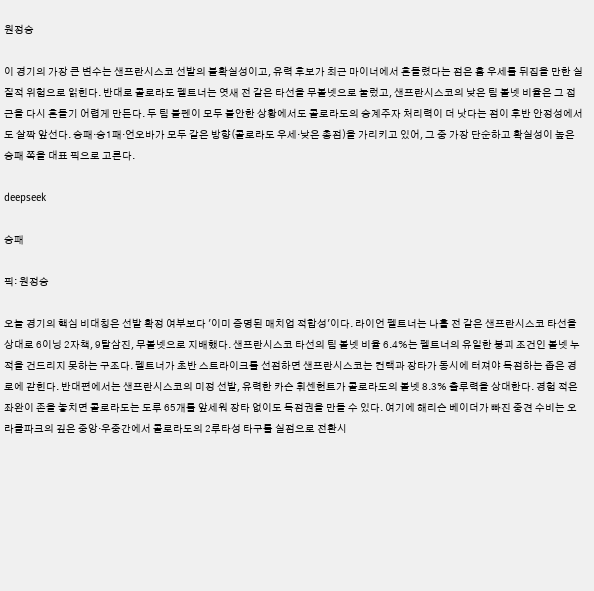원정승

이 경기의 가장 큰 변수는 샌프란시스코 선발의 불확실성이고, 유력 후보가 최근 마이너에서 흔들렸다는 점은 홈 우세를 뒤집을 만한 실질적 위험으로 읽힌다. 반대로 콜로라도 펠트너는 엿새 전 같은 타선을 무볼넷으로 눌렀고, 샌프란시스코의 낮은 팀 볼넷 비율은 그 접근을 다시 흔들기 어렵게 만든다. 두 팀 불펜이 모두 불안한 상황에서도 콜로라도의 승계주자 처리력이 더 낫다는 점이 후반 안정성에서도 살짝 앞선다. 승패·승1패·언오바가 모두 같은 방향(콜로라도 우세·낮은 총점)을 가리키고 있어, 그 중 가장 단순하고 확실성이 높은 승패 쪽을 대표 픽으로 고른다.

deepseek

승패

픽: 원정승

오늘 경기의 핵심 비대칭은 선발 확정 여부보다 '이미 증명된 매치업 적합성'이다. 라이언 펠트너는 나흘 전 같은 샌프란시스코 타선을 상대로 6이닝 2자책, 9탈삼진, 무볼넷으로 지배했다. 샌프란시스코 타선의 팀 볼넷 비율 6.4%는 펠트너의 유일한 붕괴 조건인 볼넷 누적을 건드리지 못하는 구조다. 펠트너가 초반 스트라이크를 선점하면 샌프란시스코는 컨택과 장타가 동시에 터져야 득점하는 좁은 경로에 갇힌다. 반대편에서는 샌프란시스코의 미정 선발, 유력한 카슨 휘센헌트가 콜로라도의 볼넷 8.3% 출루력을 상대한다. 경험 적은 좌완이 존을 놓치면 콜로라도는 도루 65개를 앞세워 장타 없이도 득점권을 만들 수 있다. 여기에 해리슨 베이더가 빠진 중견 수비는 오라클파크의 깊은 중앙·우중간에서 콜로라도의 2루타성 타구를 실점으로 전환시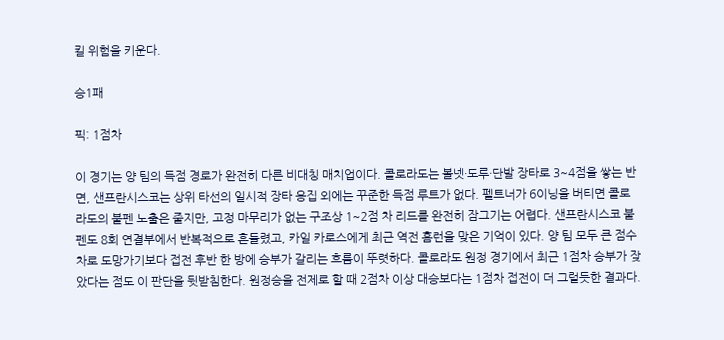킬 위험을 키운다.

승1패

픽: 1점차

이 경기는 양 팀의 득점 경로가 완전히 다른 비대칭 매치업이다. 콜로라도는 볼넷·도루·단발 장타로 3~4점을 쌓는 반면, 샌프란시스코는 상위 타선의 일시적 장타 응집 외에는 꾸준한 득점 루트가 없다. 펠트너가 6이닝을 버티면 콜로라도의 불펜 노출은 줄지만, 고정 마무리가 없는 구조상 1~2점 차 리드를 완전히 잠그기는 어렵다. 샌프란시스코 불펜도 8회 연결부에서 반복적으로 흔들렸고, 카일 카로스에게 최근 역전 홈런을 맞은 기억이 있다. 양 팀 모두 큰 점수차로 도망가기보다 접전 후반 한 방에 승부가 갈리는 흐름이 뚜렷하다. 콜로라도 원정 경기에서 최근 1점차 승부가 잦았다는 점도 이 판단을 뒷받침한다. 원정승을 전제로 할 때 2점차 이상 대승보다는 1점차 접전이 더 그럴듯한 결과다.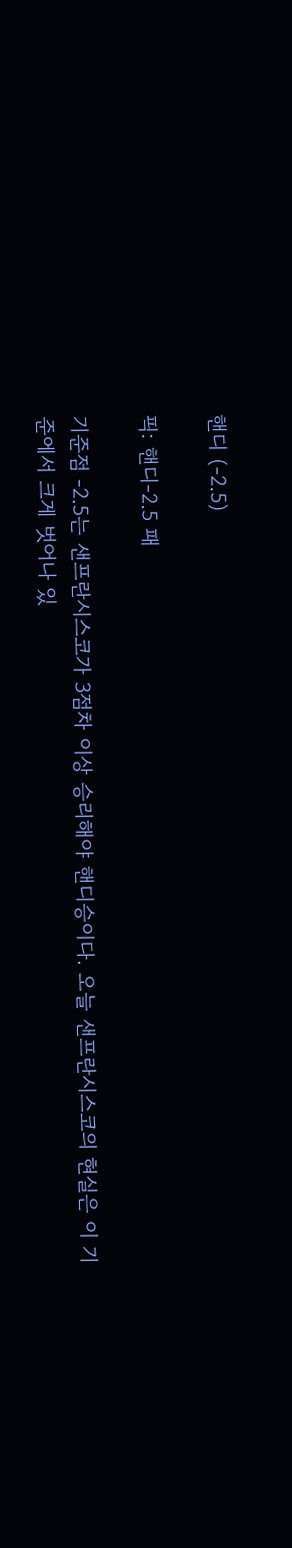핸디 (-2.5)

픽: 핸디-2.5 패

기준점 -2.5는 샌프란시스코가 3점차 이상 승리해야 핸디승이다. 오늘 샌프란시스코의 현실은 이 기준에서 크게 벗어나 있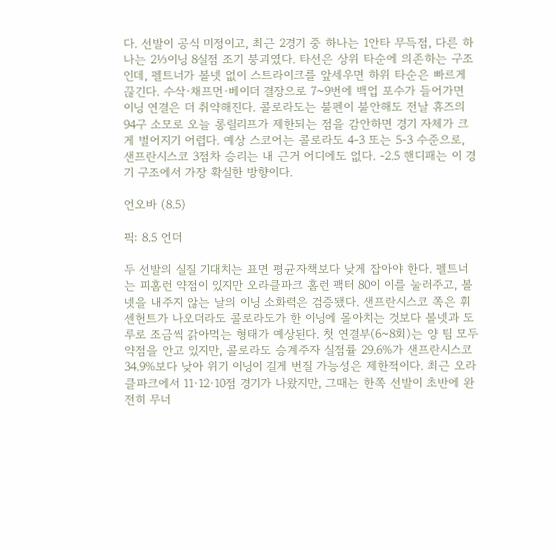다. 선발이 공식 미정이고, 최근 2경기 중 하나는 1안타 무득점, 다른 하나는 2⅓이닝 8실점 조기 붕괴였다. 타선은 상위 타순에 의존하는 구조인데, 펠트너가 볼넷 없이 스트라이크를 앞세우면 하위 타순은 빠르게 끊긴다. 수삭·채프먼·베이더 결장으로 7~9번에 백업 포수가 들어가면 이닝 연결은 더 취약해진다. 콜로라도는 불펜이 불안해도 전날 휴즈의 94구 소모로 오늘 롱릴리프가 제한되는 점을 감안하면 경기 자체가 크게 벌어지기 어렵다. 예상 스코어는 콜로라도 4-3 또는 5-3 수준으로, 샌프란시스코 3점차 승리는 내 근거 어디에도 없다. -2.5 핸디패는 이 경기 구조에서 가장 확실한 방향이다.

언오바 (8.5)

픽: 8.5 언더

두 선발의 실질 기대치는 표면 평균자책보다 낮게 잡아야 한다. 펠트너는 피홈런 약점이 있지만 오라클파크 홈런 팩터 80이 이를 눌러주고, 볼넷을 내주지 않는 날의 이닝 소화력은 검증됐다. 샌프란시스코 쪽은 휘센헌트가 나오더라도 콜로라도가 한 이닝에 몰아치는 것보다 볼넷과 도루로 조금씩 갉아먹는 형태가 예상된다. 첫 연결부(6~8회)는 양 팀 모두 약점을 안고 있지만, 콜로라도 승계주자 실점률 29.6%가 샌프란시스코 34.9%보다 낮아 위기 이닝이 길게 번질 가능성은 제한적이다. 최근 오라클파크에서 11·12·10점 경기가 나왔지만, 그때는 한쪽 선발이 초반에 완전히 무너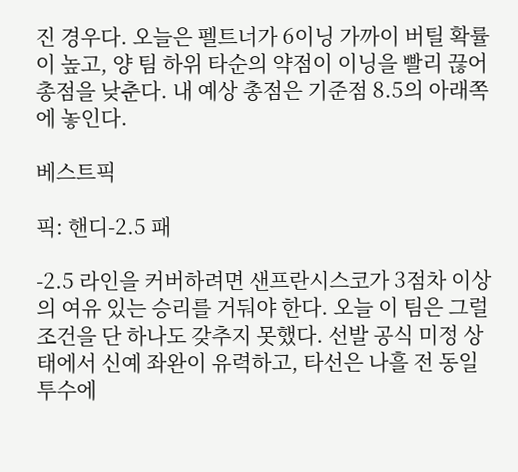진 경우다. 오늘은 펠트너가 6이닝 가까이 버틸 확률이 높고, 양 팀 하위 타순의 약점이 이닝을 빨리 끊어 총점을 낮춘다. 내 예상 총점은 기준점 8.5의 아래쪽에 놓인다.

베스트픽

픽: 핸디-2.5 패

-2.5 라인을 커버하려면 샌프란시스코가 3점차 이상의 여유 있는 승리를 거둬야 한다. 오늘 이 팀은 그럴 조건을 단 하나도 갖추지 못했다. 선발 공식 미정 상태에서 신예 좌완이 유력하고, 타선은 나흘 전 동일 투수에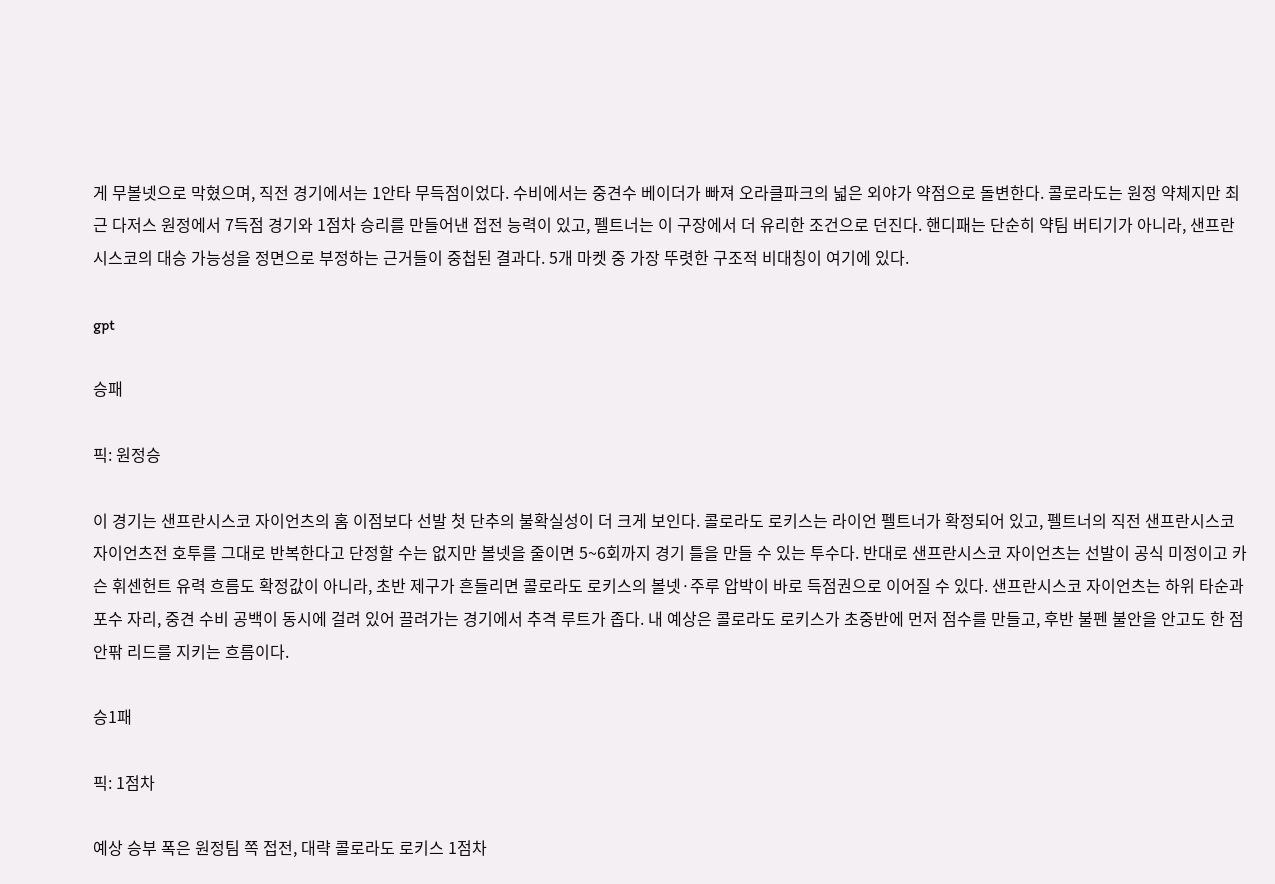게 무볼넷으로 막혔으며, 직전 경기에서는 1안타 무득점이었다. 수비에서는 중견수 베이더가 빠져 오라클파크의 넓은 외야가 약점으로 돌변한다. 콜로라도는 원정 약체지만 최근 다저스 원정에서 7득점 경기와 1점차 승리를 만들어낸 접전 능력이 있고, 펠트너는 이 구장에서 더 유리한 조건으로 던진다. 핸디패는 단순히 약팀 버티기가 아니라, 샌프란시스코의 대승 가능성을 정면으로 부정하는 근거들이 중첩된 결과다. 5개 마켓 중 가장 뚜렷한 구조적 비대칭이 여기에 있다.

gpt

승패

픽: 원정승

이 경기는 샌프란시스코 자이언츠의 홈 이점보다 선발 첫 단추의 불확실성이 더 크게 보인다. 콜로라도 로키스는 라이언 펠트너가 확정되어 있고, 펠트너의 직전 샌프란시스코 자이언츠전 호투를 그대로 반복한다고 단정할 수는 없지만 볼넷을 줄이면 5~6회까지 경기 틀을 만들 수 있는 투수다. 반대로 샌프란시스코 자이언츠는 선발이 공식 미정이고 카슨 휘센헌트 유력 흐름도 확정값이 아니라, 초반 제구가 흔들리면 콜로라도 로키스의 볼넷·주루 압박이 바로 득점권으로 이어질 수 있다. 샌프란시스코 자이언츠는 하위 타순과 포수 자리, 중견 수비 공백이 동시에 걸려 있어 끌려가는 경기에서 추격 루트가 좁다. 내 예상은 콜로라도 로키스가 초중반에 먼저 점수를 만들고, 후반 불펜 불안을 안고도 한 점 안팎 리드를 지키는 흐름이다.

승1패

픽: 1점차

예상 승부 폭은 원정팀 쪽 접전, 대략 콜로라도 로키스 1점차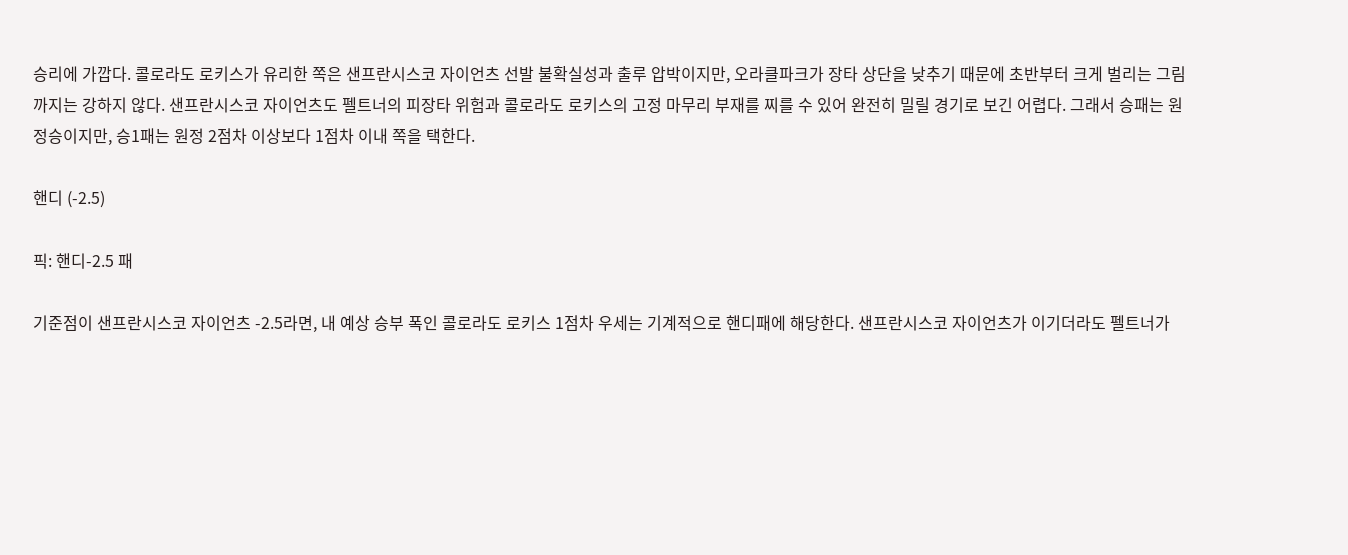승리에 가깝다. 콜로라도 로키스가 유리한 쪽은 샌프란시스코 자이언츠 선발 불확실성과 출루 압박이지만, 오라클파크가 장타 상단을 낮추기 때문에 초반부터 크게 벌리는 그림까지는 강하지 않다. 샌프란시스코 자이언츠도 펠트너의 피장타 위험과 콜로라도 로키스의 고정 마무리 부재를 찌를 수 있어 완전히 밀릴 경기로 보긴 어렵다. 그래서 승패는 원정승이지만, 승1패는 원정 2점차 이상보다 1점차 이내 쪽을 택한다.

핸디 (-2.5)

픽: 핸디-2.5 패

기준점이 샌프란시스코 자이언츠 -2.5라면, 내 예상 승부 폭인 콜로라도 로키스 1점차 우세는 기계적으로 핸디패에 해당한다. 샌프란시스코 자이언츠가 이기더라도 펠트너가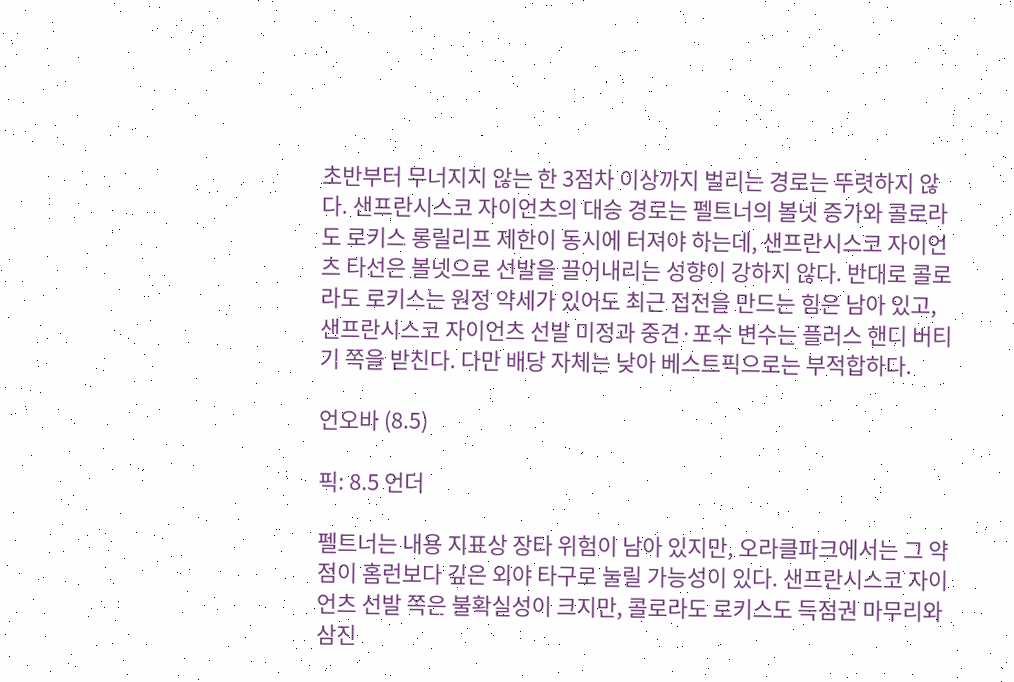초반부터 무너지지 않는 한 3점차 이상까지 벌리는 경로는 뚜렷하지 않다. 샌프란시스코 자이언츠의 대승 경로는 펠트너의 볼넷 증가와 콜로라도 로키스 롱릴리프 제한이 동시에 터져야 하는데, 샌프란시스코 자이언츠 타선은 볼넷으로 선발을 끌어내리는 성향이 강하지 않다. 반대로 콜로라도 로키스는 원정 약세가 있어도 최근 접전을 만드는 힘은 남아 있고, 샌프란시스코 자이언츠 선발 미정과 중견·포수 변수는 플러스 핸디 버티기 쪽을 받친다. 다만 배당 자체는 낮아 베스트픽으로는 부적합하다.

언오바 (8.5)

픽: 8.5 언더

펠트너는 내용 지표상 장타 위험이 남아 있지만, 오라클파크에서는 그 약점이 홈런보다 깊은 외야 타구로 눌릴 가능성이 있다. 샌프란시스코 자이언츠 선발 쪽은 불확실성이 크지만, 콜로라도 로키스도 득점권 마무리와 삼진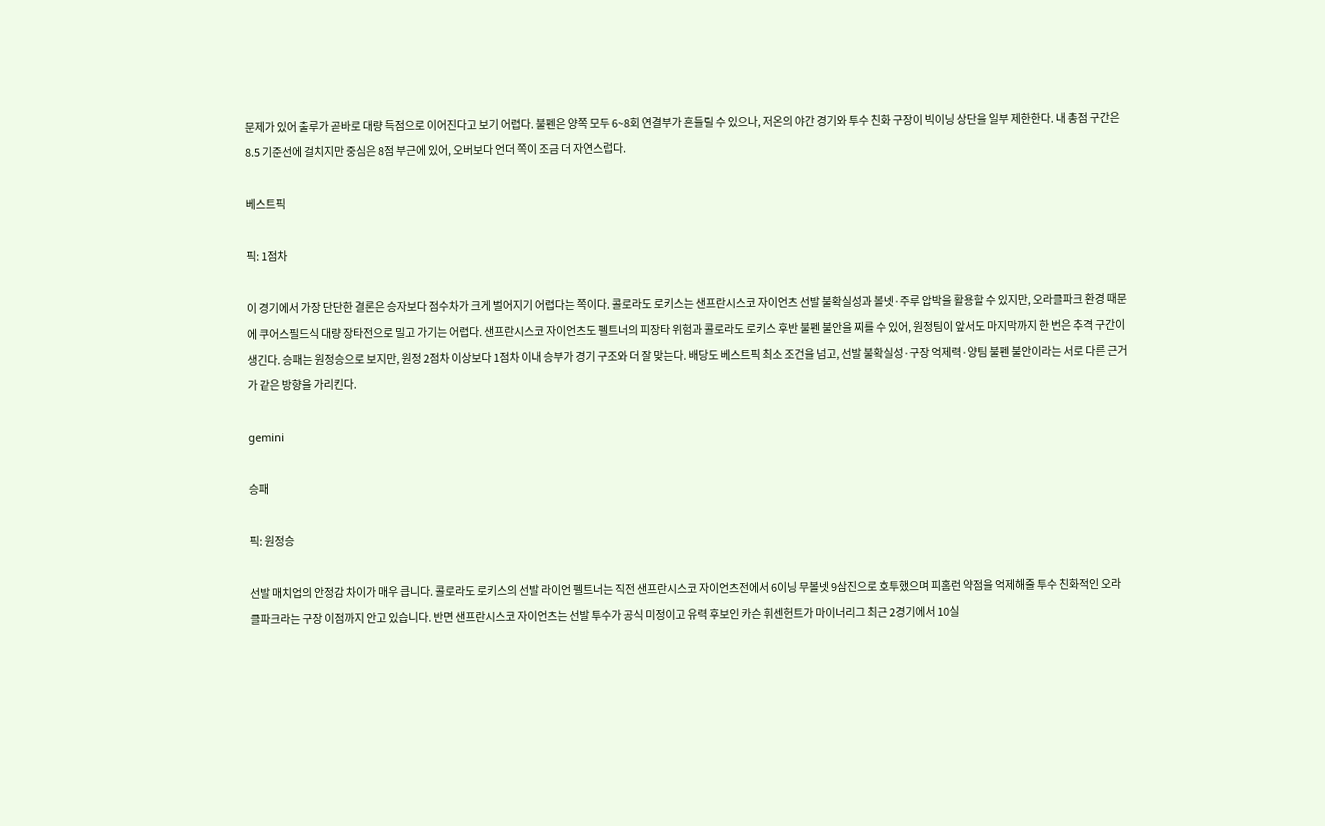문제가 있어 출루가 곧바로 대량 득점으로 이어진다고 보기 어렵다. 불펜은 양쪽 모두 6~8회 연결부가 흔들릴 수 있으나, 저온의 야간 경기와 투수 친화 구장이 빅이닝 상단을 일부 제한한다. 내 총점 구간은 8.5 기준선에 걸치지만 중심은 8점 부근에 있어, 오버보다 언더 쪽이 조금 더 자연스럽다.

베스트픽

픽: 1점차

이 경기에서 가장 단단한 결론은 승자보다 점수차가 크게 벌어지기 어렵다는 쪽이다. 콜로라도 로키스는 샌프란시스코 자이언츠 선발 불확실성과 볼넷·주루 압박을 활용할 수 있지만, 오라클파크 환경 때문에 쿠어스필드식 대량 장타전으로 밀고 가기는 어렵다. 샌프란시스코 자이언츠도 펠트너의 피장타 위험과 콜로라도 로키스 후반 불펜 불안을 찌를 수 있어, 원정팀이 앞서도 마지막까지 한 번은 추격 구간이 생긴다. 승패는 원정승으로 보지만, 원정 2점차 이상보다 1점차 이내 승부가 경기 구조와 더 잘 맞는다. 배당도 베스트픽 최소 조건을 넘고, 선발 불확실성·구장 억제력·양팀 불펜 불안이라는 서로 다른 근거가 같은 방향을 가리킨다.

gemini

승패

픽: 원정승

선발 매치업의 안정감 차이가 매우 큽니다. 콜로라도 로키스의 선발 라이언 펠트너는 직전 샌프란시스코 자이언츠전에서 6이닝 무볼넷 9삼진으로 호투했으며 피홈런 약점을 억제해줄 투수 친화적인 오라클파크라는 구장 이점까지 안고 있습니다. 반면 샌프란시스코 자이언츠는 선발 투수가 공식 미정이고 유력 후보인 카슨 휘센헌트가 마이너리그 최근 2경기에서 10실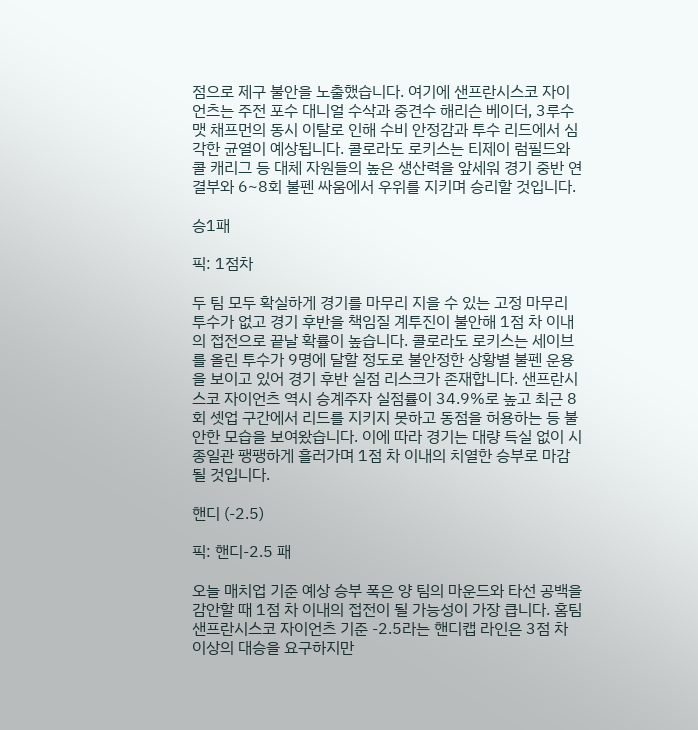점으로 제구 불안을 노출했습니다. 여기에 샌프란시스코 자이언츠는 주전 포수 대니얼 수삭과 중견수 해리슨 베이더, 3루수 맷 채프먼의 동시 이탈로 인해 수비 안정감과 투수 리드에서 심각한 균열이 예상됩니다. 콜로라도 로키스는 티제이 럼필드와 콜 캐리그 등 대체 자원들의 높은 생산력을 앞세워 경기 중반 연결부와 6~8회 불펜 싸움에서 우위를 지키며 승리할 것입니다.

승1패

픽: 1점차

두 팀 모두 확실하게 경기를 마무리 지을 수 있는 고정 마무리 투수가 없고 경기 후반을 책임질 계투진이 불안해 1점 차 이내의 접전으로 끝날 확률이 높습니다. 콜로라도 로키스는 세이브를 올린 투수가 9명에 달할 정도로 불안정한 상황별 불펜 운용을 보이고 있어 경기 후반 실점 리스크가 존재합니다. 샌프란시스코 자이언츠 역시 승계주자 실점률이 34.9%로 높고 최근 8회 셋업 구간에서 리드를 지키지 못하고 동점을 허용하는 등 불안한 모습을 보여왔습니다. 이에 따라 경기는 대량 득실 없이 시종일관 팽팽하게 흘러가며 1점 차 이내의 치열한 승부로 마감될 것입니다.

핸디 (-2.5)

픽: 핸디-2.5 패

오늘 매치업 기준 예상 승부 폭은 양 팀의 마운드와 타선 공백을 감안할 때 1점 차 이내의 접전이 될 가능성이 가장 큽니다. 홈팀 샌프란시스코 자이언츠 기준 -2.5라는 핸디캡 라인은 3점 차 이상의 대승을 요구하지만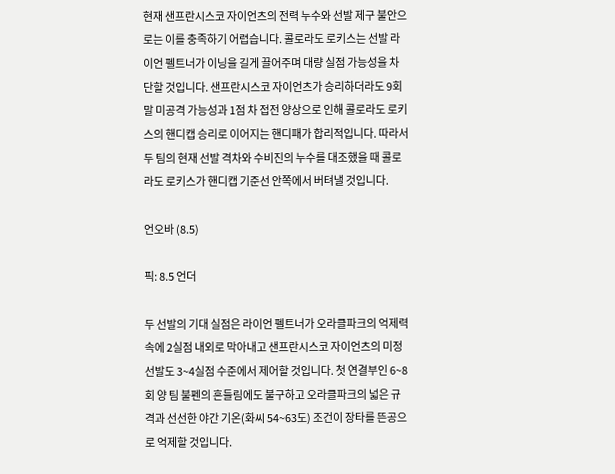현재 샌프란시스코 자이언츠의 전력 누수와 선발 제구 불안으로는 이를 충족하기 어렵습니다. 콜로라도 로키스는 선발 라이언 펠트너가 이닝을 길게 끌어주며 대량 실점 가능성을 차단할 것입니다. 샌프란시스코 자이언츠가 승리하더라도 9회말 미공격 가능성과 1점 차 접전 양상으로 인해 콜로라도 로키스의 핸디캡 승리로 이어지는 핸디패가 합리적입니다. 따라서 두 팀의 현재 선발 격차와 수비진의 누수를 대조했을 때 콜로라도 로키스가 핸디캡 기준선 안쪽에서 버텨낼 것입니다.

언오바 (8.5)

픽: 8.5 언더

두 선발의 기대 실점은 라이언 펠트너가 오라클파크의 억제력 속에 2실점 내외로 막아내고 샌프란시스코 자이언츠의 미정 선발도 3~4실점 수준에서 제어할 것입니다. 첫 연결부인 6~8회 양 팀 불펜의 흔들림에도 불구하고 오라클파크의 넓은 규격과 선선한 야간 기온(화씨 54~63도) 조건이 장타를 뜬공으로 억제할 것입니다.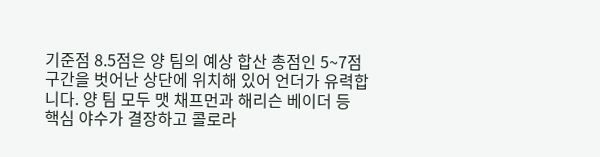기준점 8.5점은 양 팀의 예상 합산 총점인 5~7점 구간을 벗어난 상단에 위치해 있어 언더가 유력합니다. 양 팀 모두 맷 채프먼과 해리슨 베이더 등 핵심 야수가 결장하고 콜로라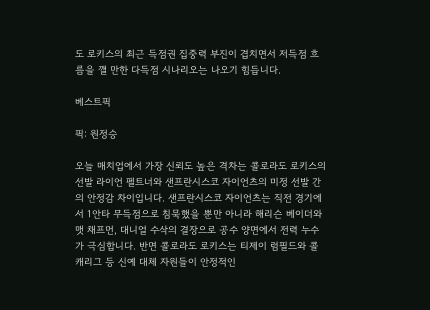도 로키스의 최근 득점권 집중력 부진이 겹치면서 저득점 흐름을 깰 만한 다득점 시나리오는 나오기 힘듭니다.

베스트픽

픽: 원정승

오늘 매치업에서 가장 신뢰도 높은 격차는 콜로라도 로키스의 선발 라이언 펠트너와 샌프란시스코 자이언츠의 미정 선발 간의 안정감 차이입니다. 샌프란시스코 자이언츠는 직전 경기에서 1안타 무득점으로 침묵했을 뿐만 아니라 해리슨 베이더와 맷 채프먼, 대니얼 수삭의 결장으로 공수 양면에서 전력 누수가 극심합니다. 반면 콜로라도 로키스는 티제이 럼필드와 콜 캐리그 등 신예 대체 자원들이 안정적인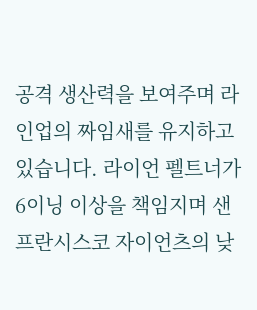공격 생산력을 보여주며 라인업의 짜임새를 유지하고 있습니다. 라이언 펠트너가 6이닝 이상을 책임지며 샌프란시스코 자이언츠의 낮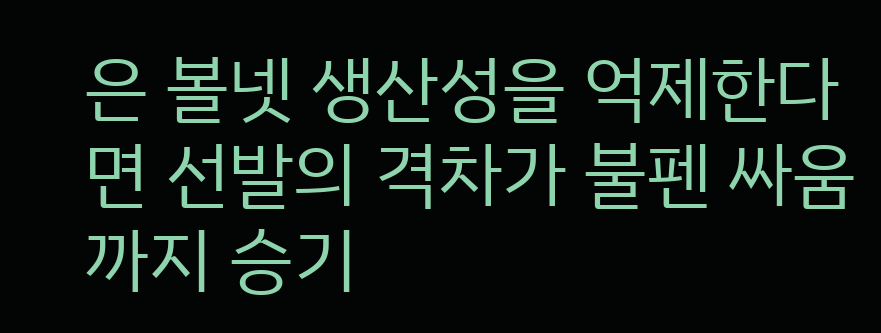은 볼넷 생산성을 억제한다면 선발의 격차가 불펜 싸움까지 승기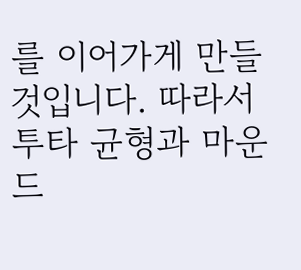를 이어가게 만들 것입니다. 따라서 투타 균형과 마운드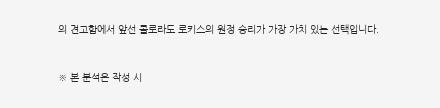의 견고함에서 앞선 콜로라도 로키스의 원정 승리가 가장 가치 있는 선택입니다.


※ 본 분석은 작성 시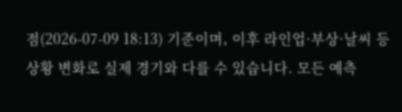점(2026-07-09 18:13) 기준이며, 이후 라인업·부상·날씨 등 상황 변화로 실제 경기와 다를 수 있습니다. 모든 예측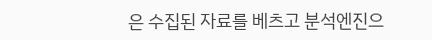은 수집된 자료를 베츠고 분석엔진으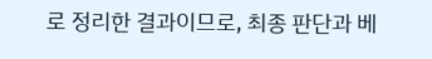로 정리한 결과이므로, 최종 판단과 베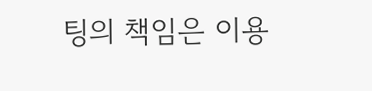팅의 책임은 이용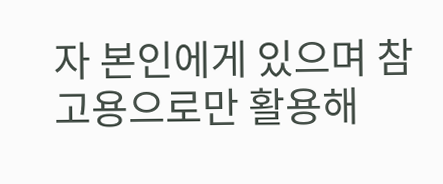자 본인에게 있으며 참고용으로만 활용해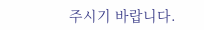주시기 바랍니다.